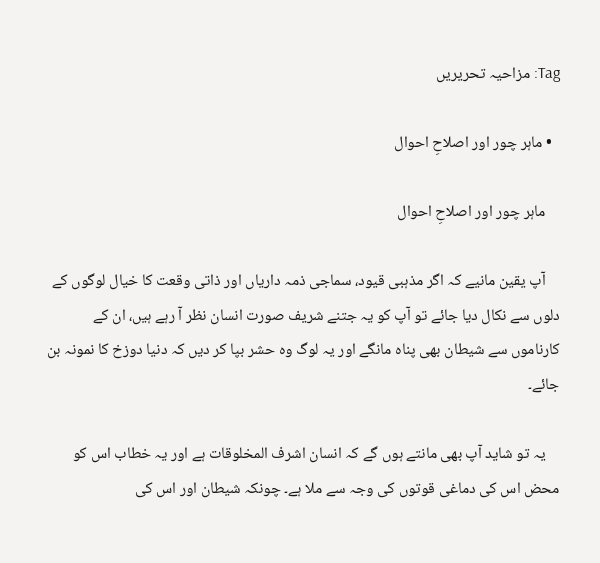Tag: مزاحیہ تحریریں

  • ماہر چور اور اصلاحِ احوال

    ماہر چور اور اصلاحِ احوال

    آپ یقین مانیے کہ اگر مذہبی قیود، سماجی ذمہ داریاں اور ذاتی وقعت کا خیال لوگوں کے دلوں سے نکال دیا جائے تو آپ کو یہ جتنے شریف صورت انسان نظر آ رہے ہیں، ان کے کارناموں سے شیطان بھی پناہ مانگے اور یہ لوگ وہ حشر بپا کر دیں کہ دنیا دوزخ کا نمونہ بن جائے۔

    یہ تو شاید آپ بھی مانتے ہوں گے کہ انسان اشرف المخلوقات ہے اور یہ خطاب اس کو محض اس کی دماغی قوتوں کی وجہ سے ملا ہے۔ چونکہ شیطان اور اس کی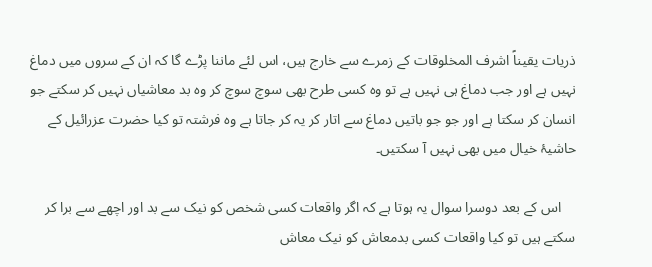ذریات یقیناً اشرف المخلوقات کے زمرے سے خارج ہیں، اس لئے ماننا پڑے گا کہ ان کے سروں میں دماغ نہیں ہے اور جب دماغ ہی نہیں ہے تو وہ کسی طرح بھی سوچ سوچ کر وہ بد معاشیاں نہیں کر سکتے جو انسان کر سکتا ہے اور جو جو باتیں دماغ سے اتار کر یہ کر جاتا ہے وہ فرشتہ تو کیا حضرت عزرائیل کے حاشیۂ خیال میں بھی نہیں آ سکتیں۔

    اس کے بعد دوسرا سوال یہ ہوتا ہے کہ اگر واقعات کسی شخص کو نیک سے بد اور اچھے سے برا کر سکتے ہیں تو کیا واقعات کسی بدمعاش کو نیک معاش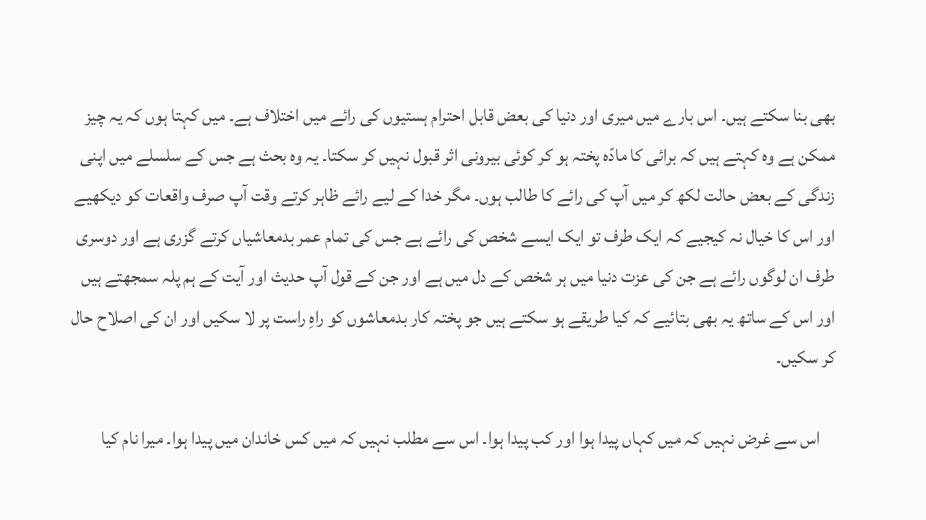بھی بنا سکتے ہیں۔ اس بارے میں میری اور دنیا کی بعض قابل احترام ہستیوں کی رائے میں اختلاف ہے۔ میں کہتا ہوں کہ یہ چیز ممکن ہے وہ کہتے ہیں کہ برائی کا مادّہ پختہ ہو کر کوئی بیرونی اثر قبول نہیں کر سکتا۔ یہ وہ بحث ہے جس کے سلسلے میں اپنی زندگی کے بعض حالت لکھ کر میں آپ کی رائے کا طالب ہوں۔ مگر خدا کے لیے رائے ظاہر کرتے وقت آپ صرف واقعات کو دیکھیے اور اس کا خیال نہ کیجیے کہ ایک طرف تو ایک ایسے شخص کی رائے ہے جس کی تمام عمر بدمعاشیاں کرتے گزری ہے اور دوسری طرف ان لوگوں رائے ہے جن کی عزت دنیا میں ہر شخص کے دل میں ہے اور جن کے قول آپ حدیث اور آیت کے ہم پلہ سمجھتے ہیں اور اس کے ساتھ یہ بھی بتائیے کہ کیا طریقے ہو سکتے ہیں جو پختہ کار بدمعاشوں کو راہِ راست پر لا سکیں اور ان کی اصلاح حال کر سکیں۔

    اس سے غرض نہیں کہ میں کہاں پیدا ہوا اور کب پیدا ہوا۔ اس سے مطلب نہیں کہ میں کس خاندان میں پیدا ہوا۔ میرا نام کیا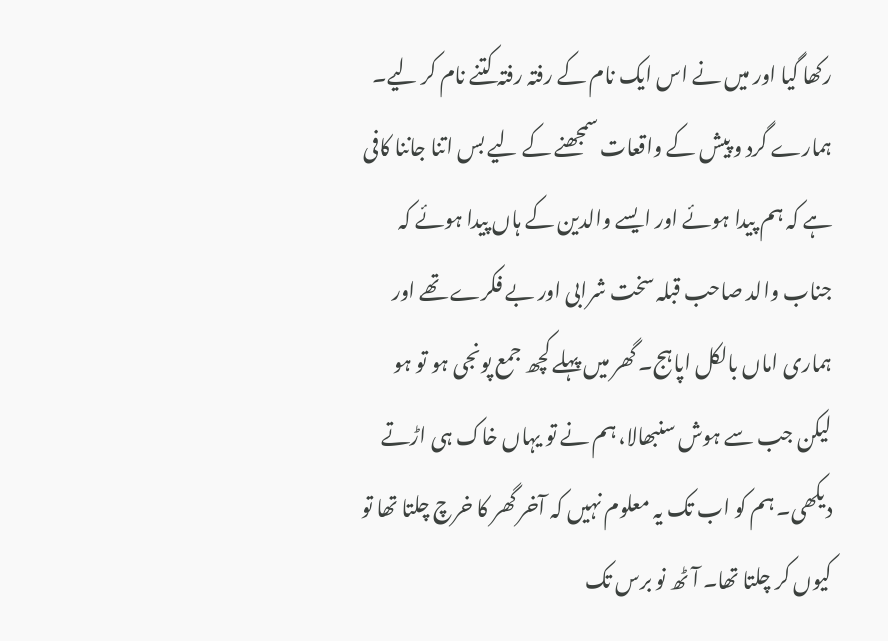رکھا گیا اور میں نے اس ایک نام کے رفتہ رفتہ کتنے نام کر لیے۔ ہمارے گرد و پیش کے واقعات سمجھنے کے لیے بس اتنا جاننا کافی ہے کہ ہم پیدا ہوئے اور ایسے والدین کے ہاں پیدا ہوئے کہ جناب والد صاحب قبلہ سخت شرابی اور بے فکرے تھے اور ہماری اماں بالکل اپاہج۔ گھر میں پہلے کچھ جمع پونجی ہو تو ہو لیکن جب سے ہوش سنبھالا، ہم نے تو یہاں خاک ہی اڑتے دیکھی۔ ہم کو اب تک یہ معلوم نہیں کہ آخر گھر کا خرچ چلتا تھا تو کیوں کر چلتا تھا۔ آٹھ نو برس تک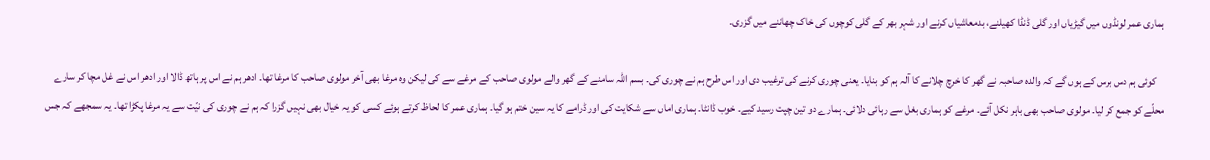ہماری عمر لونڈوں میں گیڑیاں اور گلی ڈنڈا کھیلنے، بدمعاشیاں کرنے اور شہر بھر کے گلی کوچوں کی خاک چھاننے میں گزری۔

    کوئی ہم دس برس کے ہوں گے کہ والدہ صاحبہ نے گھر کا خرچ چلانے کا آلہ ہم کو بنایا۔ یعنی چوری کرنے کی ترغیب دی اور اس طرح ہم نے چوری کی۔ بسم اللہ سامنے کے گھر والے مولوی صاحب کے مرغے سے کی لیکن وہ مرغا بھی آخر مولوی صاحب کا مرغا تھا۔ ادھر ہم نے اس پر ہاتھ ڈالا اور ادھر اس نے غل مچا کر سارے محلّے کو جمع کر لیا۔ مولوی صاحب بھی باہر نکل آئے۔ مرغے کو ہماری بغل سے رہائی دلائی۔ ہمارے دو تین چپت رسید کیے۔ خوب ڈانٹا۔ ہماری اماں سے شکایت کی اور ڈرامے کا یہ سین ختم ہو گیا۔ ہماری عمر کا لحاظ کرتے ہوئے کسی کو یہ خیال بھی نہیں گزرا کہ ہم نے چوری کی نیّت سے یہ مرغا پکڑا تھا۔ یہ سمجھے کہ جس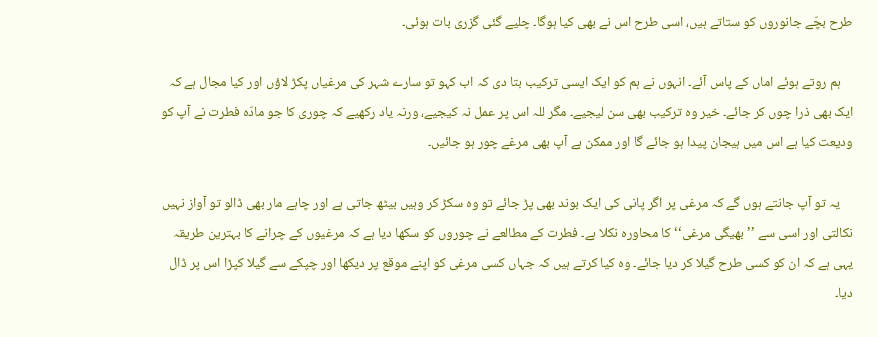طرح بچّے جانوروں کو ستاتے ہیں، اسی طرح اس نے بھی کیا ہوگا۔ چلیے گئی گزری بات ہوئی۔

    ہم روتے ہوئے اماں کے پاس آئے۔ انہوں نے ہم کو ایک ایسی ترکیب بتا دی کہ اب کہو تو سارے شہر کی مرغیاں پکڑ لاؤں اور کیا مجال ہے کہ ایک بھی ذرا چوں کر جائے۔ خیر وہ ترکیب بھی سن لیجیے۔ مگر للہ اس پر عمل نہ کیجیے، ورنہ یاد رکھیے کہ چوری کا جو مادّہ فطرت نے آپ کو ودیعت کیا ہے اس میں ہیجان پیدا ہو جائے گا اور ممکن ہے آپ بھی مرغے چور ہو جائیں۔

    یہ تو آپ جانتے ہوں گے کہ مرغی پر اگر پانی کی ایک بوند بھی پڑ جائے تو وہ سکڑ کر وہیں بیٹھ جاتی ہے اور چاہے مار بھی ڈالو تو آواز نہیں نکالتی اور اسی سے ’’بھیگی مرغی‘‘ کا محاورہ نکلا ہے۔ فطرت کے مطالعے نے چوروں کو سکھا دیا ہے کہ مرغیوں کے چرانے کا بہترین طریقہ یہی ہے کہ ان کو کسی طرح گیلا کر دیا جائے۔ وہ کیا کرتے ہیں کہ جہاں کسی مرغی کو اپنے موقع پر دیکھا اور چپکے سے گیلا کپڑا اس پر ڈال دیا۔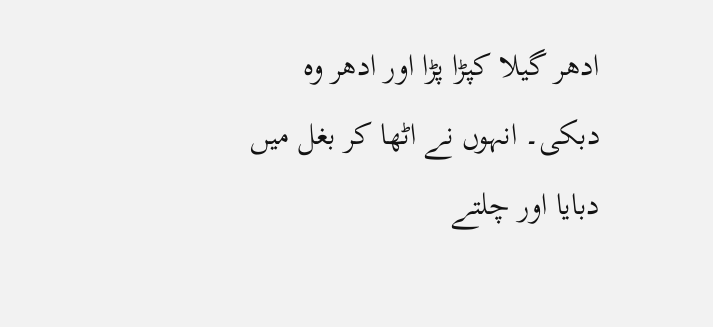ادھر گیلا کپڑا پڑا اور ادھر وہ دبکی۔ انہوں نے اٹھا کر بغل میں دبایا اور چلتے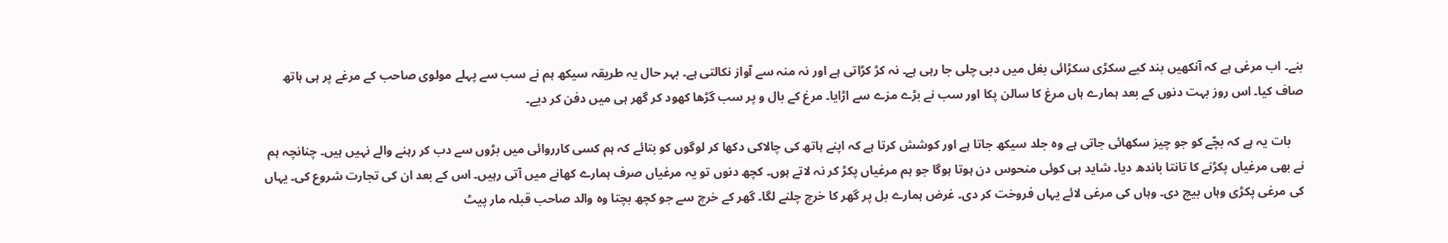بنے۔ اب مرغی ہے کہ آنکھیں بند کیے سکڑی سکڑائی بغل میں دبی چلی جا رہی ہے۔ نہ کڑ کڑاتی ہے اور نہ منہ سے آواز نکالتی ہے۔ بہر حال یہ طریقہ سیکھ ہم نے سب سے پہلے مولوی صاحب کے مرغے پر ہی ہاتھ صاف کیا۔ اس روز بہت دنوں کے بعد ہمارے ہاں مرغ کا سالن پکا اور سب نے بڑے مزے سے اڑایا۔ مرغ کے بال و پر سب گڑھا کھود کر گھر ہی میں دفن کر دیے۔

    بات یہ ہے کہ بچّے کو جو چیز سکھائی جاتی ہے وہ جلد سیکھ جاتا ہے اور کوشش کرتا ہے کہ اپنے ہاتھ کی چالاکی دکھا کر لوگوں کو بتائے کہ ہم کسی کارروائی میں بڑوں سے دب کر رہنے والے نہیں ہیں۔ چنانچہ ہم نے بھی مرغیاں پکڑنے کا تانتا باندھ دیا۔ شاید ہی کوئی منحوس دن ہوتا ہوگا جو ہم مرغیاں پکڑ کر نہ لاتے ہوں۔ کچھ دنوں تو یہ مرغیاں صرف ہمارے کھانے میں آتی رہیں۔ اس کے بعد ان کی تجارت شروع کی۔ یہاں کی مرغی پکڑی وہاں بیچ دی۔ وہاں کی مرغی لائے یہاں فروخت کر دی۔ غرض ہمارے بل پر گھر کا خرچ چلنے لگا۔ گھر کے خرچ سے جو کچھ بچتا وہ والد صاحب قبلہ مار پیٹ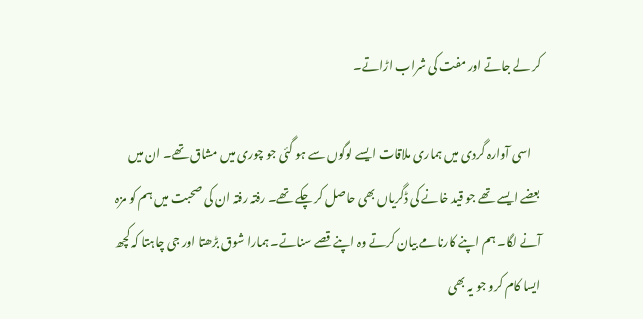کر لے جاتے اور مفت کی شراب اڑاتے۔

    اسی آوارہ گردی میں ہماری ملاقات ایسے لوگوں سے ہو گئی جو چوری میں مشاق تھے۔ ان میں بعضے ایسے تھے جو قید خانے کی ڈگریاں بھی حاصل کر چکے تھے۔ رفتہ رفتہ ان کی صحبت میں ہم کو مزہ آنے لگا۔ ہم اپنے کارنامے بیان کرتے وہ اپنے قصے سناتے۔ ہمارا شوق بڑھتا اور جی چاہتا کہ کچھ ایسا کام کرو جو یہ بھی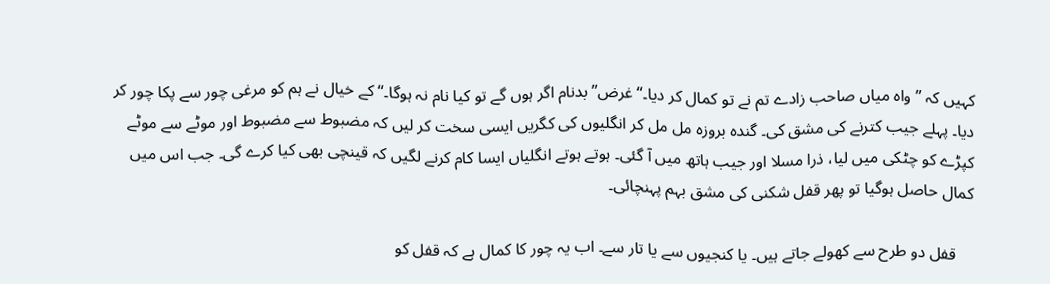کہیں کہ ’’واہ میاں صاحب زادے تم نے تو کمال کر دیا۔‘‘ غرض’’بدنام اگر ہوں گے تو کیا نام نہ ہوگا۔‘‘ کے خیال نے ہم کو مرغی چور سے پکا چور کر دیا۔ پہلے جیب کترنے کی مشق کی۔ گندہ بروزہ مل مل کر انگلیوں کی کگریں ایسی سخت کر لیں کہ مضبوط سے مضبوط اور موٹے سے موٹے کپڑے کو چٹکی میں لیا، ذرا مسلا اور جیب ہاتھ میں آ گئی۔ ہوتے ہوتے انگلیاں ایسا کام کرنے لگیں کہ قینچی بھی کیا کرے گی۔ جب اس میں کمال حاصل ہوگیا تو پھر قفل شکنی کی مشق بہم پہنچائی۔

    قفل دو طرح سے کھولے جاتے ہیں۔ یا کنجیوں سے یا تار سے۔ اب یہ چور کا کمال ہے کہ قفل کو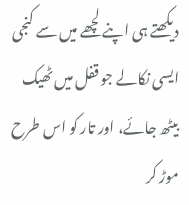دیکھتے ہی اپنے لچھے میں سے کنجی ایسی نکالے جو قفل میں ٹھیک بیٹھ جائے، اور تار کو اس طرح موڑ کر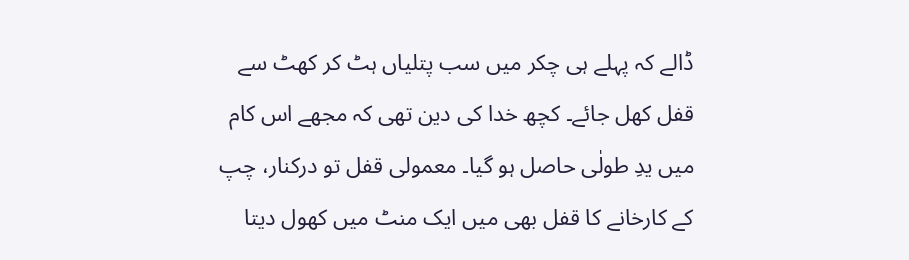ڈالے کہ پہلے ہی چکر میں سب پتلیاں ہٹ کر کھٹ سے قفل کھل جائے۔ کچھ خدا کی دین تھی کہ مجھے اس کام میں یدِ طولٰی حاصل ہو گیا۔ معمولی قفل تو درکنار، چپ کے کارخانے کا قفل بھی میں ایک منٹ میں کھول دیتا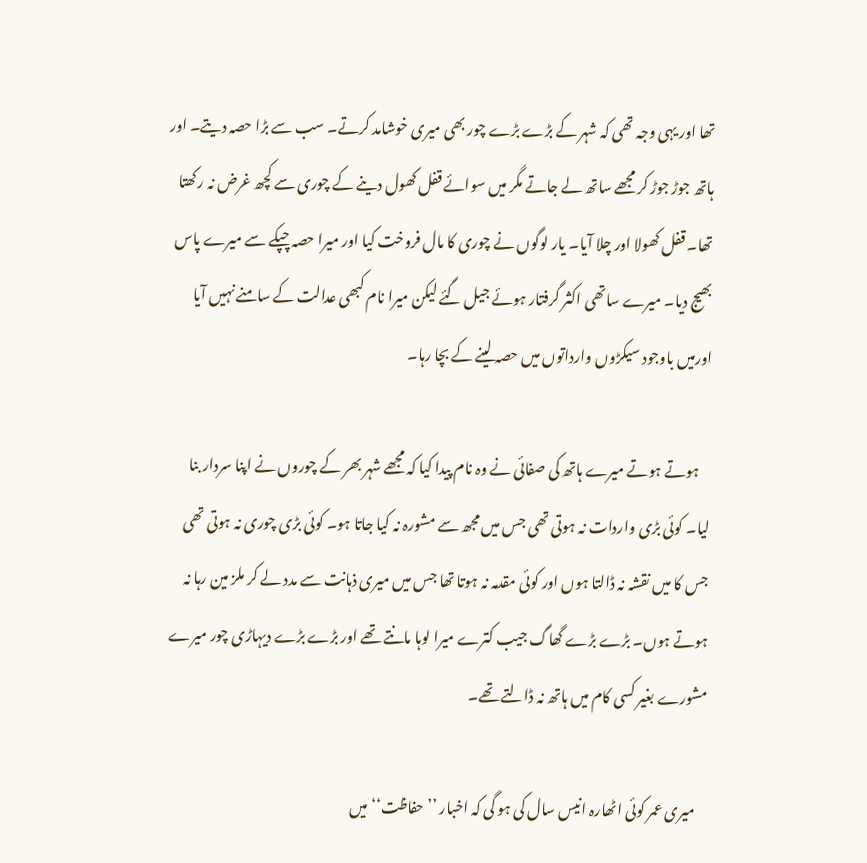تھا اور یہی وجہ تھی کہ شہر کے بڑے بڑے چور بھی میری خوشامد کرتے۔ سب سے بڑا حصہ دیتے۔ اور ہاتھ جوڑ جوڑ کر مجھے ساتھ لے جاتے مگر میں سوائے قفل کھول دینے کے چوری سے کچھ غرض نہ رکھتا تھا۔ قفل کھولا اور چلا آیا۔ یار لوگوں نے چوری کا مال فروخت کیا اور میرا حصہ چپکے سے میرے پاس بھیج دیا۔ میرے ساتھی اکثر گرفتار ہوئے جیل گئے لیکن میرا نام کبھی عدالت کے سامنے نہیں آیا اورمیں باوجود سیکڑوں وارداتوں میں حصہ لینے کے بچا رہا۔

    ہوتے ہوتے میرے ہاتھ کی صفائی نے وہ نام پیدا کیا کہ مجھے شہر بھر کے چوروں نے اپنا سردار بنا لیا۔ کوئی بڑی واردات نہ ہوتی تھی جس میں مجھ سے مشورہ نہ کیا جاتا ہو۔ کوئی بڑی چوری نہ ہوتی تھی جس کا میں نقشہ نہ ڈالتا ہوں اور کوئی مقدمہ نہ ہوتا تھا جس میں میری ذہانت سے مدد لے کر ملز مین رہا نہ ہوتے ہوں۔ بڑے بڑے گھاگ جیب کترے میرا لوہا مانتے تھے اور بڑے بڑے دیہاڑی چور میرے مشورے بغیر کسی کام میں ہاتھ نہ ڈالتے تھے۔

    میری عمر کوئی اٹھارہ انیس سال کی ہو گی کہ اخبار ’’حفاظت‘‘ میں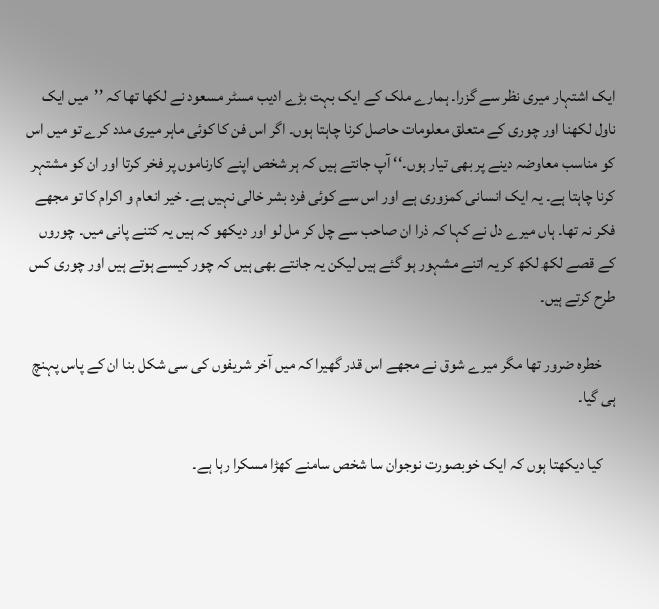ایک اشتہار میری نظر سے گزرا۔ ہمارے ملک کے ایک بہت بڑے ادیب مسٹر مسعود نے لکھا تھا کہ ’’میں ایک ناول لکھنا اور چوری کے متعلق معلومات حاصل کرنا چاہتا ہوں۔ اگر اس فن کا کوئی ماہر میری مدد کرے تو میں اس کو مناسب معاوضہ دینے پر بھی تیار ہوں۔‘‘ آپ جانتے ہیں کہ ہر شخص اپنے کارناموں پر فخر کرتا اور ان کو مشتہر کرنا چاہتا ہے۔ یہ ایک انسانی کمزوری ہے اور اس سے کوئی فرد بشر خالی نہیں ہے۔ خیر انعام و اکرام کا تو مجھے فکر نہ تھا۔ ہاں میرے دل نے کہا کہ ذرا ان صاحب سے چل کر مل لو اور دیکھو کہ ہیں یہ کتنے پانی میں۔ چوروں کے قصے لکھ لکھ کر یہ اتنے مشہور ہو گئے ہیں لیکن یہ جانتے بھی ہیں کہ چور کیسے ہوتے ہیں اور چوری کس طرح کرتے ہیں۔

    خطرہ ضرور تھا مگر میرے شوق نے مجھے اس قدر گھیرا کہ میں آخر شریفوں کی سی شکل بنا ان کے پاس پہنچ ہی گیا۔

    کیا دیکھتا ہوں کہ ایک خوبصورت نوجوان سا شخص سامنے کھڑا مسکرا رہا ہے۔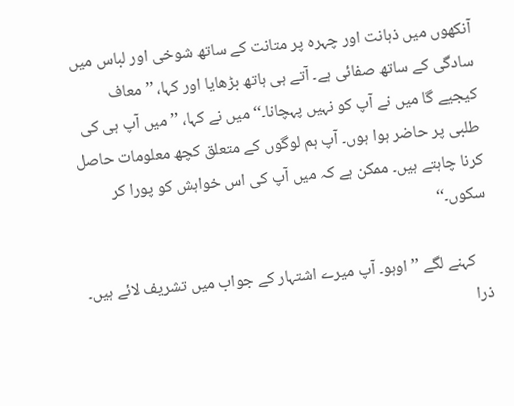آنکھوں میں ذہانت اور چہرہ پر متانت کے ساتھ شوخی اور لباس میں سادگی کے ساتھ صفائی ہے۔ آتے ہی ہاتھ بڑھایا اور کہا، ’’معاف کیجیے گا میں نے آپ کو نہیں پہچانا۔‘‘ میں نے کہا، ’’میں آپ ہی کی طلبی پر حاضر ہوا ہوں۔ آپ ہم لوگوں کے متعلق کچھ معلومات حاصل کرنا چاہتے ہیں۔ ممکن ہے کہ میں آپ کی اس خواہش کو پورا کر سکوں۔‘‘

    کہنے لگے ’’اوہو۔ آپ میرے اشتہار کے جواب میں تشریف لائے ہیں۔ ذرا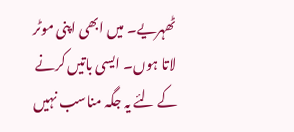ٹھہریے۔ میں ابھی اپنی موٹر لاتا ہوں۔ ایسی باتیں کرنے کے لئے یہ جگہ مناسب نہیں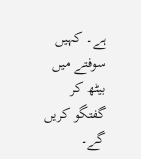ہے۔ کہیں سوفتے میں بیٹھ کر گفتگو کریں گے۔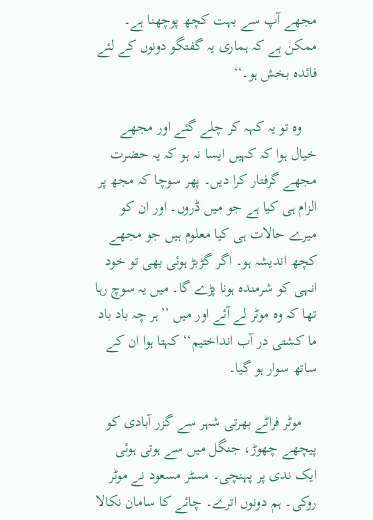مجھے آپ سے بہت کچھ پوچھنا ہے۔ ممکن ہے کہ ہماری یہ گفتگو دونوں کے لئے فائدہ بخش ہو۔‘‘

    وہ تو یہ کہہ کر چلے گئے اور مجھے خیال ہوا کہ کہیں ایسا نہ ہو کہ یہ حضرت مجھے گرفتار کرا دیں۔ پھر سوچا کہ مجھ پر الزام ہی کیا ہے جو میں ڈروں۔ اور ان کو میرے حالات ہی کیا معلوم ہیں جو مجھے کچھ اندیشہ ہو۔ اگر گڑبڑ ہوئی بھی تو خود انہی کو شرمندہ ہونا پڑے گا۔ میں یہ سوچ رہا تھا کہ وہ موٹر لے آئے اور میں ’’ہر چہ باد باد ما کشتی در آب انداختیم‘‘ کہتا ہوا ان کے ساتھ سوار ہو گیا۔

    موٹر فراٹے بھرتی شہر سے گزر آبادی کو پیچھے چھوڑ، جنگل میں سے ہوتی ہوئی ایک ندی پر پہنچی۔ مسٹر مسعود نے موٹر روکی۔ ہم دونوں اترے۔ چائے کا سامان نکالا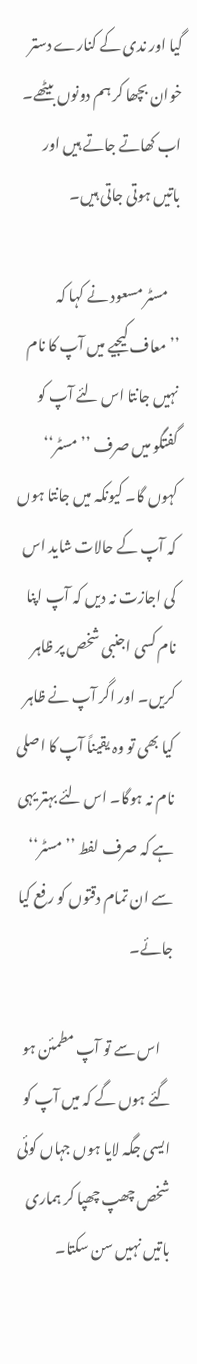گیا اور ندی کے کنارے دستر خوان بچھا کر ہم دونوں بیٹھے۔ اب کھاتے جاتے ہیں اور باتیں ہوتی جاتی ہیں۔

    مسٹر مسعود نے کہا کہ ’’معاف کیجیے میں آپ کا نام نہیں جانتا اس لئے آپ کو گفتگو میں صرف ’’مسٹر‘‘ کہوں گا۔ کیونکہ میں جانتا ہوں کہ آپ کے حالات شاید اس کی اجازت نہ دیں کہ آپ اپنا نام کسی اجنبی شخص پر ظاہر کریں۔ اور اگر آپ نے ظاہر کیا بھی تو وہ یقیناً آپ کا اصلی نام نہ ہوگا۔ اس لئے بہتر یہی ہے کہ صرف لفط ’’مسٹر‘‘ سے ان تمام دقتوں کو رفع کیا جائے۔

    اس سے تو آپ مطمئن ہو گئے ہوں گے کہ میں آپ کو ایسی جگہ لایا ہوں جہاں کوئی شخص چھپ چھپا کر ہماری باتیں نہیں سن سکتا۔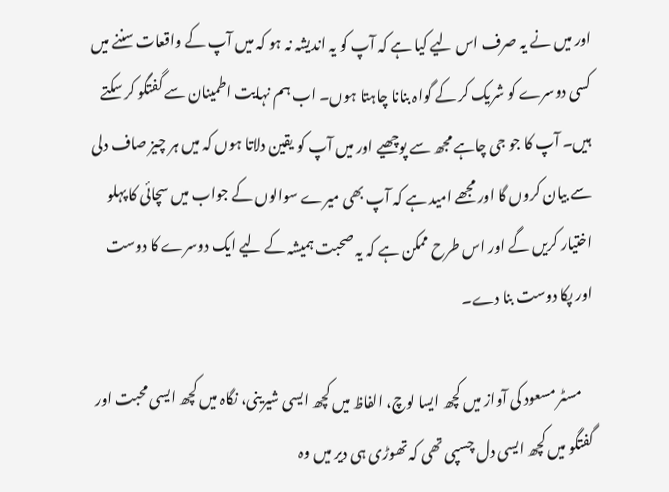اور میں نے یہ صرف اس لیے کیا ہے کہ آپ کو یہ اندیشہ نہ ہو کہ میں آپ کے واقعات سننے میں کسی دوسرے کو شریک کر کے گواہ بنانا چاہتا ہوں۔ اب ہم نہایت اطمینان سے گفتگو کر سکتے ہیں۔ آپ کا جو جی چاہے مجھ سے پوچھیے اور میں آپ کو یقین دلاتا ہوں کہ میں ہر چیز صاف دلی سے بیان کروں گا اور مجھے امید ہے کہ آپ بھی میرے سوالوں کے جواب میں سچائی کا پہلو اختیار کریں گے اور اس طرح ممکن ہے کہ یہ صحبت ہمیشہ کے لیے ایک دوسرے کا دوست اور پکا دوست بنا دے۔

    مسٹر مسعود کی آواز میں کچھ ایسا لوچ، الفاظ میں کچھ ایسی شیرینی، نگاہ میں کچھ ایسی محبت اور گفتگو میں کچھ ایسی دل چسپی تھی کہ تھوڑی ہی دیر میں وہ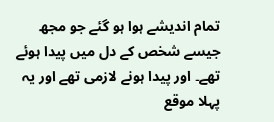تمام اندیشے ہوا ہو گئے جو مجھ جیسے شخص کے دل میں پیدا ہوئے تھے۔ اور پیدا ہونے لازمی تھے اور یہ پہلا موقع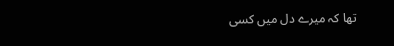تھا کہ میرے دل میں کسی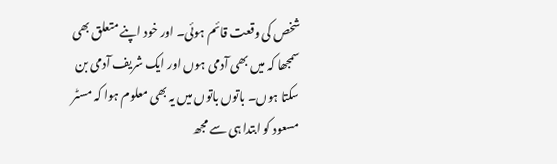شخص کی وقعت قائم ہوئی۔ اور خود اپنے متعلق بھی سمجھا کہ میں بھی آدمی ہوں اور ایک شریف آدمی بن سکتا ہوں۔ باتوں باتوں میں یہ بھی معلوم ہوا کہ مسٹر مسعود کو ابتدا ہی سے مجھ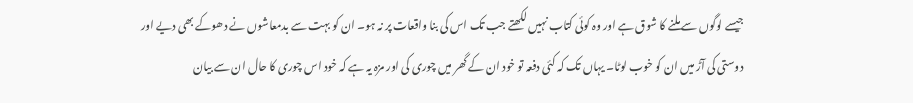جیسے لوگوں سے ملنے کا شوق ہے اور وہ کوئی کتاب نہیں لکھتے جب تک اس کی بنا واقعات پر نہ ہو۔ ان کو بہت سے بدمعاشوں نے دھوکے بھی دیے اور دوستی کی آڑ میں ان کو خوب لوٹا۔ یہاں تک کہ کئی دفعہ تو خود ان کے گھر میں چوری کی اور مزہ یہ ہے کہ خود اس چوری کا حال ان سے بیان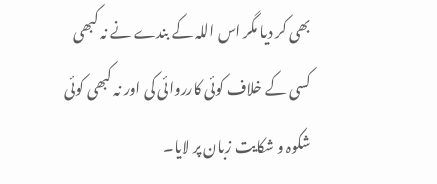بھی کر دیا مگر اس اللہ کے بندے نے نہ کبھی کسی کے خلاف کوئی کارروائی کی اور نہ کبھی کوئی شکوہ و شکایت زبان پر لایا۔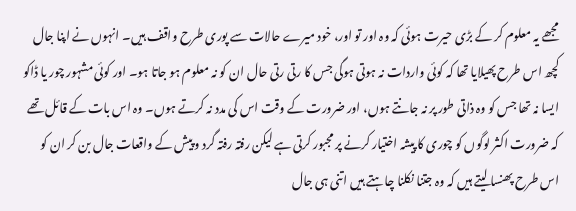مجھے یہ معلوم کر کے بڑی حیرت ہوئی کہ وہ اور تو اور، خود میرے حالات سے پوری طرح واقف ہیں۔ انہوں نے اپنا جال کچھ اس طرح پھیلایا تھا کہ کوئی واردات نہ ہوتی ہوگی جس کا رتی رتی حال ان کو نہ معلوم ہو جاتا ہو۔ اور کوئی مشہور چور یا ڈاکو ایسا نہ تھا جس کو وہ ذاتی طور پر نہ جانتے ہوں، اور ضرورت کے وقت اس کی مدد نہ کرتے ہوں۔ وہ اس بات کے قائل تھے کہ ضرورت اکثر لوگوں کو چوری کا پیشہ اختیار کرنے پر مجبور کرتی ہے لیکن رفتہ رفتہ گرد و پیش کے واقعات جال بن کر ان کو اس طرح پھنسا لیتے ہیں کہ وہ جتنا نکلنا چاہتے ہیں اتنی ہی جال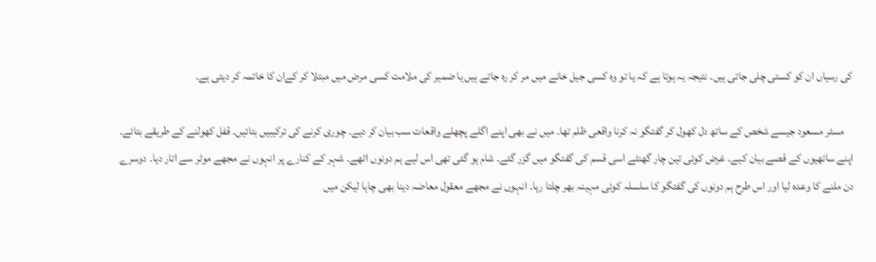کی رسیاں ان کو کستی چلی جاتی ہیں۔ نتیجہ یہ ہوتا ہے کہ یا تو وہ کسی جیل خانے میں مر کر رہ جاتے ہیں یا ضمیر کی ملامت کسی مرض میں مبتلا کر کےان کا خاتمہ کر دیتی ہے۔

    مسٹر مسعود جیسے شخص کے ساتھ دل کھول کر گفتگو نہ کرنا واقعی ظلم تھا۔ میں نے بھی اپنے اگلے پچھلے واقعات سب بیان کر دیے۔ چوری کرنے کی ترکیبیں بتائیں۔ قفل کھولنے کے طریقے بتائے۔ اپنے ساتھیوں کے قصے بیان کیے۔ غرض کوئی تین چار گھنٹے اسی قسم کی گفتگو میں گزر گئے۔ شام ہو گئی تھی اس لیے ہم دونوں اٹھے۔ شہر کے کنارے پر انہوں نے مجھے موٹر سے اتار دیا۔ دوسرے دن ملنے کا وعدہ لیا اور اس طرح ہم دونوں کی گفتگو کا سلسلہ کوئی مہینہ بھر چلتا رہا۔ انہوں نے مجھے معقول معاضہ دینا بھی چاہا لیکن میں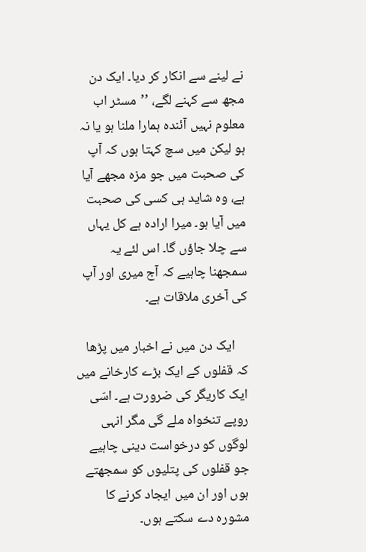نے لینے سے انکار کر دیا۔ ایک دن مجھ سے کہنے لگے، ’’مسٹر اب معلوم نہیں آئندہ ہمارا ملنا ہو یا نہ ہو لیکن میں سچ کہتا ہوں کہ آپ کی صحبت میں جو مزہ مجھے آیا ہے، وہ شاید ہی کسی کی صحبت میں آیا ہو۔ میرا ارادہ ہے کل یہاں سے چلا جاؤں گا۔ اس لئے یہ سمجھنا چاہیے کہ آج میری اور آپ کی آخری ملاقات ہے۔

    ایک دن میں نے اخبار میں پڑھا کہ قفلوں کے ایک بڑے کارخانے میں ایک کاریگر کی ضرورت ہے۔ اسّی روپے تنخواہ ملے گی مگر انہی لوگوں کو درخواست دینی چاہیے جو قفلوں کی پتلیوں کو سمجھتے ہوں اور ان میں ایجاد کرنے کا مشورہ دے سکتے ہوں۔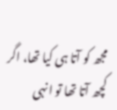مجھ کو آتا ہی کیا تھا، اگر کچھ آتا تھا تو انہی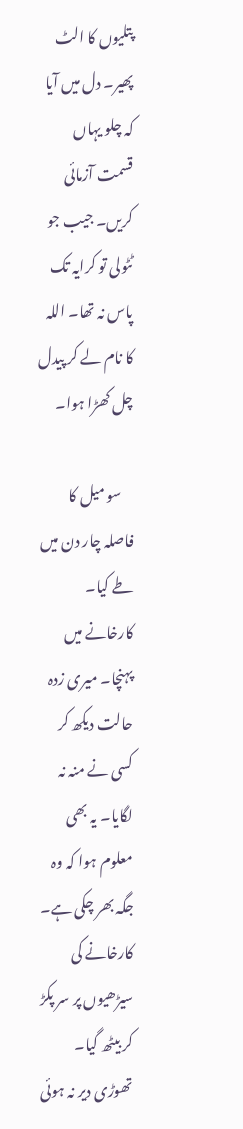پتلیوں کا الٹ پھیر۔ دل میں آیا کہ چلو یہاں قسمت آزمائی کریں۔ جیب جو ٹٹولی تو کرایہ تک پاس نہ تھا۔ اللہ کا نام لے کر پیدل چل کھڑا ہوا۔

    سو میل کا فاصلہ چار دن میں طے کیا۔ کارخانے میں پہنچا۔ میری زدہ حالت دیکھ کر کسی نے منہ نہ لگایا۔ یہ بھی معلوم ہوا کہ وہ جگہ بھر چکی ہے۔ کارخانے کی سیڑھیوں پر سر پکڑ کر بیٹھ گیا۔ تھوڑی دیر نہ ہوئی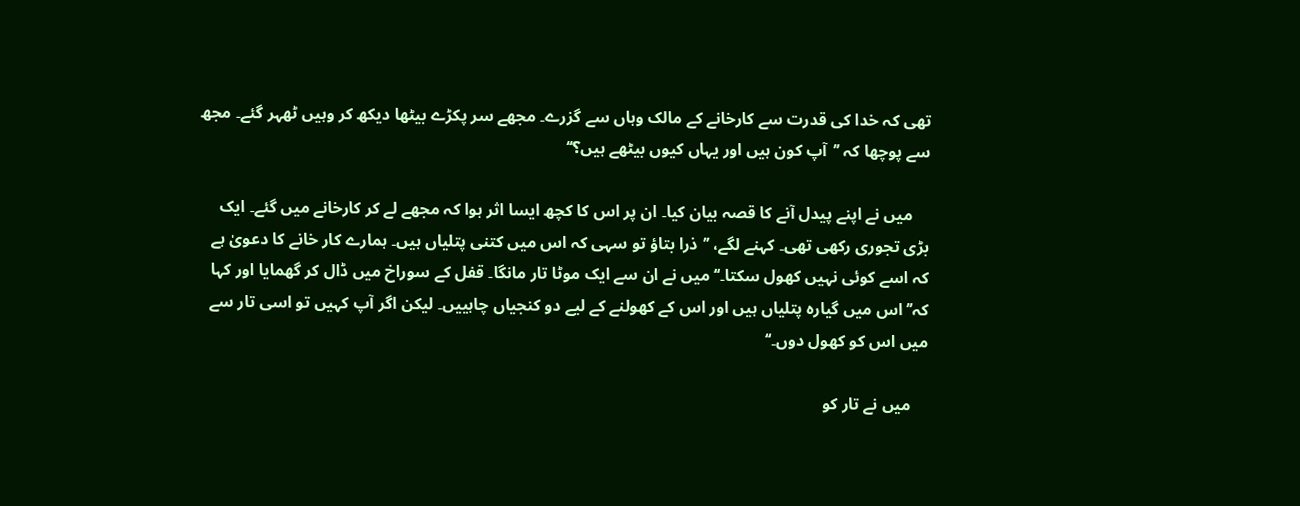تھی کہ خدا کی قدرت سے کارخانے کے مالک وہاں سے گزرے۔ مجھے سر پکڑے بیٹھا دیکھ کر وہیں ٹھہر گئے۔ مجھ سے پوچھا کہ ’’آپ کون ہیں اور یہاں کیوں بیٹھے ہیں؟‘‘

    میں نے اپنے پیدل آنے کا قصہ بیان کیا۔ ان پر اس کا کچھ ایسا اثر ہوا کہ مجھے لے کر کارخانے میں گئے۔ ایک بڑی تجوری رکھی تھی۔ کہنے لگے، ’’ذرا بتاؤ تو سہی کہ اس میں کتنی پتلیاں ہیں۔ ہمارے کار خانے کا دعویٰ ہے کہ اسے کوئی نہیں کھول سکتا۔‘‘ میں نے ان سے ایک موٹا تار مانگا۔ قفل کے سوراخ میں ڈال کر گھمایا اور کہا کہ’’اس میں گیارہ پتلیاں ہیں اور اس کے کھولنے کے لیے دو کنجیاں چاہییں۔ لیکن اگر آپ کہیں تو اسی تار سے میں اس کو کھول دوں۔‘‘

    میں نے تار کو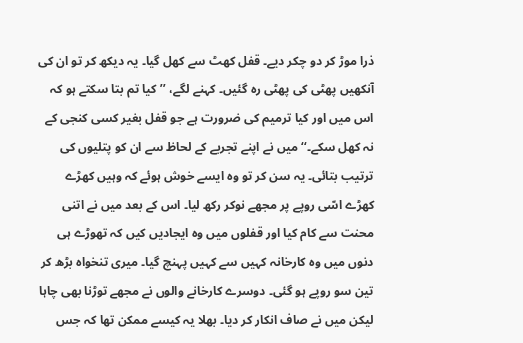ذرا موڑ کر دو چکر دیے۔ قفل کھٹ سے کھل گیا۔ یہ دیکھ کر تو ان کی آنکھیں پھٹی کی پھٹی رہ گئیں۔ کہنے لگے، ’’کیا تم بتا سکتے ہو کہ اس میں اور کیا ترمیم کی ضرورت ہے جو قفل بغیر کسی کنجی کے نہ کھل سکے۔‘‘ میں نے اپنے تجربے کے لحاظ سے ان کو پتلیوں کی ترتیب بتائی۔ یہ سن کر تو وہ ایسے خوش ہوئے کہ وہیں کھڑے کھڑے اسّی روپے پر مجھے نوکر رکھ لیا۔ اس کے بعد میں نے اتنی محنت سے کام کیا اور قفلوں میں وہ ایجادیں کیں کہ تھوڑے ہی دنوں میں وہ کارخانہ کہیں سے کہیں پہنچ گیا۔ میری تنخواہ بڑھ کر تین سو روپے ہو گئی۔ دوسرے کارخانے والوں نے مجھے توڑنا بھی چاہا لیکن میں نے صاف انکار کر دیا۔ بھلا یہ کیسے ممکن تھا کہ جس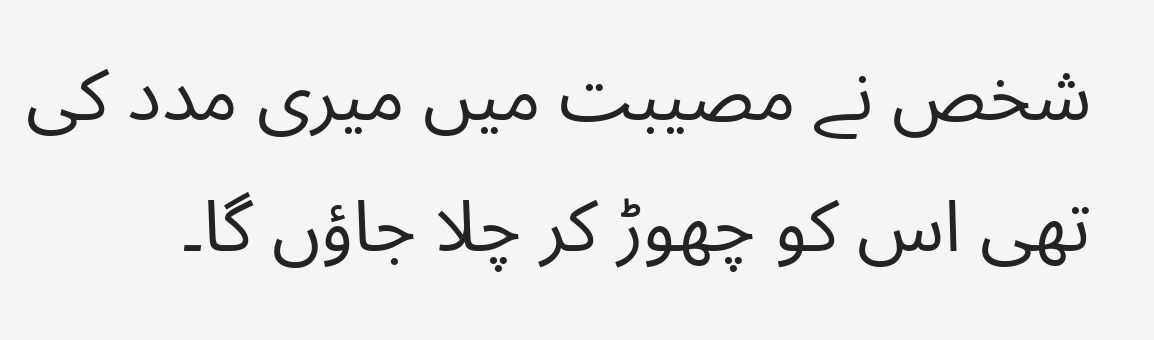شخص نے مصیبت میں میری مدد کی تھی اس کو چھوڑ کر چلا جاؤں گا۔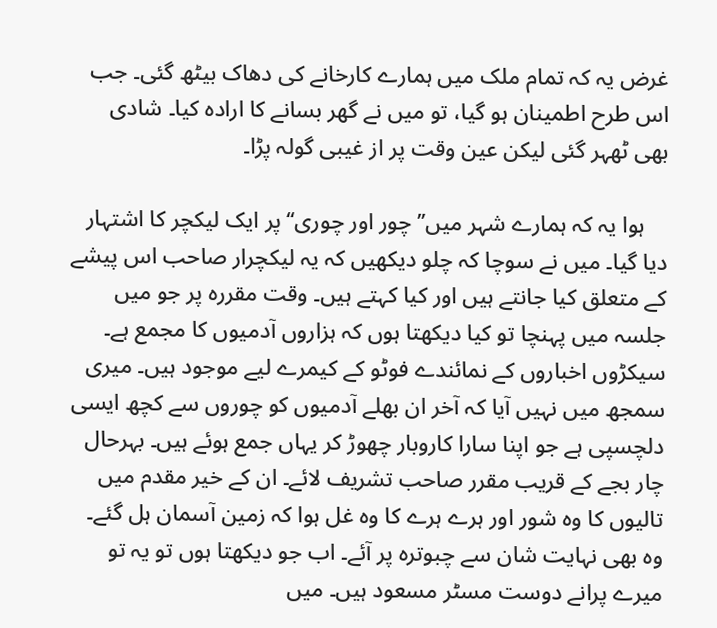غرض یہ کہ تمام ملک میں ہمارے کارخانے کی دھاک بیٹھ گئی۔ جب اس طرح اطمینان ہو گیا، تو میں نے گھر بسانے کا ارادہ کیا۔ شادی بھی ٹھہر گئی لیکن عین وقت پر از غیبی گولہ پڑا۔

    ہوا یہ کہ ہمارے شہر میں’’چور اور چوری‘‘ پر ایک لیکچر کا اشتہار دیا گیا۔ میں نے سوچا کہ چلو دیکھیں کہ یہ لیکچرار صاحب اس پیشے کے متعلق کیا جانتے ہیں اور کیا کہتے ہیں۔ وقت مقررہ پر جو میں جلسہ میں پہنچا تو کیا دیکھتا ہوں کہ ہزاروں آدمیوں کا مجمع ہے۔ سیکڑوں اخباروں کے نمائندے فوٹو کے کیمرے لیے موجود ہیں۔ میری سمجھ میں نہیں آیا کہ آخر ان بھلے آدمیوں کو چوروں سے کچھ ایسی دلچسپی ہے جو اپنا سارا کاروبار چھوڑ کر یہاں جمع ہوئے ہیں۔ بہرحال چار بجے کے قریب مقرر صاحب تشریف لائے۔ ان کے خیر مقدم میں تالیوں کا وہ شور اور ہرے ہرے کا وہ غل ہوا کہ زمین آسمان ہل گئے۔ وہ بھی نہایت شان سے چبوترہ پر آئے۔ اب جو دیکھتا ہوں تو یہ تو میرے پرانے دوست مسٹر مسعود ہیں۔ میں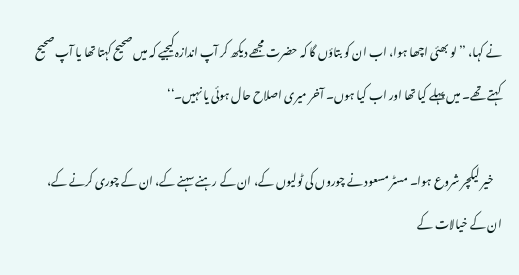نے کہا، ’’لو بھئی اچھا ہوا، اب ان کو بتاؤں گا کہ حضرت مجھے دیکھ کر آپ اندازہ کیجیے کہ میں صحیح کہتا تھا یا آپ صحیح کہتے تھے۔ میں پہلے کیا تھا اور اب کیا ہوں۔ آخر میری اصلاح حال ہوئی یا نہیں۔‘‘

    خیر لیکچر شروع ہوا۔ مسٹر مسعود نے چوروں کی ٹولیوں کے، ان کے رہنے سہنے کے، ان کے چوری کرنے کے، ان کے خیالات کے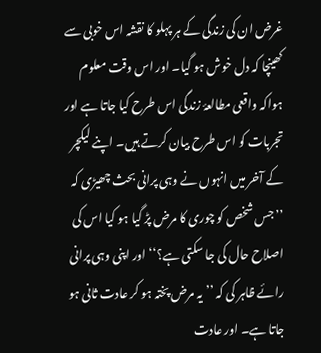غرض ان کی زندگی کے ہر پہلو کا نقشہ اس خوبی سے کھینچا کہ دل خوش ہو گیا۔ اور اس وقت معلوم ہواکہ واقعی مطالعۂ زندگی اس طرح کیا جاتا ہے اور تجربات کو اس طرح بیان کرتے ہیں۔ اپنے لیکچر کے آخر میں انہوں نے وہی پرانی بحث چھیڑی کہ ’’جس شخص کو چوری کا مرض پڑ گیا ہو کیا اس کی اصلاح حال کی جا سکتی ہے؟‘‘ اور اپنی وہی پرانی رائے ظاہر کی کہ ’’یہ مرض پختہ ہو کر عادت ثانی ہو جاتا ہے۔ اور عادت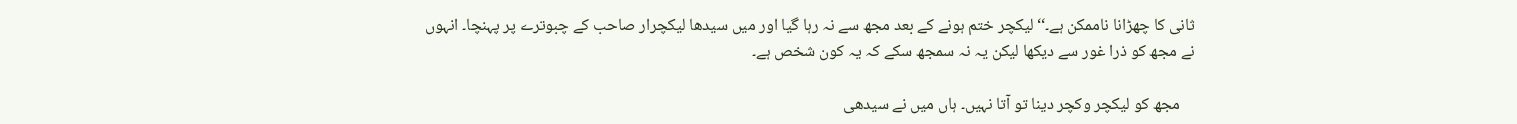ثانی کا چھڑانا ناممکن ہے۔‘‘ لیکچر ختم ہونے کے بعد مجھ سے نہ رہا گیا اور میں سیدھا لیکچرار صاحب کے چبوترے پر پہنچا۔ انہوں نے مجھ کو ذرا غور سے دیکھا لیکن یہ نہ سمجھ سکے کہ یہ کون شخص ہے۔

    مجھ کو لیکچر وکچر دینا تو آتا نہیں۔ ہاں میں نے سیدھی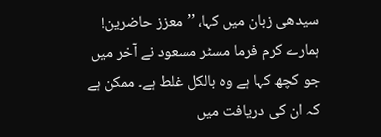سیدھی زبان میں کہا، ’’معزز حاضرین! ہمارے کرم فرما مسٹر مسعود نے آخر میں جو کچھ کہا ہے وہ بالکل غلط ہے۔ ممکن ہے کہ ان کی دریافت میں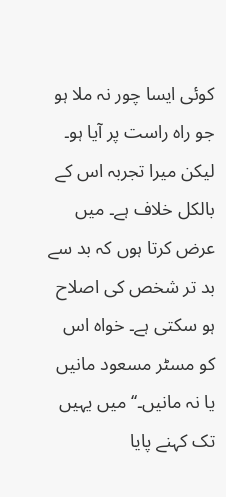کوئی ایسا چور نہ ملا ہو جو راہ راست پر آیا ہو۔ لیکن میرا تجربہ اس کے بالکل خلاف ہے۔ میں عرض کرتا ہوں کہ بد سے بد تر شخص کی اصلاح ہو سکتی ہے۔ خواہ اس کو مسٹر مسعود مانیں یا نہ مانیں۔‘‘ میں یہیں تک کہنے پایا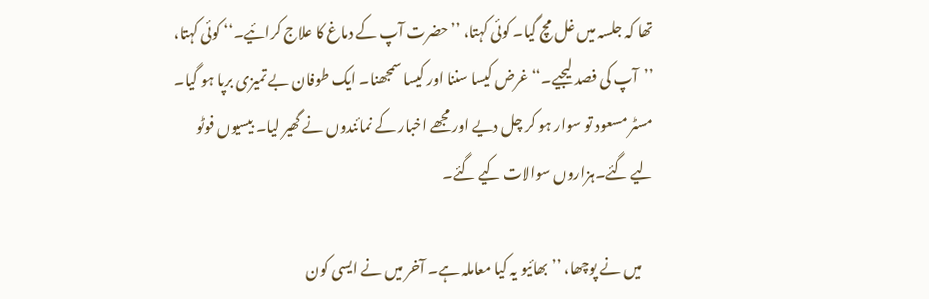تھا کہ جلسہ میں غل مچ گیا۔ کوئی کہتا، ’’حضرت آپ کے دماغ کا علاج کرائیے۔‘‘ کوئی کہتا، ’’آپ کی فصد لیجیے۔‘‘ غرض کیسا سننا اور کیسا سمجھنا۔ ایک طوفان بے تمیزی برپا ہو گیا۔ مسٹر مسعود تو سوار ہو کر چل دیے اور مجھے اخبار کے نمائندوں نے گھیر لیا۔ بیسیوں فوٹو لیے گئے۔ہزاروں سوالات کیے گئے۔

    میں نے پوچھا، ’’بھائیو یہ کیا معاملہ ہے۔ آخر میں نے ایسی کون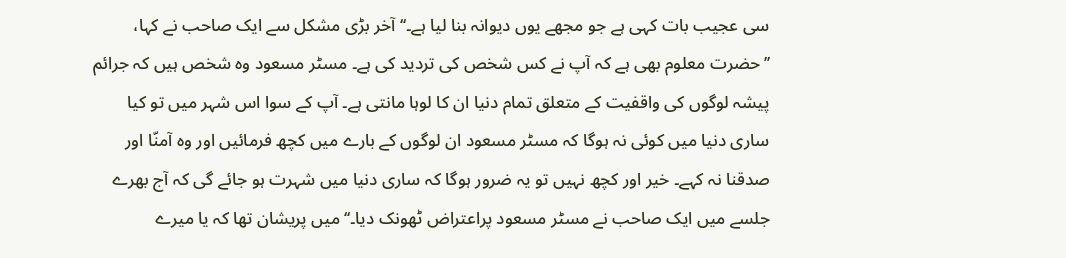سی عجیب بات کہی ہے جو مجھے یوں دیوانہ بنا لیا ہے۔‘‘ آخر بڑی مشکل سے ایک صاحب نے کہا، ’’حضرت معلوم بھی ہے کہ آپ نے کس شخص کی تردید کی ہے۔ مسٹر مسعود وہ شخص ہیں کہ جرائم پیشہ لوگوں کی واقفیت کے متعلق تمام دنیا ان کا لوہا مانتی ہے۔ آپ کے سوا اس شہر میں تو کیا ساری دنیا میں کوئی نہ ہوگا کہ مسٹر مسعود ان لوگوں کے بارے میں کچھ فرمائیں اور وہ آمنّا اور صدقنا نہ کہے۔ خیر اور کچھ نہیں تو یہ ضرور ہوگا کہ ساری دنیا میں شہرت ہو جائے گی کہ آج بھرے جلسے میں ایک صاحب نے مسٹر مسعود پراعتراض ٹھونک دیا۔‘‘ میں پریشان تھا کہ یا میرے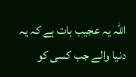اللہ یہ عجیب بات ہے کہ یہ دنیا والے جب کسی کو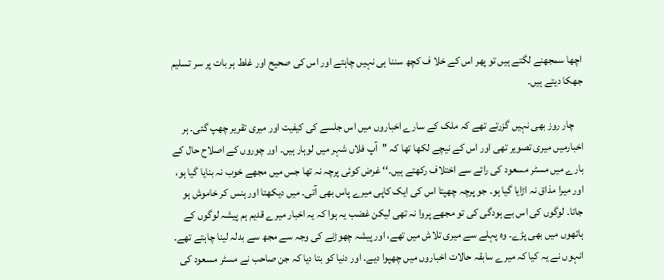اچھا سمجھنے لگتے ہیں تو پھر اس کے خلا ف کچھ سننا ہی نہیں چاہتے اور اس کی صحیح اور غلط ہر بات پر سر تسلیم جھکا دیتے ہیں۔

    چار روز بھی نہیں گزرتے تھے کہ ملک کے سارے اخباروں میں اس جلسے کی کیفیت اور میری تقریر چھپ گئی۔ ہر اخبارمیں میری تصویر تھی اور اس کے نیچے لکھا تھا کہ ’’آپ فلاں شہر میں لوہار ہیں۔ اور چوروں کے اصلاح حال کے بارے میں مسٹر مسعود کی رائے سے اختلاف رکھتے ہیں۔‘‘ غرض کوئی پرچہ نہ تھا جس میں مجھے خوب نہ بنایا گیا ہو، اور میرا مذاق نہ اڑایا گیا ہو۔ جو پرچہ چھپتا اس کی ایک کاپی میرے پاس بھی آتی۔ میں دیکھتا اور ہنس کر خاموش ہو جاتا۔ لوگوں کی اس بے ہودگی کی تو مجھے پروا نہ تھی لیکن غضب یہ ہوا کہ یہ اخبار میرے قدیم ہم پیشہ لوگوں کے ہاتھوں میں بھی پڑے۔ وہ پہلے سے میری تلاش میں تھے، اور پیشہ چھوڑنے کی وجہ سے مجھ سے بدلہ لینا چاہتے تھے۔ انہوں نے یہ کیا کہ میرے سابقہ حالات اخباروں میں چھپوا دیے۔ اور دنیا کو بتا دیا کہ جن صاحب نے مسٹر مسعود کی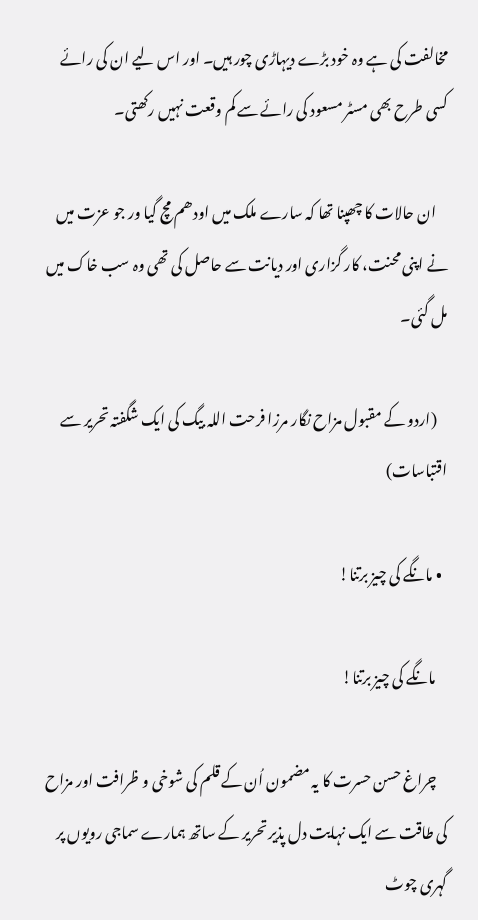مخالفت کی ہے وہ خود بڑے دیہاڑی چور ہیں۔ اور اس لیے ان کی رائے کسی طرح بھی مسٹر مسعود کی رائے سے کم وقعت نہیں رکھتی۔

    ان حالات کا چھپنا تھا کہ سارے ملک میں اودھم مچ گیا ور جو عزت میں نے اپنی محنت، کار گزاری اور دیانت سے حاصل کی تھی وہ سب خاک میں مل گئی۔

    (اردو کے مقبول مزاح نگار مرزا فرحت اللہ بیگ کی ایک شگفتہ تحریر سے اقتباسات)

  • مانگے کی چیز برتنا!

    مانگے کی چیز برتنا!

    چراغ حسن حسرت کا یہ مضمون اُن کے قلم کی شوخی و ظرافت اور مزاح کی طاقت سے ایک نہایت دل پذیر تحریر کے ساتھ ہمارے سماجی رویوں پر گہری چوٹ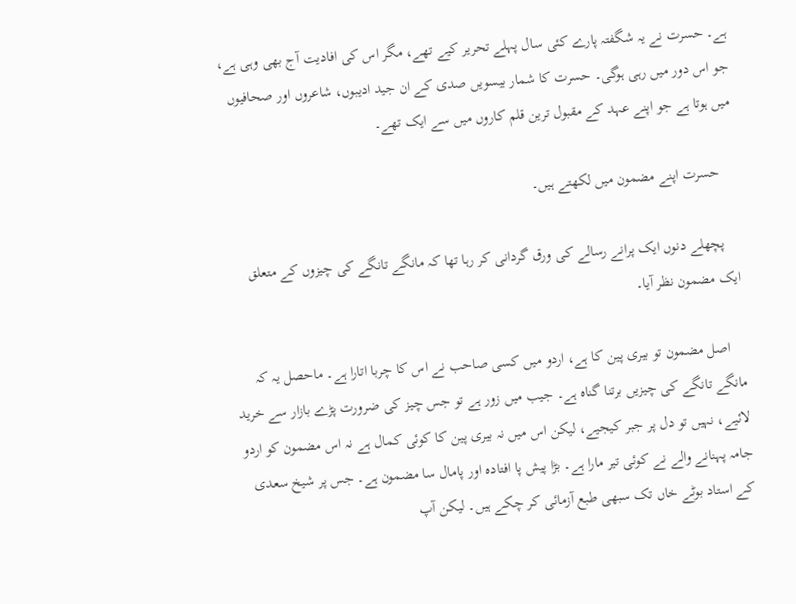ہے۔ حسرت نے یہ شگفتہ پارے کئی سال پہلے تحریر کیے تھے، مگر اس کی افادیت آج بھی وہی ہے، جو اس دور میں رہی ہوگی۔ حسرت کا شمار بیسویں صدی کے ان جید ادیبوں، شاعروں اور صحافیوں میں ہوتا ہے جو اپنے عہد کے مقبول ترین قلم کاروں میں سے ایک تھے۔

    حسرت اپنے مضمون میں‌ لکھتے ہیں۔

    پچھلے دنوں ایک پرانے رسالے کی ورق گردانی کر رہا تھا کہ مانگے تانگے کی چیزوں کے متعلق ایک مضمون نظر آیا۔

    اصل مضمون تو بیری پین کا ہے، اردو میں کسی صاحب نے اس کا چربا اتارا ہے۔ ماحصل یہ کہ مانگے تانگے کی چیزیں برتنا گناہ ہے۔ جیب میں زور ہے تو جس چیز کی ضرورت پڑے بازار سے خرید لائیے، نہیں تو دل پر جبر کیجیے، لیکن اس میں نہ بیری پین کا کوئی کمال ہے نہ اس مضمون کو اردو جامہ پہنانے والے نے کوئی تیر مارا ہے۔ بڑا پیش پا افتادہ اور پامال سا مضمون ہے۔ جس پر شیخ سعدی کے استاد بوٹے خاں تک سبھی طبع آزمائی کر چکے ہیں۔ لیکن آپ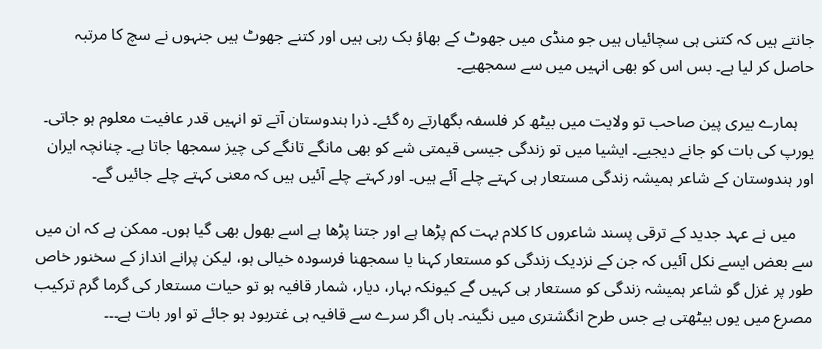جانتے ہیں کہ کتنی ہی سچائیاں ہیں جو منڈی میں جھوٹ کے بھاؤ بک رہی ہیں اور کتنے جھوٹ ہیں جنہوں نے سچ کا مرتبہ حاصل کر لیا ہے۔ بس اس کو بھی انہیں میں سے سمجھیے۔

    ہمارے بیری پین صاحب تو ولایت میں بیٹھ کر فلسفہ بگھارتے رہ گئے۔ ذرا ہندوستان آتے تو انہیں قدر عافیت معلوم ہو جاتی۔ یورپ کی بات کو جانے دیجیے۔ ایشیا میں تو زندگی جیسی قیمتی شے کو بھی مانگے تانگے کی چیز سمجھا جاتا ہے۔ چنانچہ ایران اور ہندوستان کے شاعر ہمیشہ زندگی مستعار ہی کہتے چلے آئے ہیں۔ اور کہتے چلے آئیں ہیں کہ معنی کہتے چلے جائیں گے۔

    میں نے عہد جدید کے ترقی پسند شاعروں کا کلام بہت کم پڑھا ہے اور جتنا پڑھا ہے اسے بھول بھی گیا ہوں۔ ممکن ہے کہ ان میں سے بعض ایسے نکل آئیں کہ جن کے نزدیک زندگی کو مستعار کہنا یا سمجھنا فرسودہ خیالی ہو، لیکن پرانے انداز کے سخنور خاص طور پر غزل گو شاعر ہمیشہ زندگی کو مستعار ہی کہیں گے کیونکہ بہار، دیار، شمار قافیہ ہو تو حیات مستعار کی گرما گرم ترکیب مصرع میں یوں بیٹھتی ہے جس طرح انگشتری میں نگینہ۔ ہاں اگر سرے سے قافیہ ہی غتربود ہو جائے تو اور بات ہے۔۔۔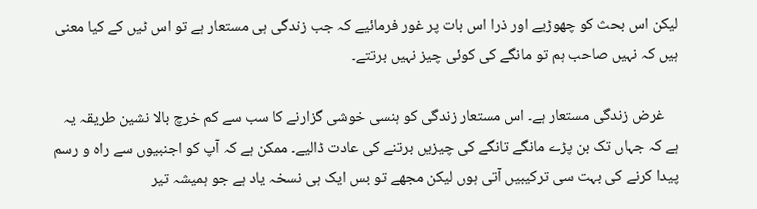لیکن اس بحث کو چھوڑیے اور ذرا اس بات پر غور فرمائیے کہ جب زندگی ہی مستعار ہے تو اس ٹیں کے کیا معنی ہیں کہ نہیں صاحب ہم تو مانگے کی کوئی چیز نہیں برتتے۔

    غرض زندگی مستعار ہے۔ اس مستعار زندگی کو ہنسی خوشی گزارنے کا سب سے کم خرچ بالا نشین طریقہ یہ ہے کہ جہاں تک بن پڑے مانگے تانگے کی چیزیں برتنے کی عادت ڈالیے۔ ممکن ہے کہ آپ کو اجنبیوں سے راہ و رسم پیدا کرنے کی بہت سی ترکیبیں آتی ہوں لیکن مجھے تو بس ایک ہی نسخہ یاد ہے جو ہمیشہ تیر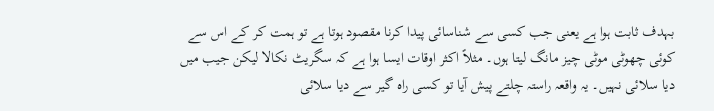بہدف ثابت ہوا ہے یعنی جب کسی سے شناسائی پیدا کرنا مقصود ہوتا ہے تو ہمت کر کے اس سے کوئی چھوٹی موٹی چیز مانگ لیتا ہوں۔ مثلاً اکثر اوقات ایسا ہوا ہے کہ سگریٹ نکالا لیکن جیب میں دیا سلائی نہیں۔ یہ واقعہ راستہ چلتے پیش آیا تو کسی راہ گیر سے دیا سلائی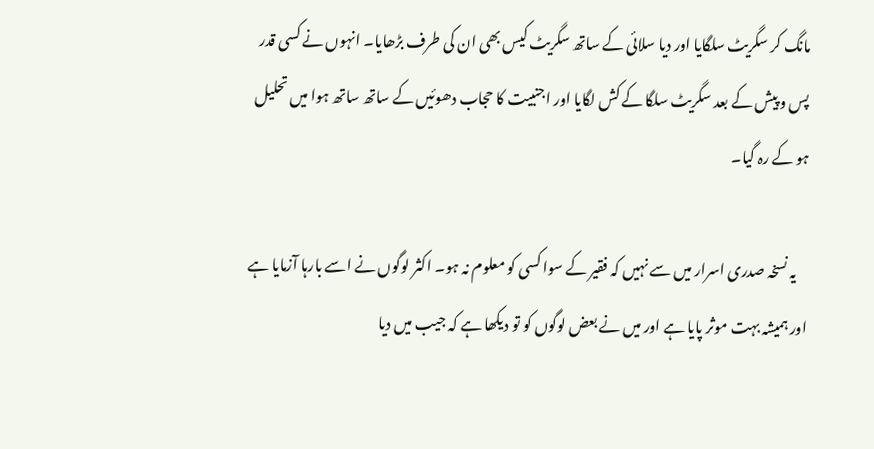مانگ کر سگریٹ سلگایا اور دیا سلائی کے ساتھ سگریٹ کیس بھی ان کی طرف بڑھایا۔ انہوں نے کسی قدر پس و پیش کے بعد سگریٹ سلگا کے کش لگایا اور اجنبیت کا حجاب دھوئیں کے ساتھ ساتھ ہوا میں تحلیل ہو کے رہ گیا۔

    یہ نسخہ صدری اسرار میں سے نہیں کہ فقیر کے سوا کسی کو معلوم نہ ہو۔ اکثر لوگوں نے اسے بارہا آزمایا ہے اور ہمیشہ بہت موثر پایا ہے اور میں نے بعض لوگوں کو تو دیکھا ہے کہ جیب میں دیا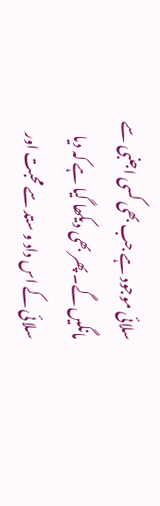سلائی موجود ہے جب بھی کسی اجنبی سے مانگیں گے۔ پھر بھی دیکھا گیا ہے کہ دیا سلائی کے اس داد و ستد سے محبت اور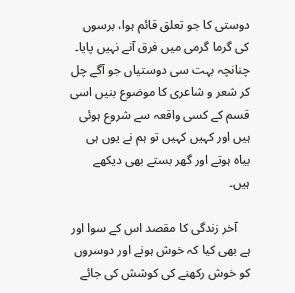دوستی کا جو تعلق قائم ہوا، برسوں کی گرما گرمی میں فرق آنے نہیں پایا۔ چنانچہ بہت سی دوستیاں جو آگے چل کر شعر و شاعری کا موضوع بنیں اسی قسم کے کسی واقعہ سے شروع ہوئی ہیں اور کہیں کہیں تو ہم نے یوں ہی بیاہ ہوتے اور گھر بستے بھی دیکھے ہیں۔

    آخر زندگی کا مقصد اس کے سوا اور ہے بھی کیا کہ خوش ہونے اور دوسروں کو خوش رکھنے کی کوشش کی جائے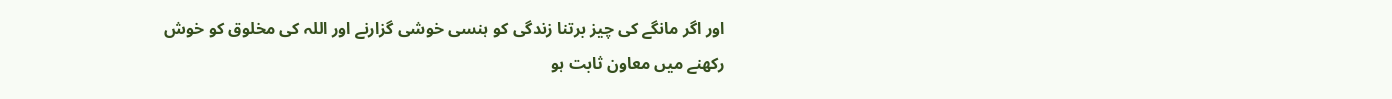اور اگر مانگے کی چیز برتنا زندگی کو ہنسی خوشی گزارنے اور اللہ کی مخلوق کو خوش رکھنے میں معاون ثابت ہو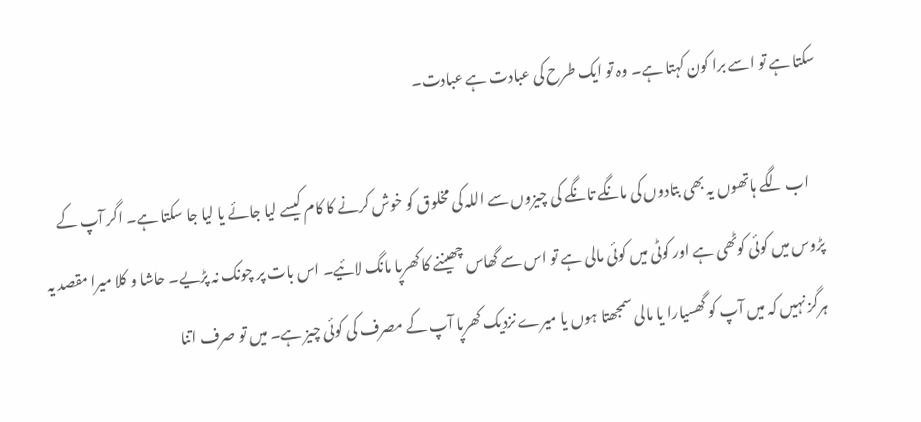سکتا ہے تو اسے برا کون کہتا ہے۔ وہ تو ایک طرح کی عبادت ہے عبادت۔

    اب لگے ہاتھوں یہ بھی بتادوں کی مانگے تانگے کی چیزوں سے اللہ کی مخلوق کو خوش کرنے کا کام کیسے لیا جائے یا لیا جا سکتا ہے۔ اگر آپ کے پڑوس میں کوئی کوٹھی ہے اور کوٹی میں کوئی مالی ہے تو اس سے گھاس چھیننے کا کھرپا مانگ لائیے۔ اس بات پر چونک نہ پڑیے۔ حاشا و کلا میرا مقصد یہ ہرگز نہیں کہ میں آپ کو گھسیارا یا مالی سمجھتا ہوں یا میرے نزدیک کھرپا آپ کے مصرف کی کوئی چیز ہے۔ میں تو صرف اتنا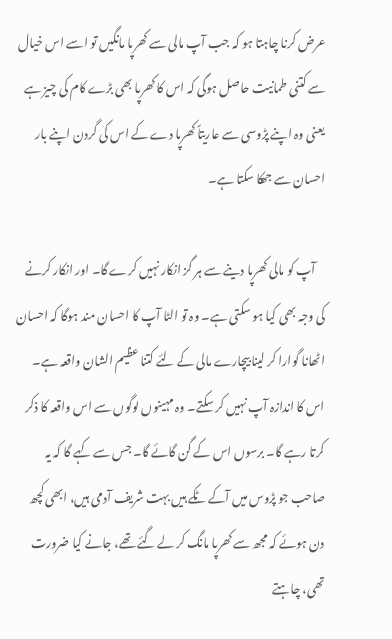عرض کرنا چاہتا ہو کہ جب آپ مالی سے کھرپا مانگیں تو اسے اس خیال سے کتنی طمانیت حاصل ہوگی کہ اس کا کھرپا بھی بڑے کام کی چیز ہے یعنی وہ اپنے پڑوسی سے عاریتاً کھرپا دے کے اس کی گردن اپنے بار احسان سے جھکا سکتا ہے۔

    آپ کو مالی کھرپا دینے سے ہر گز انکار نہیں کرے گا۔ اور انکار کرنے کی وجہ بھی کیا ہو سکتی ہے۔ وہ تو الٹا آپ کا احسان مند ہوگا کہ احسان اٹھانا گوارا کر لینا بیچارے مالی کے لئے کتنا عظیم الشان واقعہ ہے۔ اس کا اندازہ آپ نہیں کر سکتے۔ وہ مہینوں لوگوں سے اس واقعہ کا ذکر کرتا رہے گا۔ برسوں اس کے گن گائے گا۔ جس سے کہے گا کہ یہ صاحب جو پڑوس میں آکے ٹکے ہیں بہت شریف آدمی ہیں، ابھی کچھ دن ہوئے کہ مجھ سے کھرپا مانگ کر لے گئے تھے، جانے کیا ضرورت تھی، چاہتے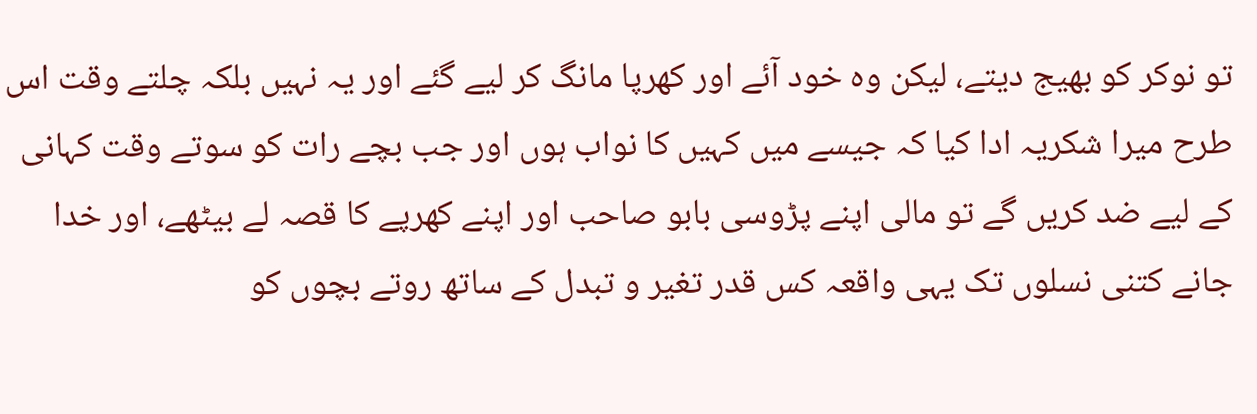تو نوکر کو بھیج دیتے، لیکن وہ خود آئے اور کھرپا مانگ کر لیے گئے اور یہ نہیں بلکہ چلتے وقت اس طرح میرا شکریہ ادا کیا کہ جیسے میں کہیں کا نواب ہوں اور جب بچے رات کو سوتے وقت کہانی کے لیے ضد کریں گے تو مالی اپنے پڑوسی بابو صاحب اور اپنے کھرپے کا قصہ لے بیٹھے، اور خدا جانے کتنی نسلوں تک یہی واقعہ کس قدر تغیر و تبدل کے ساتھ روتے بچوں کو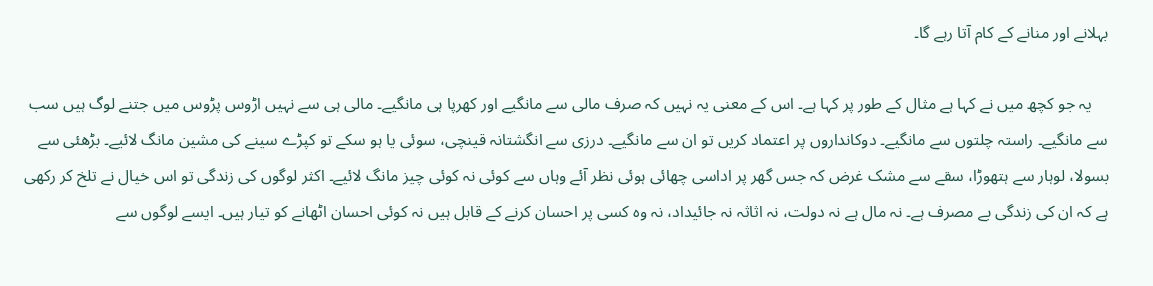بہلانے اور منانے کے کام آتا رہے گا۔

    یہ جو کچھ میں نے کہا ہے مثال کے طور پر کہا ہے۔ اس کے معنی یہ نہیں کہ صرف مالی سے مانگیے اور کھرپا ہی مانگیے۔ مالی ہی سے نہیں اڑوس پڑوس میں جتنے لوگ ہیں سب سے مانگیے۔ راستہ چلتوں سے مانگیے۔ دوکانداروں پر اعتماد کریں تو ان سے مانگیے۔ درزی سے انگشتانہ قینچی، سوئی یا ہو سکے تو کپڑے سینے کی مشین مانگ لائیے۔ بڑھئی سے بسولا، لوہار سے ہتھوڑا، سقے سے مشک غرض کہ جس گھر پر اداسی چھائی ہوئی نظر آئے وہاں سے کوئی نہ کوئی چیز مانگ لائیے۔ اکثر لوگوں کی زندگی تو اس خیال نے تلخ کر رکھی ہے کہ ان کی زندگی بے مصرف ہے۔ نہ مال ہے نہ دولت، نہ اثاثہ نہ جائیداد، نہ وہ کسی پر احسان کرنے کے قابل ہیں نہ کوئی احسان اٹھانے کو تیار ہیں۔ ایسے لوگوں سے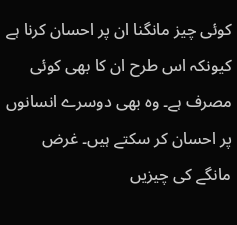کوئی چیز مانگنا ان پر احسان کرنا ہے کیونکہ اس طرح ان کا بھی کوئی مصرف ہے۔ وہ بھی دوسرے انسانوں پر احسان کر سکتے ہیں۔ غرض مانگے کی چیزیں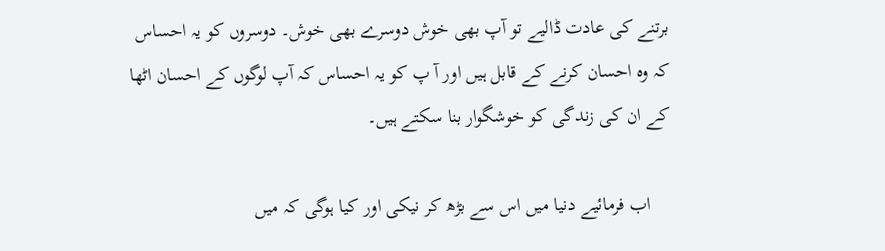برتنے کی عادت ڈالیے تو آپ بھی خوش دوسرے بھی خوش۔ دوسروں کو یہ احساس کہ وہ احسان کرنے کے قابل ہیں اور آ پ کو یہ احساس کہ آپ لوگوں کے احسان اٹھا کے ان کی زندگی کو خوشگوار بنا سکتے ہیں۔

    اب فرمائیے دنیا میں اس سے بڑھ کر نیکی اور کیا ہوگی کہ میں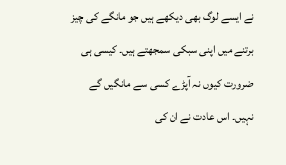نے ایسے لوگ بھی دیکھے ہیں جو مانگے کی چیز برتنے میں اپنی سبکی سمجھتے ہیں۔ کیسی ہی ضرورت کیوں نہ آپڑے کسی سے مانگیں گے نہیں۔ اس عادت نے ان کی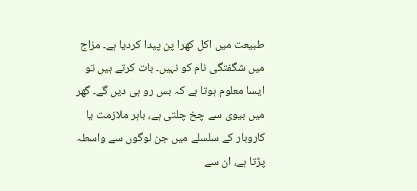طبیعت میں اکل کھرا پن پیدا کردیا ہے۔ مزاج میں شگفتگی نام کو نہیں۔ بات کرتے ہیں تو ایسا معلوم ہوتا ہے کہ بس رو ہی دیں گے۔ گھر میں بیوی سے چخ چلتی ہے، باہر ملازمت یا کاروبار کے سلسلے میں جن لوگوں سے واسطہ پڑتا ہے، ان سے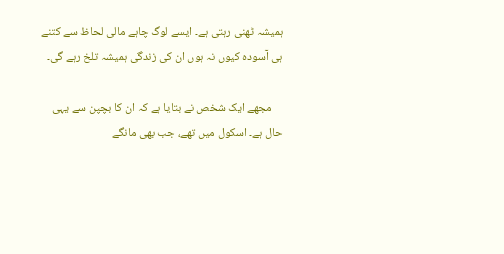ہمیشہ ٹھنی رہتی ہے۔ ایسے لوگ چاہے مالی لحاظ سے کتنے ہی آسودہ کیوں نہ ہوں ان کی زندگی ہمیشہ تلخ رہے گی۔

    مجھے ایک شخص نے بتایا ہے کہ ان کا بچپن سے یہی حال ہے۔ اسکول میں تھے، جب بھی مانگے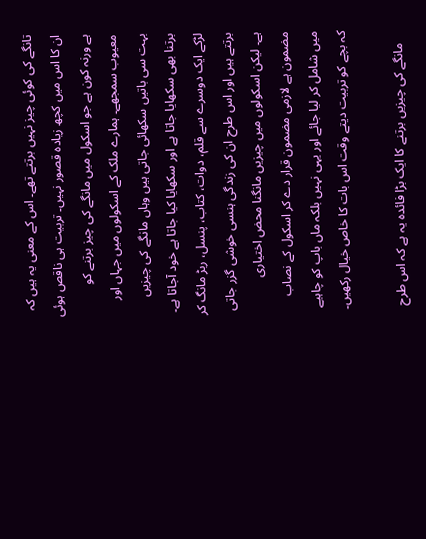تانگے کی کوئی چیز نہیں برتتے تھے۔ اس کے معنی یہ ہیں کہ ان کا اس میں کچھ زیادہ قصور نہیں۔ تربیت ہی ناقص ہوئی ہے ورنہ کون ہے جو اسکول میں مانگے کی چیز برتنے کو معیوب سمجھے۔ ہمارے ملک کے اسکولوں میں جہاں اور بہت سی باتیں سکھائی جاتی ہیں وہاں مانگے کی چیزیں برتنا بھی سکھایا جاتا ہے اور سکھایا کیا جاتا ہے خود آجاتا ہے۔ لڑکے ایک دوسرے سے قلم، دوات، کتاب، پنسل، ربڑ مانگ کر برتتے ہیں اور اس طرح ان کی زندگی ہنسی خوشی گزر جاتی ہے۔ لیکن اسکولوں میں چیزیں مانگنا محض اختیاری مضمون ہے لازمی مضمون قرار دے کر اسکول کے نصاب میں شامل کر لیا جائے اور یہی نہیں بلکہ ماں باپ کو چاہیے کہ بچے کو تربیت دیتے وقت اس بات کا خاص خیال رکھیں۔

    مانگے کی چیزیں برتنے کا ایک بڑا فائدہ یہ ہے کہ اس طرح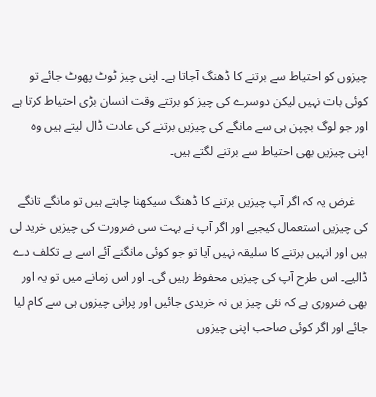چیزوں کو احتیاط سے برتنے کا ڈھنگ آجاتا ہے۔ اپنی چیز ٹوٹ پھوٹ جائے تو کوئی بات نہیں لیکن دوسرے کی چیز کو برتتے وقت انسان بڑی احتیاط کرتا ہے اور جو لوگ بچپن ہی سے مانگے کی چیزیں برتنے کی عادت ڈال لیتے ہیں وہ اپنی چیزیں بھی احتیاط سے برتنے لگتے ہیں۔

    غرض یہ کہ اگر آپ چیزیں برتنے کا ڈھنگ سیکھنا چاہتے ہیں تو مانگے تانگے کی چیزیں استعمال کیجیے اور اگر آپ نے بہت سی ضرورت کی چیزیں خرید لی ہیں اور انہیں برتنے کا سلیقہ نہیں آیا تو جو کوئی مانگنے آئے اسے بے تکلف دے ڈالیے۔ اس طرح آپ کی چیزیں محفوظ رہیں گی۔ اور اس زمانے میں تو یہ اور بھی ضروری ہے کہ نئی چیز یں نہ خریدی جائیں اور پرانی چیزوں ہی سے کام لیا جائے اور اگر کوئی صاحب اپنی چیزوں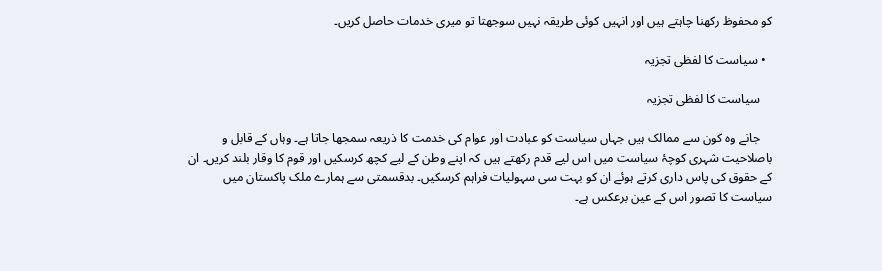کو محفوظ رکھنا چاہتے ہیں اور انہیں کوئی طریقہ نہیں سوجھتا تو میری خدمات حاصل کریں۔

  • سیاست کا لفظی تجزیہ

    سیاست کا لفظی تجزیہ

    جانے وہ کون سے ممالک ہیں جہاں سیاست کو عبادت اور عوام کی خدمت کا ذریعہ سمجھا جاتا ہے۔ وہاں‌ کے قابل و باصلاحیت شہری کوچۂ سیاست میں اس لیے قدم رکھتے ہیں کہ اپنے وطن کے لیے کچھ کرسکیں اور قوم کا وقار بلند کریں۔ ان کے حقوق کی پاس داری کرتے ہوئے ان کو بہت سی سہولیات فراہم کرسکیں۔ بدقسمتی سے ہمارے ملک پاکستان میں سیاست کا تصور اس کے عین برعکس ہے۔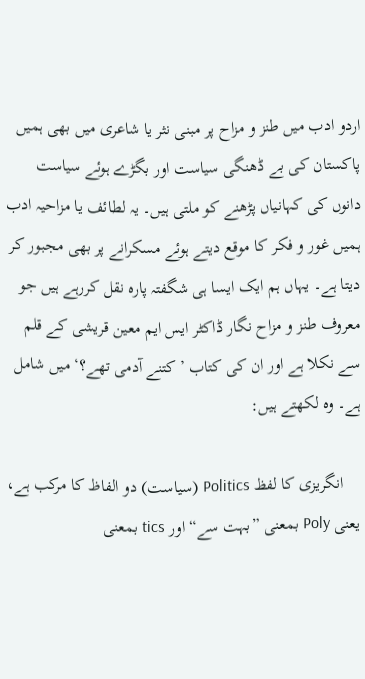اردو ادب میں طنز و مزاح پر مبنی نثر یا شاعری میں بھی ہمیں پاکستان کی بے ڈھنگی سیاست اور بگڑے ہوئے سیاست دانوں کی کہانیاں پڑھنے کو ملتی ہیں۔ یہ لطائف یا مزاحیہ ادب ہمیں غور و فکر کا موقع دیتے ہوئے مسکرانے پر بھی مجبور کر دیتا ہے۔ یہاں‌ ہم ایک ایسا ہی شگفتہ پارہ نقل کررہے ہیں جو معروف طنز و مزاح نگار ڈاکٹر ایس ایم معین قریشی کے قلم سے نکلا ہے اور ان کی کتاب ’کتنے آدمی تھے؟‘ میں‌ شامل ہے۔ وہ لکھتے ہیں:

    انگریزی کا لفظ Politics (سیاست) دو الفاظ کا مرکب ہے، یعنی Poly بمعنی ”بہت سے“ اور tics بمعنی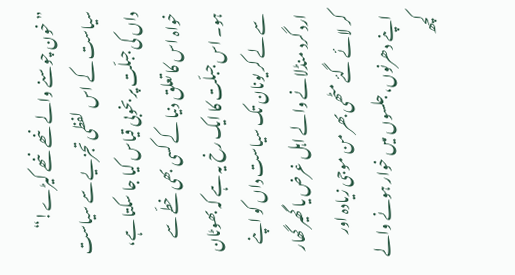”خون چوسنے والے ننھے ننھے کیڑے!“ سیاست کے اس لفظی تجزیے سے سیاست داں کی جبلّت پر بخوبی قیاس کیا جا سکتا ہے، خواہ اس کا تعلق دنیا کے کسی بھی خطّے سے ہو۔ اس جبلّت کا ایک رخ یہ ہے کہ بھوٹان سے لے کر یونان تک سیاست داں کو اپنے ارد گرد منڈلانے والے اہل غرض یا گھیر گھار کر لائے گئے مٹھی بھر من موجی زیادہ اور اپنے دھرنوں، جلسوں میں خوار ہونے والے کچھ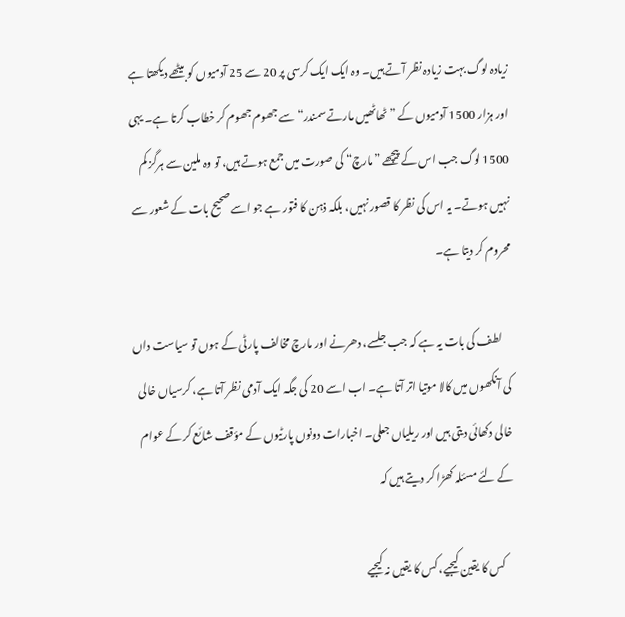زیادہ لوگ بہت زیادہ نظر آتے ہیں۔ وہ ایک ایک کرسی پر 20 سے 25 آدمیوں کو بیٹھے دیکھتا ہے اور ہزار 1500 آدمیوں کے ”ٹھاٹھیں مارتے سمندر“ سے جھوم جھوم کر خطاب کرتا ہے۔ یہی 1500 لوگ جب اس کے پیچھے ”مارچ“ کی صورت میں جمع ہوتے ہیں، تو وہ ملین سے ہرگز کم نہیں ہوتے۔ یہ اس کی نظر کا قصور نہیں، بلکہ ذہن کا فتور ہے جو اسے صحیح بات کے شعور سے محروم کر دیتا ہے۔

    لطف کی بات یہ ہے کہ جب جلسے، دھرنے اور مارچ مخالف پارٹی کے ہوں تو سیاست داں کی آنکھوں میں کالا موتیا اتر آتا ہے۔ اب اسے 20 کی جگہ ایک آدمی نظر آتا ہے، کرسیاں خالی خالی دکھائی دیتی ہیں اور ریلیاں جعلی۔ اخبارات دونوں پارٹیوں کے مؤقف شائع کر کے عوام کے لئے مسئلہ کھڑا کر دیتے ہیں کہ

    کس کا یقین کیجیے، کس کا یقیں نہ کیجیے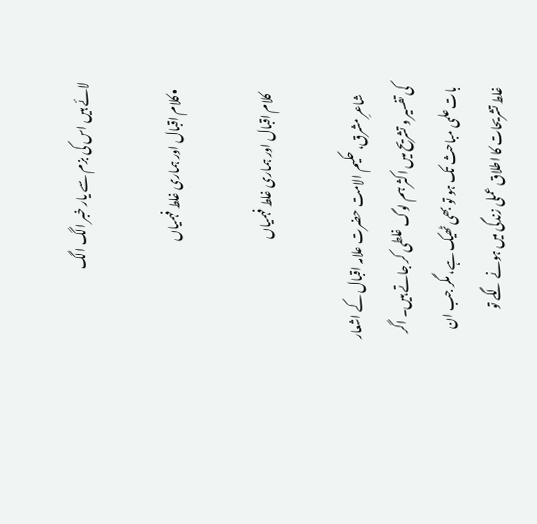لائے ہیں اس کی بزم سے یار خبر الگ الگ

  • کلام اقبال اور ہماری غلط فہمیاں

    کلام اقبال اور ہماری غلط فہمیاں

    شاعرِ مشرق، حکیم الامت حضرت علامہ اقبال کے اشعار کی تفسیر و تشریح میں اکثر ہم لوگ غلطی کر جاتے ہیں۔ اگر بات علمی مباحث تک ہو تو بھی ٹھیک ہے، مگر جب ان غلط تشریحات کا اطلاق عملی زندگی میں ہونے لگے تو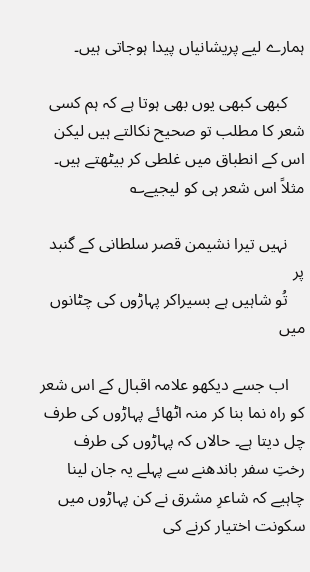ہمارے لیے پریشانیاں پیدا ہوجاتی ہیں۔

    کبھی کبھی یوں بھی ہوتا ہے کہ ہم کسی شعر کا مطلب تو صحیح نکالتے ہیں لیکن اس کے انطباق میں غلطی کر بیٹھتے ہیں۔ مثلاً اس شعر ہی کو لیجیے؎

    نہیں تیرا نشیمن قصر سلطانی کے گنبد پر
    تُو شاہیں ہے بسیراکر پہاڑوں کی چٹانوں میں

    اب جسے دیکھو علامہ اقبال کے اس شعر کو راہ نما بنا کر منہ اٹھائے پہاڑوں کی طرف چل دیتا ہے۔ حالاں کہ پہاڑوں کی طرف رختِ سفر باندھنے سے پہلے یہ جان لینا چاہیے کہ شاعرِ مشرق نے کن پہاڑوں میں سکونت اختیار کرنے کی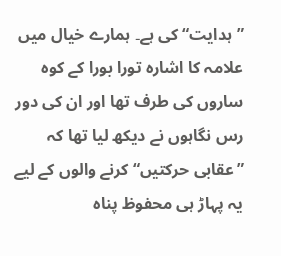”ہدایت“ کی ہے۔ ہمارے خیال میں علامہ کا اشارہ تورا بورا کے کوہ ساروں کی طرف تھا اور ان کی دور رس نگاہوں نے دیکھ لیا تھا کہ ”عقابی حرکتیں“ کرنے والوں کے لیے یہ پہاڑ ہی محفوظ پناہ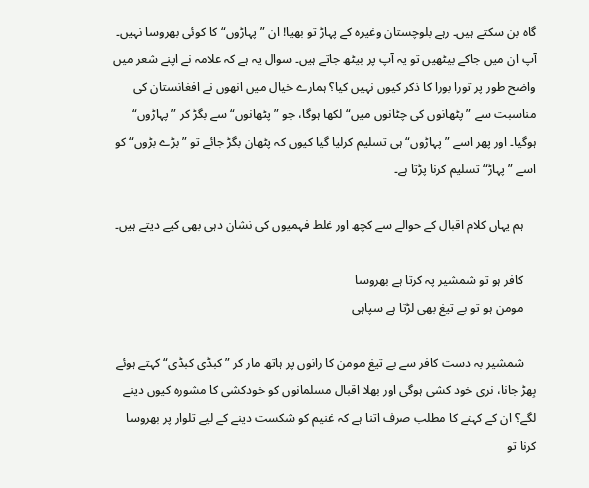گاہ بن سکتے ہیں۔ رہے بلوچستان وغیرہ کے پہاڑ تو بھیا! ان ”پہاڑوں“ کا کوئی بھروسا نہیں۔ آپ ان میں جاکے بیٹھیں تو یہ آپ پر بیٹھ جاتے ہیں۔ سوال یہ ہے کہ علامہ نے اپنے شعر میں واضح طور پر تورا بورا کا ذکر کیوں نہیں کیا؟ ہمارے خیال میں انھوں نے افغانستان کی مناسبت سے ”پٹھانوں کی چٹانوں میں“ لکھا ہوگا، جو ”پٹھانوں“ سے بگڑ کر ”پہاڑوں“ ہوگیا۔ اور پھر اسے ”پہاڑوں“ ہی تسلیم کرلیا گیا کیوں کہ پٹھان بگڑ جائے تو ”بڑے بڑوں“ کو اسے ”پہاڑ“ تسلیم کرنا پڑتا ہے۔

    ہم یہاں کلام اقبال کے حوالے سے کچھ اور غلط فہمیوں کی نشان دہی بھی کیے دیتے ہیں۔

    کافر ہو تو شمشیر پہ کرتا ہے بھروسا
    مومن ہو تو بے تیغ بھی لڑتا ہے سپاہی

    شمشیر بہ دست کافر سے بے تیغ مومن کا رانوں پر ہاتھ مار کر ”کبڈی کبڈی“ کہتے ہوئے بِھڑ جانا، نری خود کشی ہوگی اور بھلا اقبال مسلمانوں کو خودکشی کا مشورہ کیوں دینے لگے؟ ان کے کہنے کا مطلب صرف اتنا ہے کہ غنیم کو شکست دینے کے لیے تلوار پر بھروسا کرنا تو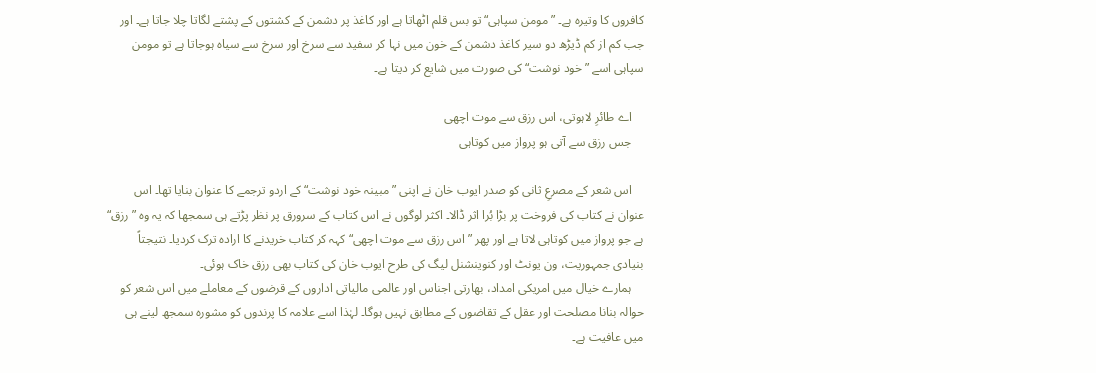کافروں کا وتیرہ ہے۔ ”مومن سپاہی“ تو بس قلم اٹھاتا ہے اور کاغذ پر دشمن کے کشتوں کے پشتے لگاتا چلا جاتا ہے۔ اور جب کم از کم ڈیڑھ دو سیر کاغذ دشمن کے خون میں نہا کر سفید سے سرخ اور سرخ سے سیاہ ہوجاتا ہے تو مومن سپاہی اسے ”خود نوشت“ کی صورت میں شایع کر دیتا ہے۔

    اے طائرِ لاہوتی، اس رزق سے موت اچھی
    جس رزق سے آتی ہو پرواز میں کوتاہی

    اس شعر کے مصرعِ ثانی کو صدر ایوب خان نے اپنی ”مبینہ خود نوشت“ کے اردو ترجمے کا عنوان بنایا تھا۔ اس عنوان نے کتاب کی فروخت پر بڑا بُرا اثر ڈالا۔ اکثر لوگوں نے اس کتاب کے سرورق پر نظر پڑتے ہی سمجھا کہ یہ وہ ”رزق“ ہے جو پرواز میں کوتاہی لاتا ہے اور پھر ”اس رزق سے موت اچھی“ کہہ کر کتاب خریدنے کا ارادہ ترک کردیا۔ نتیجتاً بنیادی جمہوریت، ون یونٹ اور کنوینشنل لیگ کی طرح ایوب خان کی کتاب بھی رزق خاک ہوئی۔
    ہمارے خیال میں امریکی امداد، بھارتی اجناس اور عالمی مالیاتی اداروں کے قرضوں کے معاملے میں اس شعر کو حوالہ بنانا مصلحت اور عقل کے تقاضوں کے مطابق نہیں ہوگا۔ لہٰذا اسے علامہ کا پرندوں کو مشورہ سمجھ لینے ہی میں عافیت ہے۔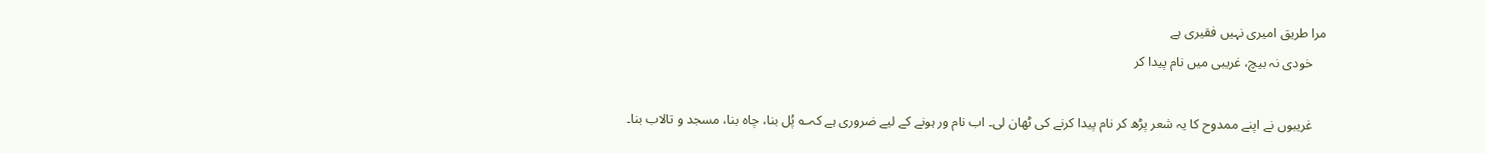مرا طریق امیری نہیں فقیری ہے
    خودی نہ بیچ، غریبی میں نام پیدا کر

    غریبوں نے اپنے ممدوح کا یہ شعر پڑھ کر نام پیدا کرنے کی ٹھان لی۔ اب نام ور ہونے کے لیے ضروری ہے کہ؎ پُل بنا، چاہ بنا، مسجد و تالاب بنا۔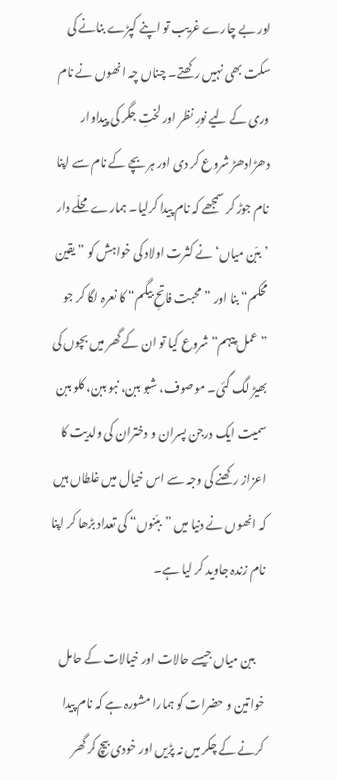اور بے چارے غریب تو اپنے کپڑے بنانے کی سکت بھی نہیں رکھتے۔ چناں چہ انھوں نے نام وری کے لیے نورِ نظر اور لختِ جگر کی پیداوار دھڑادھڑ شروع کر دی اور ہر بچے کے نام سے اپنا نام جوڑ کر سمجھے کہ نام پیدا کرلیا۔ ہمارے محلّے دار ’ببّن میاں‘ نے کثرت اولاد کی خواہش کو ”یقین محکم“ بنا اور ”محبت فاتحِ بیگم“ کا نعرہ لگا کر جو ”عمل پیہم“ شروع کیا تو ان کے گھر میں بچوں کی بھیڑ لگ گئی۔ موصوف، شبو ببن، نبو ببن، کلو ببن سمیت ایک درجن پسران و دختران کی ولدیت کا اعزاز رکھنے کی وجہ سے اس خیال میں غلطاں ہیں کہ انھوں نے دنیا میں ”ببّنوں“ کی تعداد بڑھا کر اپنا نام زندہ جاوید کر لیا ہے۔

    ببن میاں جیسے حالات اور خیالات کے حامل خواتین و حضرات کو ہمارا مشورہ ہے کہ نام پیدا کرنے کے چکر میں نہ پڑیں اور خودی بیچ کر گھر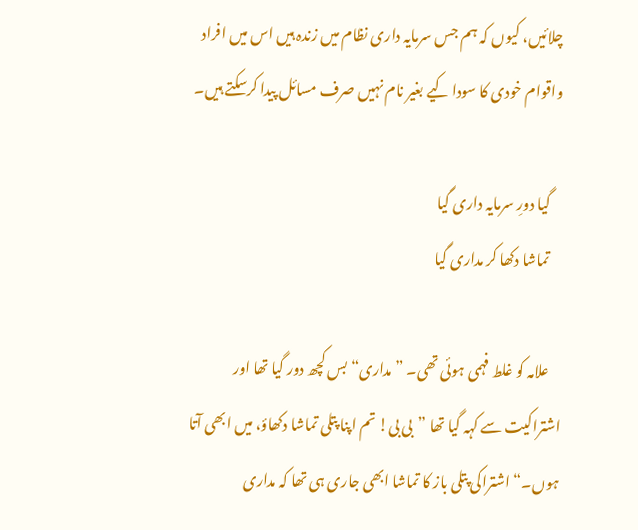چلائیں، کیوں کہ ہم جس سرمایہ داری نظام میں زندہ ہیں اس میں افراد واقوام خودی کا سودا کیے بغیر نام نہیں صرف مسائل پیدا کرسکتے ہیں۔

    گیا دورِ سرمایہ داری گیا
    تماشا دکھا کر مداری گیا

    علامہ کو غلط فہمی ہوئی تھی۔ ”مداری“ بس کچھ دور گیا تھا اور اشتراکیت سے کہہ گیا تھا ”بی بی! تم اپنا پتلی تماشا دکھاؤ، میں ابھی آتا ہوں۔“ اشتراکی پتلی باز کا تماشا ابھی جاری ہی تھا کہ مداری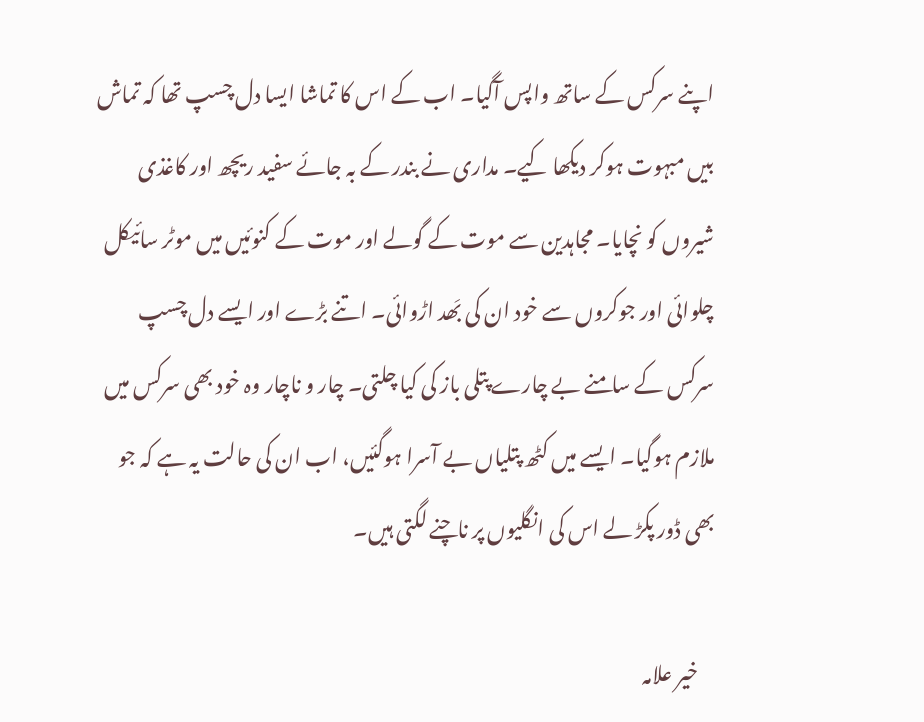اپنے سرکس کے ساتھ واپس آگیا۔ اب کے اس کا تماشا ایسا دل چسپ تھا کہ تماش بیں مبہوت ہوکر دیکھا کیے۔ مداری نے بندر کے بہ جائے سفید ریچھ اور کاغذی شیروں کو نچایا۔ مجاہدین سے موت کے گولے اور موت کے کنوئیں میں موٹر سائیکل چلوائی اور جوکروں سے خود ان کی بَھد اڑوائی۔ اتنے بڑے اور ایسے دل چسپ سرکس کے سامنے بے چارے پتلی باز کی کیا چلتی۔ چار و ناچار وہ خود بھی سرکس میں ملازم ہوگیا۔ ایسے میں کٹھ پتلیاں بے آسرا ہوگئیں، اب ان کی حالت یہ ہے کہ جو بھی ڈور پکڑ لے اس کی انگلیوں پر ناچنے لگتی ہیں۔

    خیر علامہ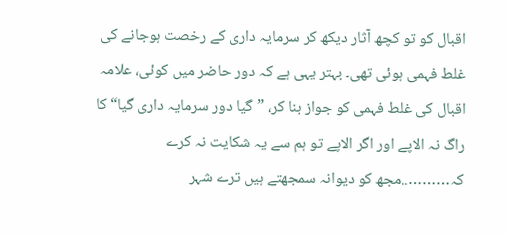اقبال کو تو کچھ آثار دیکھ کر سرمایہ داری کے رخصت ہوجانے کی غلط فہمی ہوئی تھی۔ بہتر یہی ہے کہ دور حاضر میں کوئی، علامہ اقبال کی غلط فہمی کو جواز بنا کر، ”گیا دور سرمایہ داری گیا“ کا راگ نہ الاپے اور اگر الاپے تو ہم سے یہ شکایت نہ کرے کہ………..مجھ کو دیوانہ سمجھتے ہیں ترے شہر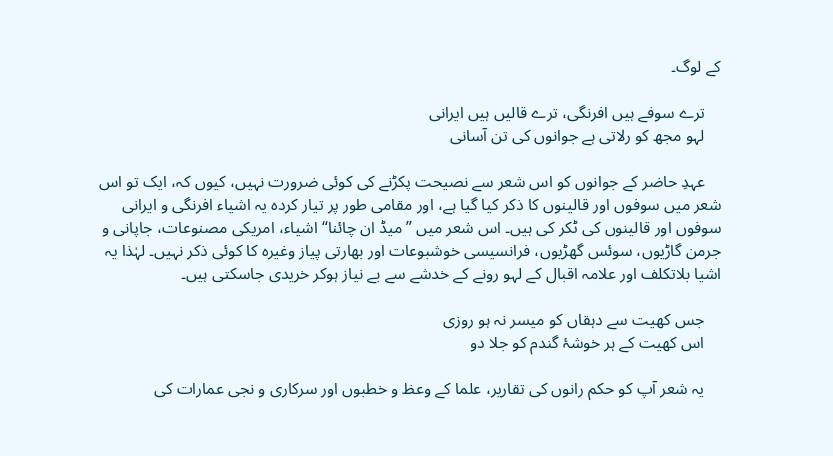کے لوگ۔

    ترے سوفے ہیں افرنگی، ترے قالیں ہیں ایرانی
    لہو مجھ کو رلاتی ہے جوانوں کی تن آسانی

    عہدِ حاضر کے جوانوں کو اس شعر سے نصیحت پکڑنے کی کوئی ضرورت نہیں، کیوں کہ، ایک تو اس شعر میں سوفوں اور قالینوں کا ذکر کیا گیا ہے، اور مقامی طور پر تیار کردہ یہ اشیاء افرنگی و ایرانی سوفوں اور قالینوں کی ٹکر کی ہیں۔ اس شعر میں ”میڈ ان چائنا“ اشیاء، امریکی مصنوعات، جاپانی و جرمن گاڑیوں، سوئس گھڑیوں، فرانسیسی خوشبوعات اور بھارتی پیاز وغیرہ کا کوئی ذکر نہیں۔ لہٰذا یہ اشیا بلاتکلف اور علامہ اقبال کے لہو رونے کے خدشے سے بے نیاز ہوکر خریدی جاسکتی ہیں۔

    جس کھیت سے دہقاں کو میسر نہ ہو روزی
    اس کھیت کے ہر خوشۂ گندم کو جلا دو

    یہ شعر آپ کو حکم رانوں کی تقاریر، علما کے وعظ و خطبوں اور سرکاری و نجی عمارات کی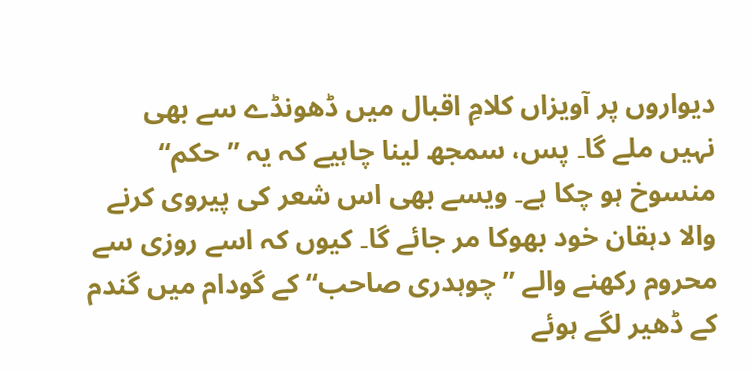دیواروں پر آویزاں کلامِ اقبال میں ڈھونڈے سے بھی نہیں ملے گا۔ پس، سمجھ لینا چاہیے کہ یہ ”حکم“ منسوخ ہو چکا ہے۔ ویسے بھی اس شعر کی پیروی کرنے والا دہقان خود بھوکا مر جائے گا۔ کیوں کہ اسے روزی سے محروم رکھنے والے ”چوہدری صاحب“ کے گودام میں گندم کے ڈھیر لگے ہوئے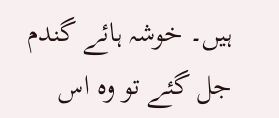ہیں۔ خوشہ ہائے گندم جل گئے تو وہ اس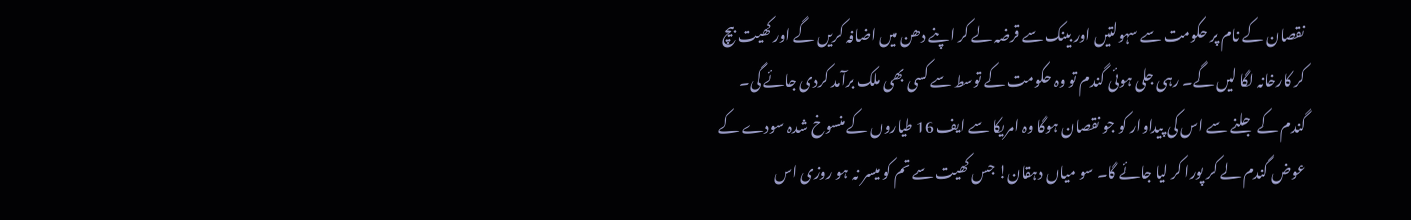نقصان کے نام پر حکومت سے سہولتیں اور بینک سے قرضہ لے کر اپنے دھن میں اضافہ کریں گے اور کھیت بیچ کر کارخانہ لگا لیں گے۔ رہی جلی ہوئی گندم تو وہ حکومت کے توسط سے کسی بھی ملک برآمد کردی جائے گی۔ گندم کے جلنے سے اس کی پیداوار کو جو نقصان ہوگا وہ امریکا سے ایف 16 طیاروں کے منسوخ شدہ سودے کے عوض گندم لے کر پورا کر لیا جائے گا۔ سو میاں دہقان! جس کھیت سے تم کو میسر نہ ہو روزی اس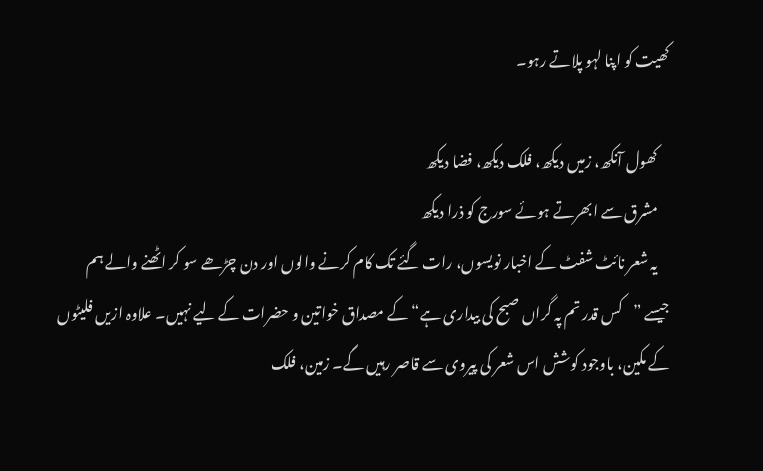کھیت کو اپنا لہو پلاتے رہو۔

    کھول آنکھ، زمیں دیکھ، فلک دیکھ، فضا دیکھ
    مشرق سے ابھرتے ہوئے سورج کو ذرا دیکھ
    یہ شعر نائٹ شفٹ کے اخبار نویسوں، رات گئے تک کام کرنے والوں اور دن چڑھے سو کر اٹھنے والے ہم جیسے ”کس قدر تم پہ گراں صبح کی بیداری ہے“ کے مصداق خواتین و حضرات کے لیے نہیں۔ علاوہ ازیں فلیٹوں کے مکین، باوجود کوشش اس شعر کی پیروی سے قاصر رہیں گے۔ زمین، فلک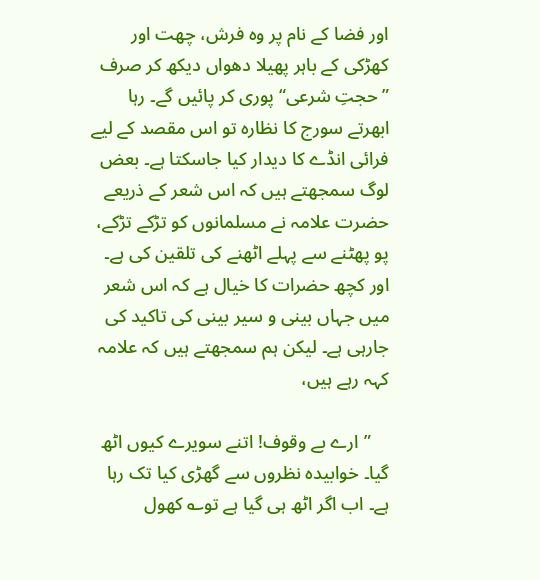اور فضا کے نام پر وہ فرش، چھت اور کھڑکی کے باہر پھیلا دھواں دیکھ کر صرف ”حجتِ شرعی“ پوری کر پائیں گے۔ رہا ابھرتے سورج کا نظارہ تو اس مقصد کے لیے فرائی انڈے کا دیدار کیا جاسکتا ہے۔ بعض لوگ سمجھتے ہیں کہ اس شعر کے ذریعے حضرت علامہ نے مسلمانوں کو تڑکے تڑکے، پو پھٹنے سے پہلے اٹھنے کی تلقین کی ہے۔ اور کچھ حضرات کا خیال ہے کہ اس شعر میں جہاں بینی و سیر بینی کی تاکید کی جارہی ہے۔ لیکن ہم سمجھتے ہیں کہ علامہ کہہ رہے ہیں،

    ”ارے بے وقوف! اتنے سویرے کیوں اٹھ گیا۔ خوابیدہ نظروں سے گھڑی کیا تک رہا ہے۔ اب اگر اٹھ ہی گیا ہے تو؎ کھول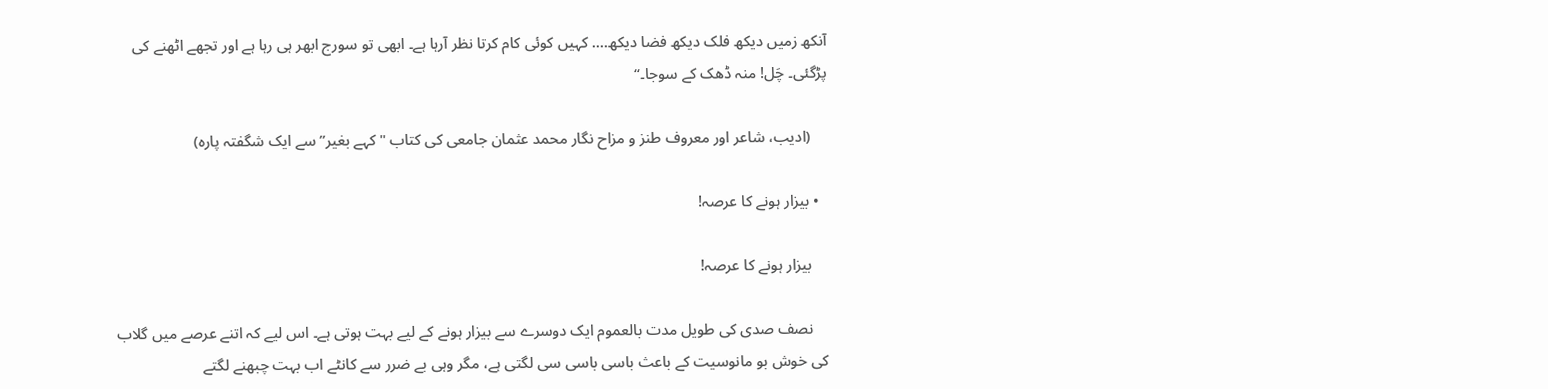آنکھ زمیں دیکھ فلک دیکھ فضا دیکھ…. کہیں کوئی کام کرتا نظر آرہا ہے۔ ابھی تو سورج ابھر ہی رہا ہے اور تجھے اٹھنے کی پڑگئی۔ چَل! منہ ڈھک کے سوجا۔“

    (ادیب، شاعر اور معروف طنز و مزاح نگار محمد عثمان جامعی کی کتاب "کہے بغیر” سے ایک شگفتہ پارہ)

  • بیزار ہونے کا عرصہ!

    بیزار ہونے کا عرصہ!

    نصف صدی کی طویل مدت بالعموم ایک دوسرے سے بیزار ہونے کے لیے بہت ہوتی ہے۔ اس لیے کہ اتنے عرصے میں گلاب کی خوش بو مانوسیت کے باعث باسی باسی سی لگتی ہے، مگر وہی بے ضرر سے کانٹے اب بہت چبھنے لگتے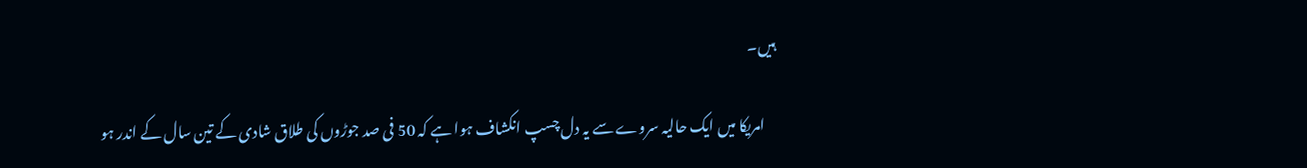ہیں۔

    امریکا میں ایک حالیہ سروے سے یہ دل چسپ انکشاف ہوا ہے کہ 50 فی صد جوڑوں کی طلاق شادی کے تین سال کے اندر ہو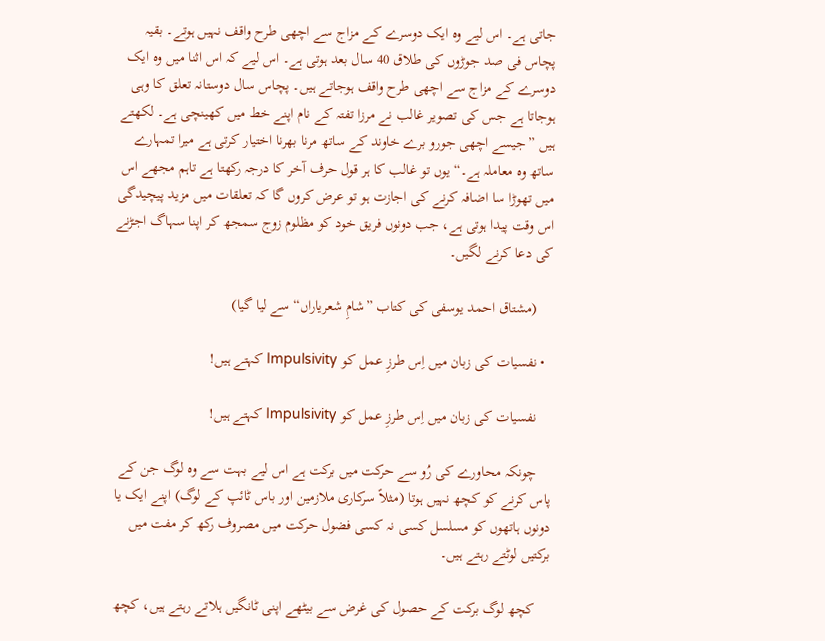جاتی ہے۔ اس لیے وہ ایک دوسرے کے مزاج سے اچھی طرح واقف نہیں ہوتے۔ بقیہ پچاس فی صد جوڑوں کی طلاق 40 سال بعد ہوتی ہے۔ اس لیے کہ اس اثنا میں وہ ایک دوسرے کے مزاج سے اچھی طرح واقف ہوجاتے ہیں۔ پچاس سال دوستانہ تعلق کا وہی ہوجاتا ہے جس کی تصویر غالب نے مرزا تفتہ کے نام اپنے خط میں کھینچی ہے۔ لکھتے ہیں ”جیسے اچھی جورو برے خاوند کے ساتھ مرنا بھرنا اختیار کرتی ہے میرا تمہارے ساتھ وہ معاملہ ہے۔“ یوں تو غالب کا ہر قول حرف آخر کا درجہ رکھتا ہے تاہم مجھے اس میں تھوڑا سا اضافہ کرنے کی اجازت ہو تو عرض کروں گا کہ تعلقات میں مزید پیچیدگی اس وقت پیدا ہوتی ہے، جب دونوں فریق خود کو مظلوم زوج سمجھ کر اپنا سہاگ اجڑنے کی دعا کرنے لگیں۔

    (مشتاق احمد یوسفی کی کتاب ”شامِ شعریاراں“ سے لیا گیا)

  • نفسیات کی زبان میں اِس طرزِ عمل کو Impulsivity کہتے ہیں!

    نفسیات کی زبان میں اِس طرزِ عمل کو Impulsivity کہتے ہیں!

    چونکہ محاورے کی رُو سے حرکت میں برکت ہے اس لیے بہت سے وہ لوگ جن کے پاس کرنے کو کچھ نہیں ہوتا (مثلاً سرکاری ملازمین اور باس ٹائپ کے لوگ) اپنے ایک یا دونوں ہاتھوں کو مسلسل کسی نہ کسی فضول حرکت میں مصروف رکھ کر مفت میں برکتیں لوٹتے رہتے ہیں۔

    کچھ لوگ برکت کے حصول کی غرض سے بیٹھے اپنی ٹانگیں ہلاتے رہتے ہیں، کچھ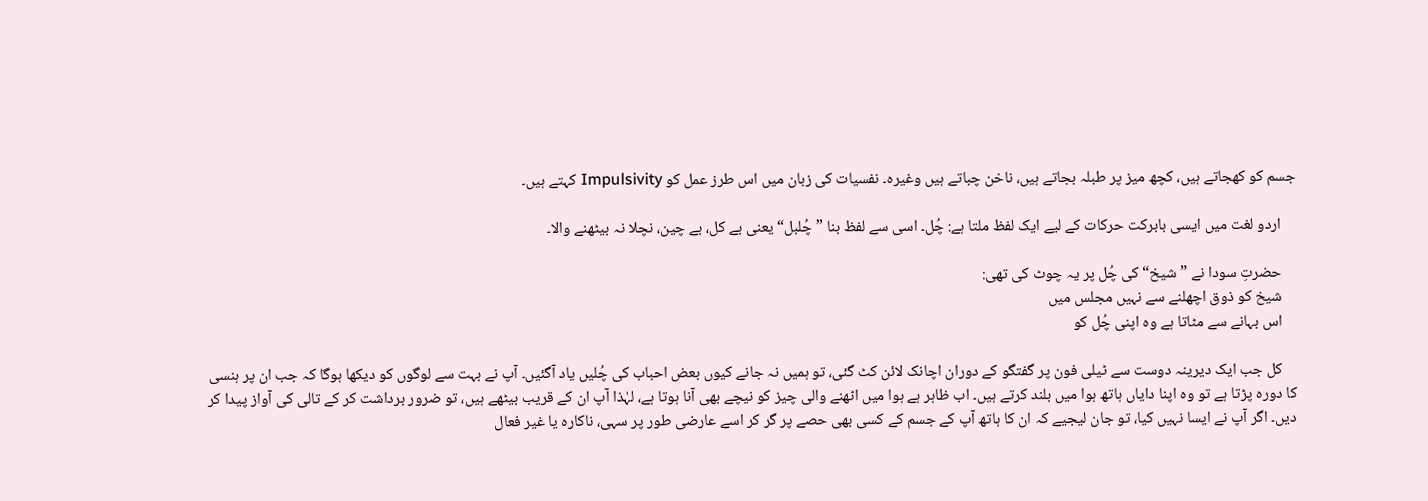جسم کو کھجاتے ہیں، کچھ میز پر طبلہ بجاتے ہیں، ناخن چباتے ہیں وغیرہ۔ نفسیات کی زبان میں اس طرز عمل کو Impulsivity کہتے ہیں۔

    اردو لغت میں ایسی بابرکت حرکات کے لیے ایک لفظ ملتا ہے: چُل۔ اسی سے لفظ بنا ”چُلبل“ یعنی بے کل، بے چین، نچلا نہ بیٹھنے والا۔

    حضرتِ سودا نے ”شیخ“ کی چُل پر یہ چوٹ کی تھی:
    شیخ کو ذوق اچھلنے سے نہیں مجلس میں
    اس بہانے سے مٹاتا ہے وہ اپنی چُل کو

    کل جب ایک دیرینہ دوست سے ٹیلی فون پر گفتگو کے دوران اچانک لائن کٹ گئی، تو ہمیں نہ جانے کیوں بعض احباب کی چُلیں یاد آگئیں۔ آپ نے بہت سے لوگوں کو دیکھا ہوگا کہ جب ان پر ہنسی کا دورہ پڑتا ہے تو وہ اپنا دایاں ہاتھ ہوا میں بلند کرتے ہیں۔ اب ظاہر ہے ہوا میں اٹھنے والی چیز کو نیچے بھی آنا ہوتا ہے، لہٰذا آپ ان کے قریب بیٹھے ہیں، تو ضرور برداشت کر کے تالی کی آواز پیدا کر دیں۔ اگر آپ نے ایسا نہیں کیا، تو جان لیجیے کہ ان کا ہاتھ آپ کے جسم کے کسی بھی حصے پر گر کر اسے عارضی طور پر سہی، ناکارہ یا غیر فعال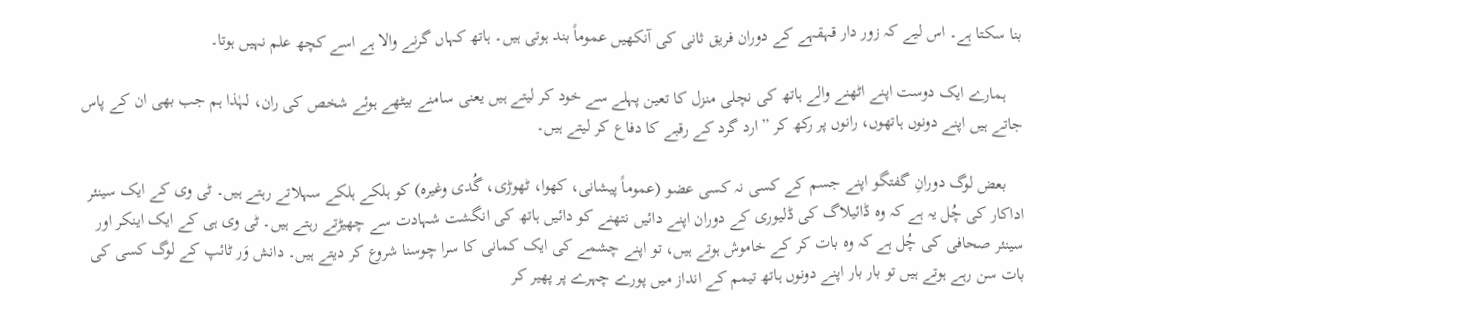بنا سکتا ہے۔ اس لیے کہ زور دار قہقہے کے دوران فریق ثانی کی آنکھیں عموماً بند ہوتی ہیں۔ ہاتھ کہاں گرنے والا ہے اسے کچھ علم نہیں ہوتا۔

    ہمارے ایک دوست اپنے اٹھنے والے ہاتھ کی نچلی منزل کا تعین پہلے سے خود کر لیتے ہیں یعنی سامنے بیٹھے ہوئے شخص کی ران، لہٰذا ہم جب بھی ان کے پاس جاتے ہیں اپنے دونوں ہاتھوں، رانوں پر رکھ کر ”ارد گرد کے رقبے کا دفاع کر لیتے ہیں۔

    بعض لوگ دورانِ گفتگو اپنے جسم کے کسی نہ کسی عضو (عموماً پیشانی، کھوا، ٹھوڑی، گُدی وغیرہ) کو ہلکے ہلکے سہلاتے رہتے ہیں۔ ٹی وی کے ایک سینئر اداکار کی چُل یہ ہے کہ وہ ڈائیلاگ کی ڈلیوری کے دوران اپنے دائیں نتھنے کو دائیں ہاتھ کی انگشت شہادت سے چھیڑتے رہتے ہیں۔ ٹی وی ہی کے ایک اینکر اور سینئر صحافی کی چُل ہے کہ وہ بات کر کے خاموش ہوتے ہیں، تو اپنے چشمے کی ایک کمانی کا سرا چوسنا شروع کر دیتے ہیں۔ دانش وَر ٹائپ کے لوگ کسی کی بات سن رہے ہوتے ہیں تو بار بار اپنے دونوں ہاتھ تیمم کے انداز میں پورے چہرے پر پھیر کر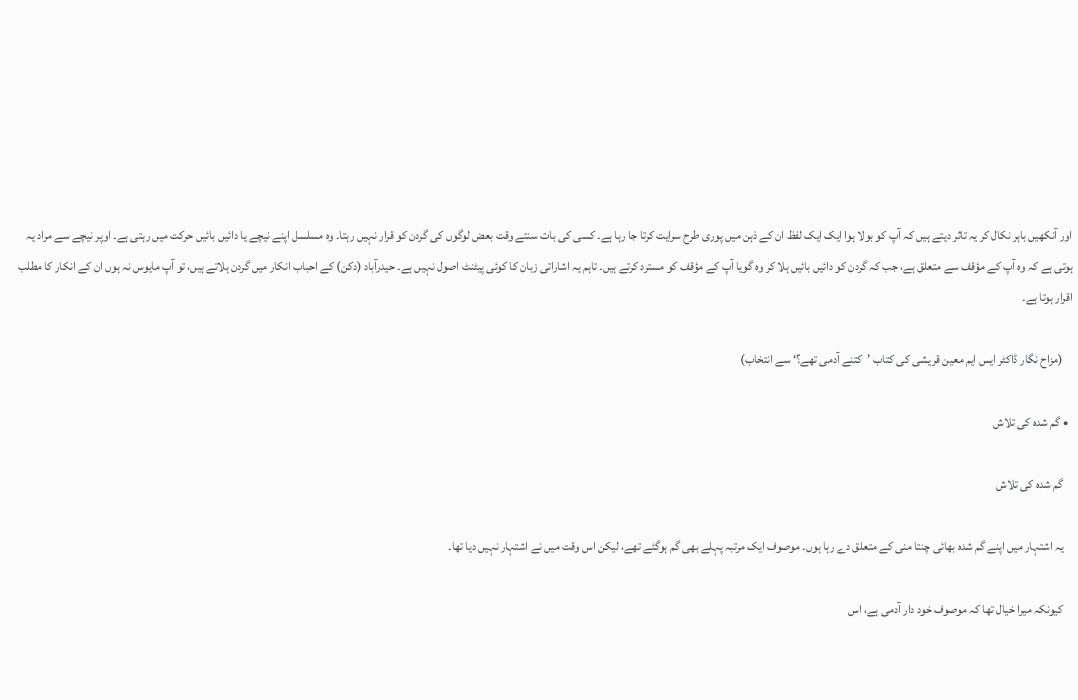اور آنکھیں باہر نکال کر یہ تاثر دیتے ہیں کہ آپ کو بولا ہوا ایک ایک لفظ ان کے ذہن میں پوری طرح سرایت کرتا جا رہا ہے۔ کسی کی بات سنتے وقت بعض لوگوں کی گردن کو قرار نہیں رہتا۔ وہ مسلسل اپنے نیچے یا دائیں بائیں حرکت میں رہتی ہے۔ اوپر نیچے سے مراد یہ ہوتی ہے کہ وہ آپ کے مؤقف سے متعلق ہے، جب کہ گردن کو دائیں بائیں ہلا کر وہ گویا آپ کے مؤقف کو مسترد کرتے ہیں۔ تاہم یہ اشاراتی زبان کا کوئی پیٹنٹ اصول نہیں ہے۔ حیدرآباد (دکن) کے احباب انکار میں گردن ہلاتے ہیں، تو آپ مایوس نہ ہوں ان کے انکار کا مطلب اقرار ہوتا ہے۔

    (مزاح نگار ڈاکٹر ایس ایم معین قریشی کی کتاب ’کتنے آدمی تھے؟‘ سے انتخاب)

  • گم شدہ کی تلاش

    گم شدہ کی تلاش

    یہ اشتہار میں اپنے گم شدہ بھائی چنتا منی کے متعلق دے رہا ہوں۔ موصوف ایک مرتبہ پہلے بھی گم ہوگئے تھے، لیکن اس وقت میں نے اشتہار نہیں دیا تھا۔

    کیونکہ میرا خیال تھا کہ موصوف خود دار آدمی ہے، اس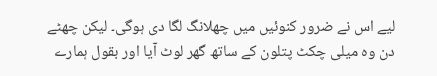لیے اس نے ضرور کنوئیں میں چھلانگ لگا دی ہوگی۔ لیکن چھٹے دن وہ میلی چکٹ پتلون کے ساتھ گھر لوٹ آیا اور بقول ہمارے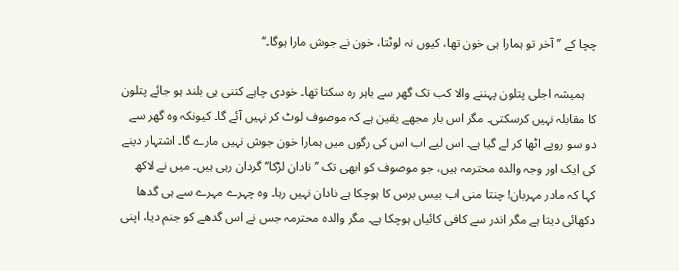چچا کے ’’آخر تو ہمارا ہی خون تھا، کیوں نہ لوٹتا، خون نے جوش مارا ہوگا۔‘‘

    ہمیشہ اجلی پتلون پہننے والا کب تک گھر سے باہر رہ سکتا تھا۔ خودی چاہے کتنی ہی بلند ہو جائے پتلون کا مقابلہ نہیں کرسکتی۔ مگر اس بار مجھے یقین ہے کہ موصوف لوٹ کر نہیں آئے گا۔ کیونکہ وہ گھر سے دو سو روپے اٹھا کر لے گیا ہے۔ اس لیے اب اس کی رگوں میں ہمارا خون جوش نہیں مارے گا۔ اشتہار دینے کی ایک اور وجہ والدہ محترمہ ہیں، جو موصوف کو ابھی تک ’’نادان لڑکا‘‘ گردان رہی ہیں۔ میں نے لاکھ کہا کہ مادر مہربان! چنتا منی اب بیس برس کا ہوچکا ہے نادان نہیں رہا۔ وہ چہرے مہرے سے ہی گدھا دکھائی دیتا ہے مگر اندر سے کافی کائیاں ہوچکا ہے۔ مگر والدہ محترمہ جس نے اس گدھے کو جنم دیا، اپنی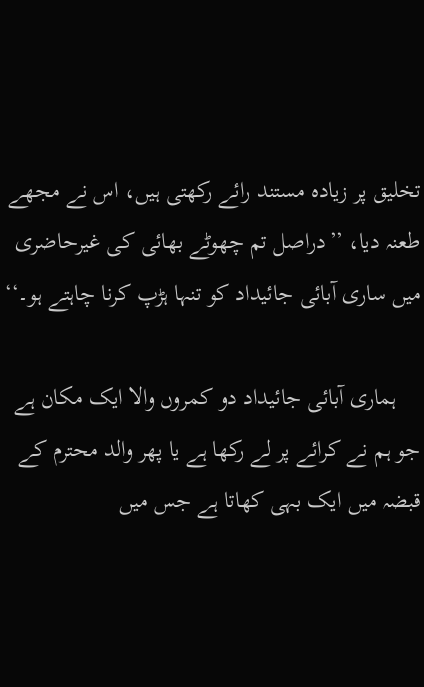تخلیق پر زیادہ مستند رائے رکھتی ہیں، اس نے مجھے طعنہ دیا، ’’دراصل تم چھوٹے بھائی کی غیرحاضری میں ساری آبائی جائیداد کو تنہا ہڑپ کرنا چاہتے ہو۔‘‘

    ہماری آبائی جائیداد دو کمروں والا ایک مکان ہے جو ہم نے کرائے پر لے رکھا ہے یا پھر والد محترم کے قبضہ میں ایک بہی کھاتا ہے جس میں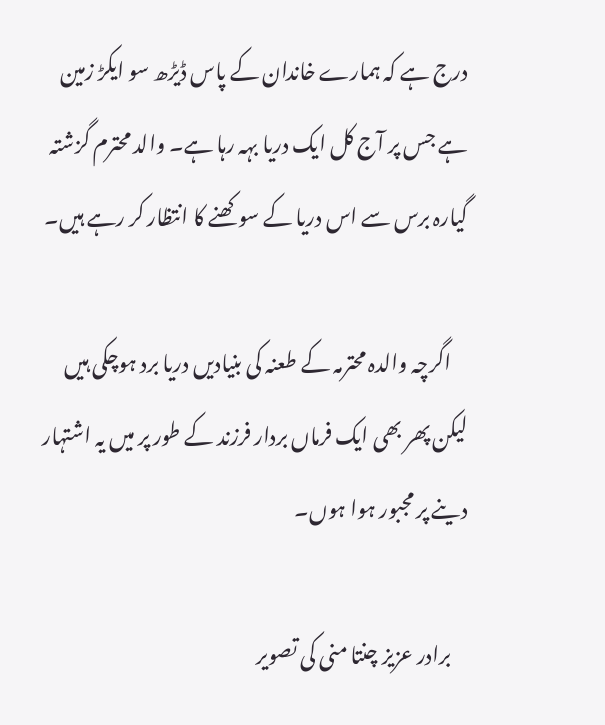درج ہے کہ ہمارے خاندان کے پاس ڈیڑھ سو ایکڑ زمین ہے جس پر آج کل ایک دریا بہہ رہا ہے۔ والد محترم گزشتہ گیارہ برس سے اس دریا کے سوکھنے کا انتظار کر رہے ہیں۔

    اگرچہ والدہ محترمہ کے طعنہ کی بنیادیں دریا برد ہوچکی ہیں لیکن پھر بھی ایک فرماں بردار فرزند کے طور پر میں یہ اشتہار دینے پر مجبور ہوا ہوں۔

    برادر عزیز چنتا منی کی تصویر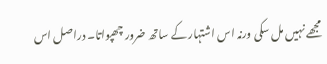مجھے نہیں مل سکی ورنہ اس اشتہار کے ساتھ ضرور چھپواتا۔ دراصل اس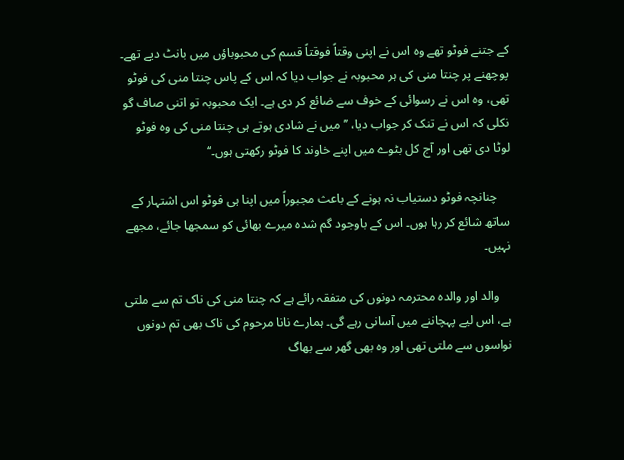کے جتنے فوٹو تھے وہ اس نے اپنی وقتاً فوقتاً قسم کی محبوباؤں میں بانٹ دیے تھے۔ پوچھنے پر چنتا منی کی ہر محبوبہ نے جواب دیا کہ اس کے پاس چنتا منی کی فوٹو تھی، وہ اس نے رسوائی کے خوف سے ضائع کر دی ہے۔ ایک محبوبہ تو اتنی صاف گو نکلی کہ اس نے تنک کر جواب دیا، ’’میں نے شادی ہوتے ہی چنتا منی کی وہ فوٹو لوٹا دی تھی اور آج کل بٹوے میں اپنے خاوند کا فوٹو رکھتی ہوں۔‘‘

    چنانچہ فوٹو دستیاب نہ ہونے کے باعث مجبوراً میں اپنا ہی فوٹو اس اشتہار کے ساتھ شائع کر رہا ہوں۔ اس کے باوجود گم شدہ میرے بھائی کو سمجھا جائے، مجھے نہیں۔

    والد اور والدہ محترمہ دونوں کی متفقہ رائے ہے کہ چنتا منی کی ناک تم سے ملتی ہے، اس لیے پہچاننے میں آسانی رہے گی۔ ہمارے نانا مرحوم کی ناک بھی تم دونوں نواسوں سے ملتی تھی اور وہ بھی گھر سے بھاگ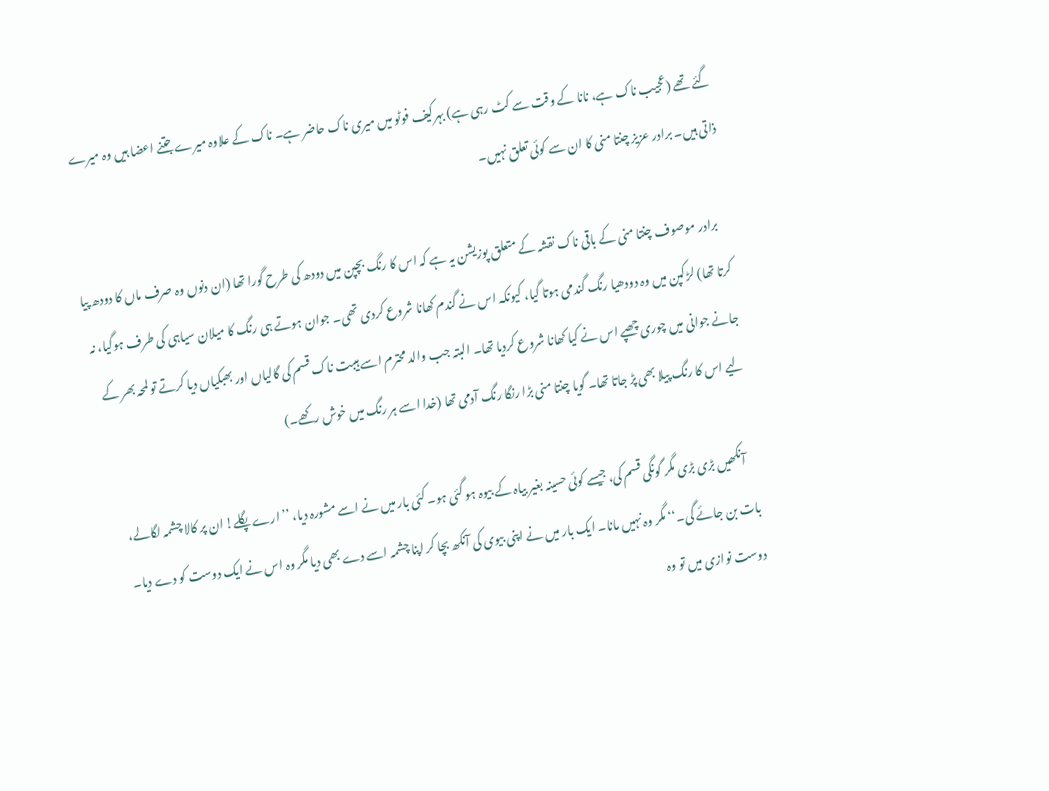گئے تھے (عجیب ناک ہے، نانا کے وقت سے کٹ رہی ہے) بہرکیف فوٹو میں میری ناک حاضر ہے۔ ناک کے علاوہ میرے جتنے اعضا ہیں وہ میرے ذاتی ہیں۔ برادر عزیز چنتا منی کا ان سے کوئی تعلق نہیں۔

    برادر موصوف چنتا منی کے باقی ناک نقشہ کے متعلق پوزیشن یہ ہے کہ اس کا رنگ بچپن میں دودھ کی طرح گورا تھا (ان دنوں وہ صرف ماں کا دودھ پیا کرتا تھا) لڑکپن میں وہ دودھیا رنگ گندمی ہوتا گیا، کیونکہ اس نے گندم کھانا شروع کردی تھی۔ جوان ہوتے ہی رنگ کا میلان سیاہی کی طرف ہوگیا، نہ جانے جوانی میں چوری چھپے اس نے کیا کھانا شروع کردیا تھا۔ البتہ جب والد محترم اسے ہیبت ناک قسم کی گالیاں اور بھبکیاں دیا کرتے تو لمحہ بھر کے لیے اس کا رنگ پیلا بھی پڑ جاتا تھا۔ گویا چنتا منی بڑا رنگا رنگ آدمی تھا (خدا اسے ہر رنگ میں خوش رکھے۔)

    آنکھیں بڑی بڑی مگر گونگی قسم کی، جیسے کوئی حسینہ بغیر بیاہ کے بیوہ ہو گئی ہو۔ کئی بار میں نے اسے مشورہ دیا، ’’ارے پگلے! ان پر کالا چشمہ لگالے، بات بن جائے گی۔‘‘ مگر وہ نہیں مانا۔ ایک بار میں نے اپنی بیوی کی آنکھ بچا کر اپنا چشمہ اسے دے بھی دیا مگر وہ اس نے ایک دوست کو دے دیا۔ دوست نوازی میں تو وہ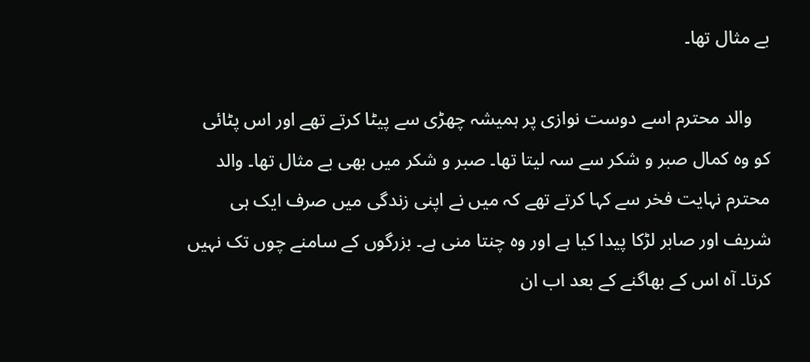بے مثال تھا۔

    والد محترم اسے دوست نوازی پر ہمیشہ چھڑی سے پیٹا کرتے تھے اور اس پٹائی کو وہ کمال صبر و شکر سے سہ لیتا تھا۔ صبر و شکر میں بھی بے مثال تھا۔ والد محترم نہایت فخر سے کہا کرتے تھے کہ میں نے اپنی زندگی میں صرف ایک ہی شریف اور صابر لڑکا پیدا کیا ہے اور وہ چنتا منی ہے۔ بزرگوں کے سامنے چوں تک نہیں کرتا۔ آہ اس کے بھاگنے کے بعد اب ان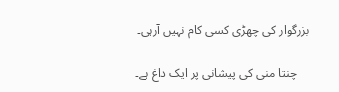بزرگوار کی چھڑی کسی کام نہیں آرہی۔

    چنتا منی کی پیشانی پر ایک داغ ہے۔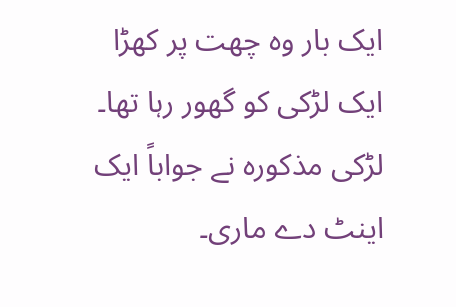ایک بار وہ چھت پر کھڑا ایک لڑکی کو گھور رہا تھا۔ لڑکی مذکورہ نے جواباً ایک اینٹ دے ماری۔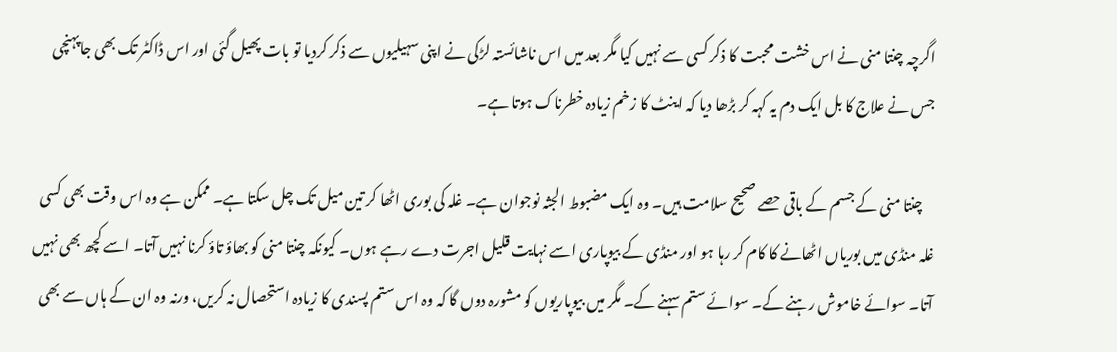اگرچہ چنتا منی نے اس خشت محبت کا ذکر کسی سے نہیں کیا مگر بعد میں اس ناشائستہ لڑکی نے اپنی سہیلیوں سے ذکر کردیا تو بات پھیل گئی اور اس ڈاکٹر تک بھی جاپہنچی جس نے علاج کا بل ایک دم یہ کہہ کر بڑھا دیا کہ اینٹ کا زخم زیادہ خطرناک ہوتا ہے۔

    چنتا منی کے جسم کے باقی حصے صحیح سلامت ہیں۔ وہ ایک مضبوط الجثہ نوجوان ہے۔ غلہ کی بوری اٹھا کر تین میل تک چل سکتا ہے۔ ممکن ہے وہ اس وقت بھی کسی غلہ منڈی میں بوریاں اٹھانے کا کام کر رہا ہو اور منڈی کے بیوپاری اسے نہایت قلیل اجرت دے رہے ہوں۔ کیونکہ چنتا منی کو بھاؤ تاؤ کرنا نہیں آتا۔ اسے کچھ بھی نہیں آتا۔ سوائے خاموش رہنے کے۔ سوائے ستم سہنے کے۔ مگر میں بیوپاریوں کو مشورہ دوں گا کہ وہ اس ستم پسندی کا زیادہ استحصال نہ کریں، ورنہ وہ ان کے ہاں سے بھی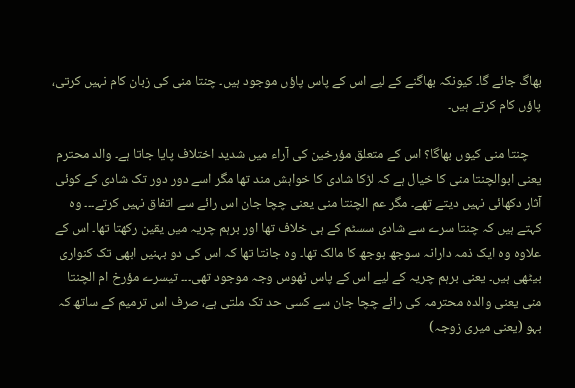بھاگ جائے گا۔ کیونکہ بھاگنے کے لیے اس کے پاس پاؤں موجود ہیں۔ چنتا منی کی زبان کام نہیں کرتی، پاؤں کام کرتے ہیں۔

    چنتا منی کیوں بھاگا؟ اس کے متعلق مؤرخین کی آراء میں شدید اختلاف پایا جاتا ہے۔ والد محترم یعنی ابوالچنتا منی کا خیال ہے کہ لڑکا شادی کا خواہش مند تھا مگر اسے دور دور تک شادی کے کوئی آثار دکھائی نہیں دیتے تھے۔ مگر عم الچنتا منی یعنی چچا جان اس رائے سے اتفاق نہیں کرتے۔۔۔ وہ کہتے ہیں کہ چنتا سرے سے شادی سسٹم کے ہی خلاف تھا اور برہم چریہ میں یقین رکھتا تھا۔ اس کے علاوہ وہ ایک ذمہ دارانہ سوجھ بوجھ کا مالک تھا۔ وہ جانتا تھا کہ اس کی دو بہنیں ابھی تک کنواری بیٹھی ہیں۔ یعنی برہم چریہ کے لیے اس کے پاس ٹھوس وجہ موجود تھی۔۔۔ تیسرے مؤرخ ام الچنتا منی یعنی والدہ محترمہ کی رائے چچا جان سے کسی حد تک ملتی ہے، صرف اس ترمیم کے ساتھ کہ بہو (یعنی میری زوجہ)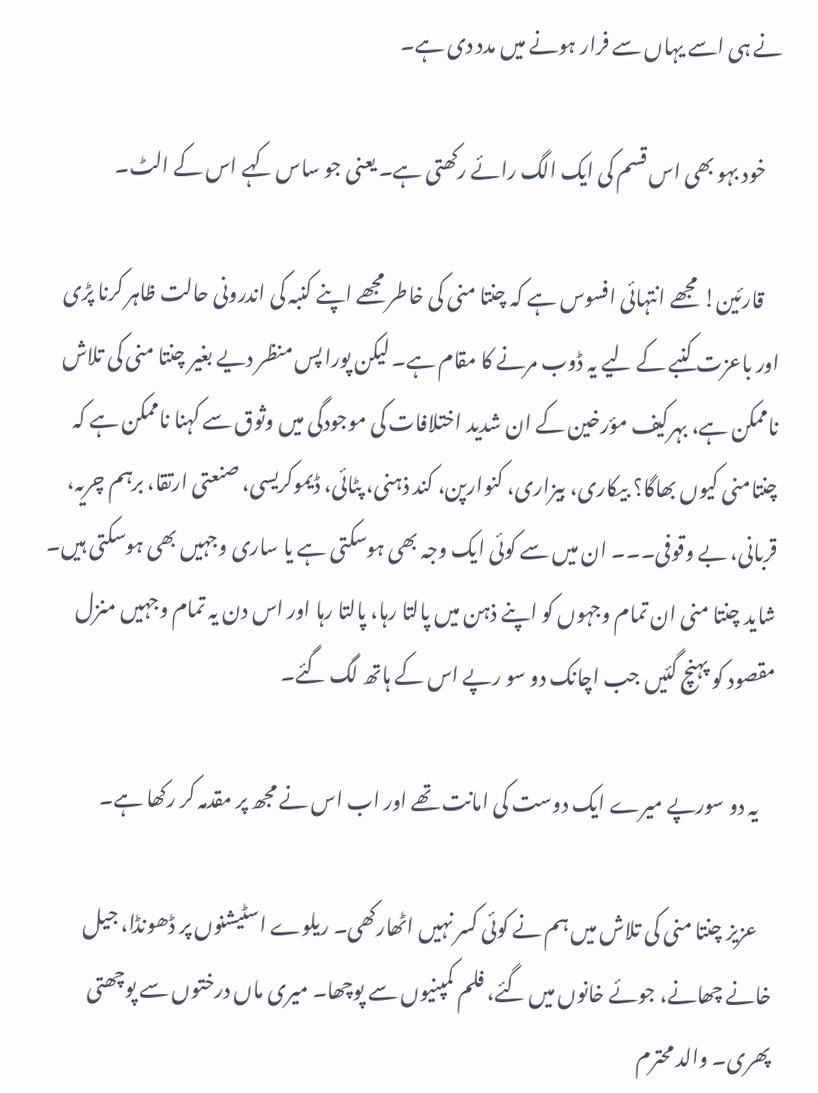نے ہی اسے یہاں سے فرار ہونے میں مدد دی ہے۔

    خود بہو بھی اس قسم کی ایک الگ رائے رکھتی ہے۔ یعنی جو ساس کہے اس کے الٹ۔

    قارئین! مجھے انتہائی افسوس ہے کہ چنتا منی کی خاطر مجھے اپنے کنبہ کی اندرونی حالت ظاہر کرنا پڑی اور باعزت کنبے کے لیے یہ ڈوب مرنے کا مقام ہے۔ لیکن پورا پس منظر دیے بغیر چنتا منی کی تلاش ناممکن ہے، بہرکیف مؤرخین کے ان شدید اختلافات کی موجودگی میں وثوق سے کہنا ناممکن ہے کہ چنتامنی کیوں بھاگا؟ بیکاری، بیزاری، کنوارپن، کند ذہنی، پٹائی، ڈیموکریسی، صنعتی ارتقا، برہم چریہ، قربانی، بے وقوفی۔۔۔ ان میں سے کوئی ایک وجہ بھی ہوسکتی ہے یا ساری وجہیں بھی ہوسکتی ہیں۔ شاید چنتا منی ان تمام وجہوں کو اپنے ذہن میں پالتا رہا، پالتا رہا اور اس دن یہ تمام وجہیں منزل مقصود کو پہنچ گئیں جب اچانک دو سو رپے اس کے ہاتھ لگ گئے۔

    یہ دو سورپے میرے ایک دوست کی امانت تھے اور اب اس نے مجھ پر مقدمہ کر رکھا ہے۔

    عزیز چنتا منی کی تلاش میں ہم نے کوئی کسر نہیں اٹھارکھی۔ ریلوے اسٹیشنوں پر ڈھونڈا، جیل خانے چھانے، جوئے خانوں میں گئے، فلم کمپنیوں سے پوچھا۔ میری ماں درختوں سے پوچھتی پھری۔ والد محترم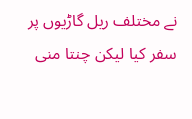نے مختلف ریل گاڑیوں پر سفر کیا لیکن چنتا منی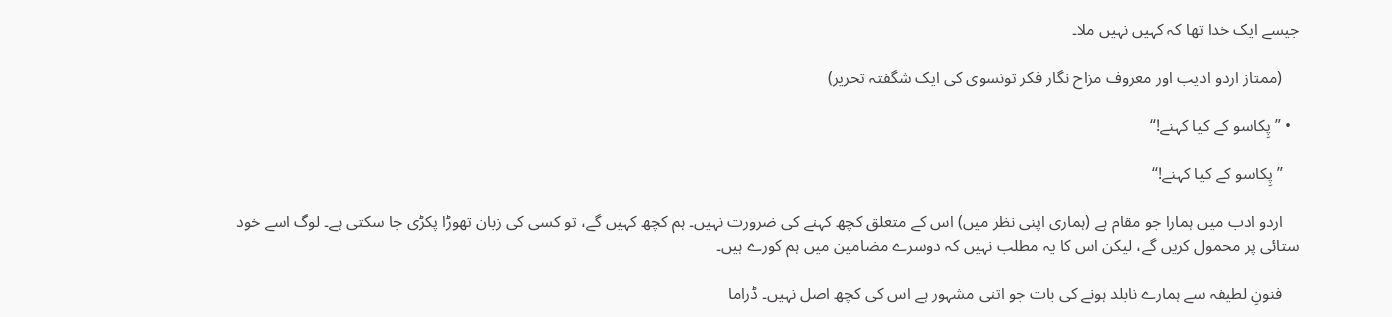جیسے ایک خدا تھا کہ کہیں نہیں ملا۔

    (ممتاز اردو ادیب اور معروف مزاح نگار فکر تونسوی کی ایک شگفتہ تحریر)

  • ”پِکاسو کے کیا کہنے!“

    ”پِکاسو کے کیا کہنے!“

    اردو ادب میں ہمارا جو مقام ہے (ہماری اپنی نظر میں) اس کے متعلق کچھ کہنے کی ضرورت نہیں۔ ہم کچھ کہیں گے، تو کسی کی زبان تھوڑا پکڑی جا سکتی ہے۔ لوگ اسے خود ستائی پر محمول کریں گے، لیکن اس کا یہ مطلب نہیں کہ دوسرے مضامین میں ہم کورے ہیں۔

    فنونِ لطیفہ سے ہمارے نابلد ہونے کی بات جو اتنی مشہور ہے اس کی کچھ اصل نہیں۔ ڈراما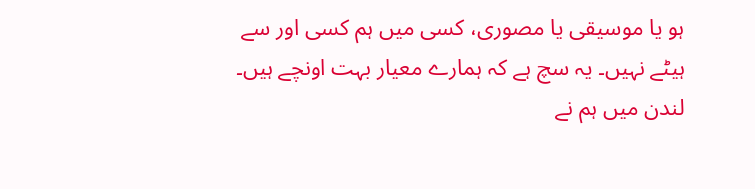ہو یا موسیقی یا مصوری، کسی میں ہم کسی اور سے ہیٹے نہیں۔ یہ سچ ہے کہ ہمارے معیار بہت اونچے ہیں۔ لندن میں ہم نے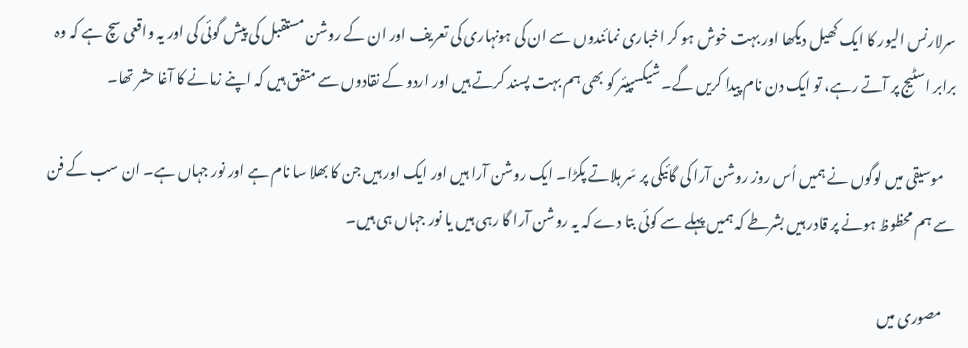سرلارنس الیور کا ایک کھیل دیکھا اور بہت خوش ہو کر اخباری نمائندوں سے ان کی ہونہاری کی تعریف اور ان کے روشن مستقبل کی پیش گوئی کی اور یہ واقعی سچ ہے کہ وہ برابر اسٹیج پر آتے رہے، تو ایک دن نام پیدا کریں گے۔ شیکسپیئر کو بھی ہم بہت پسند کرتے ہیں اور اردو کے نقادوں سے متفق ہیں کہ اپنے زمانے کا آغا حشر تھا۔

    موسیقی میں لوگوں نے ہمیں اُس روز روشن آرا کی گائیکی پر سَر ہلاتے پکڑا۔ ایک روشن آرا ہیں اور ایک اور ہیں جن کا بھلا سا نام ہے اور نور جہاں ہے۔ ان سب کے فن سے ہم محظوظ ہونے پر قادر ہیں بشرطے کہ ہمیں پہلے سے کوئی بتا دے کہ یہ روشن آرا گا رہی ہیں یا نور جہاں ہی ہیں۔

    مصوری میں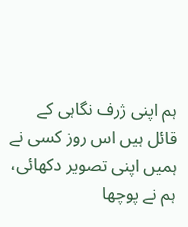ہم اپنی ژرف نگاہی کے قائل ہیں اس روز کسی نے ہمیں اپنی تصویر دکھائی، ہم نے پوچھا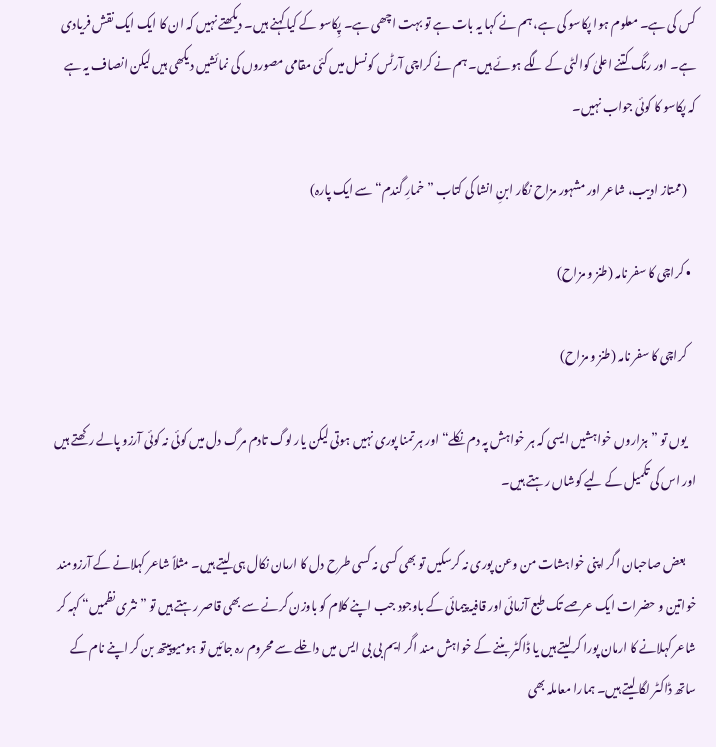کس کی ہے۔ معلوم ہوا پکاسو کی ہے، ہم نے کہا یہ بات ہے تو بہت اچھی ہے۔ پِکاسو کے کیا کہنے ہیں۔ دیکھتے نہیں کہ ان کا ایک ایک نقش فریادی ہے۔ اور رنگ کتنے اعلیٰ کوالٹی کے لگے ہوئے ہیں۔ ہم نے کراچی آرٹس کونسل میں کئی مقامی مصوروں کی نمائشیں دیکھی ہیں لیکن انصاف یہ ہے کہ پکاسو کا کوئی جواب نہیں۔

    (ممتاز ادیب، شاعر اور مشہور مزاح نگار ابنِ انشا کی کتاب ”خمارِ گندم“ سے ایک پارہ)

  • کراچی کا سفر نامہ (طنز و مزاح)

    کراچی کا سفر نامہ (طنز و مزاح)

    یوں تو ”ہزاروں خواہشیں ایسی کہ ہر خواہش پہ دم نکلے“ اور ہر تمنا پوری نہیں ہوتی لیکن یار لوگ تادم مرگ دل میں کوئی نہ کوئی آرزو پالے رکھتے ہیں اور اس کی تکمیل کے لیے کوشاں رہتے ہیں۔

    بعض صاحبان اگر اپنی خواہشات من وعن پوری نہ کرسکیں تو بھی کسی نہ کسی طرح دل کا ارمان نکال ہی لیتے ہیں۔ مثلاً شاعر کہلانے کے آرزومند خواتین و حضرات ایک عرصے تک طبع آزمائی اور قافیہ پیمائی کے باوجود جب اپنے کلام کو باوزن کرنے سے بھی قاصر رہتے ہیں تو ”نثری نظمیں“ کہہ کر شاعر کہلانے کا ارمان پورا کرلیتے ہیں یا ڈاکٹر بننے کے خواہش مند اگر ایم بی بی ایس میں داخلے سے محروم رہ جائیں تو ہومیوپیتھ بن کر اپنے نام کے ساتھ ڈاکٹر لگا لیتے ہیں۔ ہمارا معاملہ بھی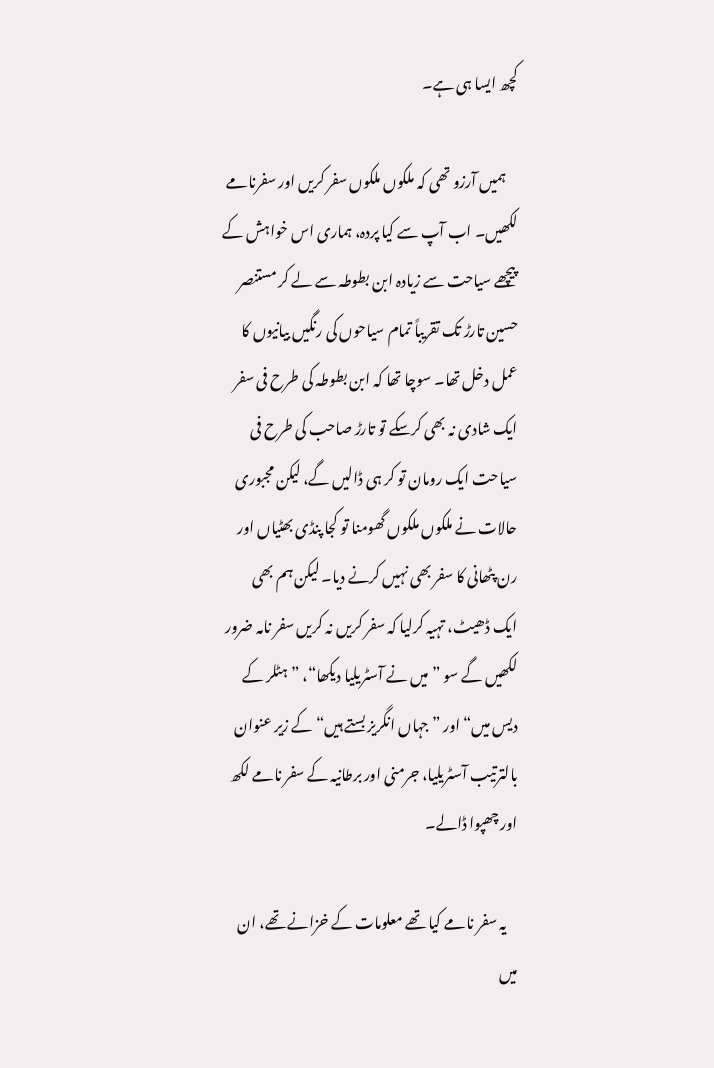کچھ ایسا ہی ہے۔

    ہمیں آرزو تھی کہ ملکوں ملکوں سفر کریں اور سفرنامے لکھیں۔ اب آپ سے کیا پردہ، ہماری اس خواہش کے پیچھے سیاحت سے زیادہ ابن بطوطہ سے لے کر مستنصر حسین تارڑ تک تقریباً تمام سیاحوں کی رنگیں بیانیوں کا عمل دخل تھا۔ سوچا تھا کہ ابن بطوطہ کی طرح فی سفر ایک شادی نہ بھی کرسکے تو تارڑ صاحب کی طرح فی سیاحت ایک رومان تو کر ہی ڈالیں گے، لیکن مجبوری حالات نے ملکوں ملکوں گھومنا تو کجا پنڈی بھٹیاں اور رن پٹھانی کا سفر بھی نہیں کرنے دیا۔ لیکن ہم بھی ایک ڈھیٹ، تہیہ کرلیا کہ سفر کریں نہ کریں سفر نامہ ضرور لکھیں گے سو ”میں نے آسٹریلیا دیکھا“، ”ہٹلر کے دیس میں“ اور ”جہاں انگریز بستے ہیں“ کے زیر عنوان بالترتیب آسٹریلیا، جرمنی اور برطانیہ کے سفر نامے لکھ اور چھپوا ڈالے۔

    یہ سفر نامے کیا تھے معلومات کے خزانے تھے، ان میں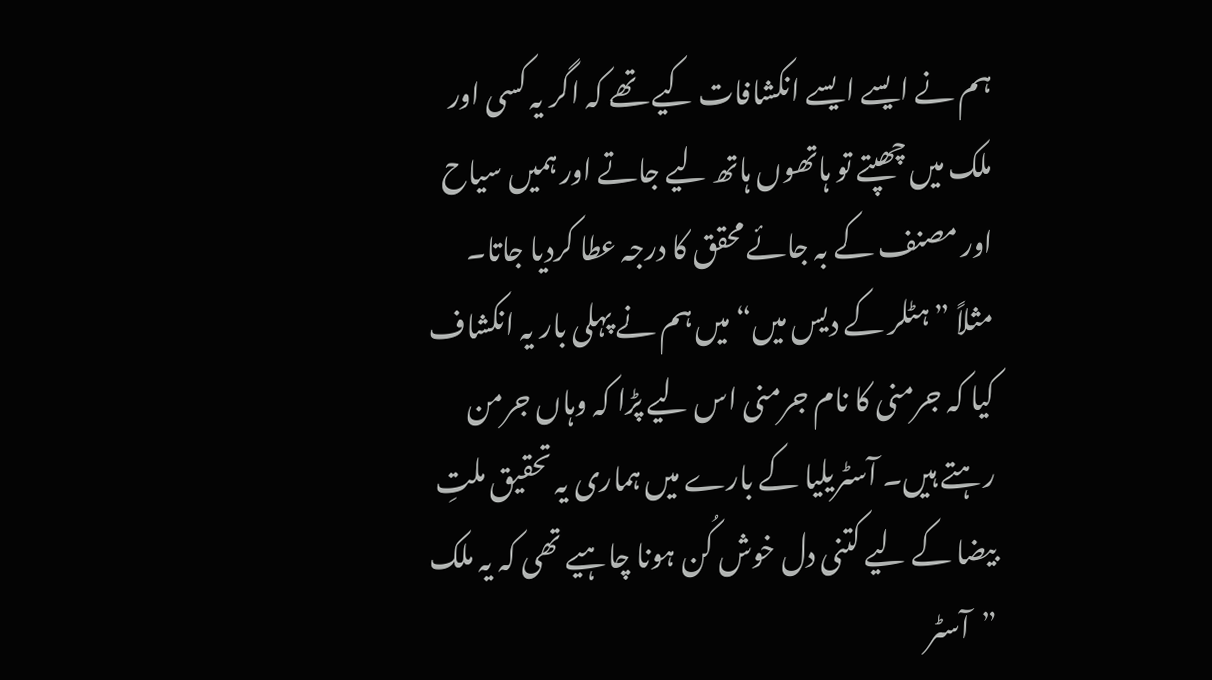ہم نے ایسے ایسے انکشافات کیے تھے کہ اگر یہ کسی اور ملک میں چھپتے تو ہاتھوں ہاتھ لیے جاتے اور ہمیں سیاح اور مصنف کے بہ جائے محقق کا درجہ عطا کردیا جاتا۔ مثلاً ”ہٹلر کے دیس میں“ میں ہم نے پہلی بار یہ انکشاف کیا کہ جرمنی کا نام جرمنی اس لیے پڑا کہ وہاں جرمن رہتے ہیں۔ آسٹریلیا کے بارے میں ہماری یہ تحقیق ملتِ بیضا کے لیے کتنی دل خوش کُن ہونا چاہیے تھی کہ یہ ملک ”آسٹر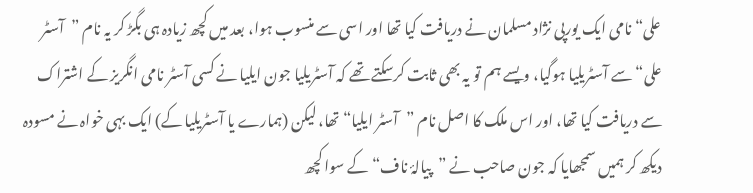علی“ نامی ایک یورپی نژاد مسلمان نے دریافت کیا تھا اور اسی سے منسوب ہوا، بعد میں کچھ زیادہ ہی بگڑ کر یہ نام ”آسٹر علی“ سے آسٹریلیا ہوگیا، ویسے ہم تو یہ بھی ثابت کرسکتے تھے کہ آسٹریلیا جون ایلیا نے کسی آسٹر نامی انگریز کے اشتراک سے دریافت کیا تھا، اور اس ملک کا اصل نام ”آسٹر ایلیا“ تھا، لیکن (ہمارے یا آسٹریلیا کے) ایک بہی خواہ نے مسودہ دیکھ کر ہمیں سمجھایا کہ جون صاحب نے ”پیالۂ ناف“ کے سوا کچھ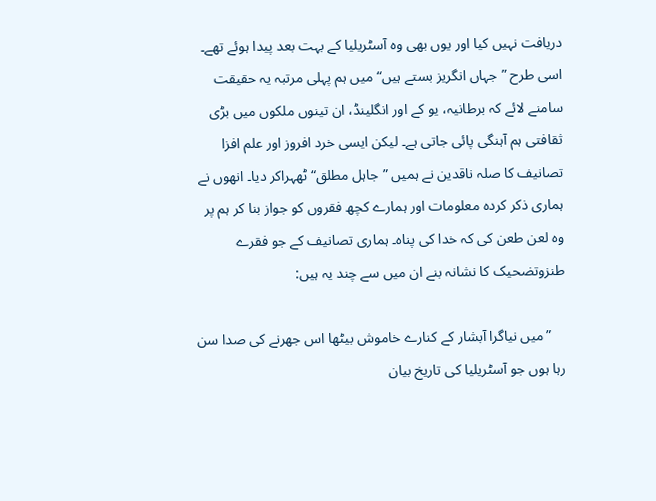دریافت نہیں کیا اور یوں بھی وہ آسٹریلیا کے بہت بعد پیدا ہوئے تھے۔ اسی طرح ”جہاں انگریز بستے ہیں“ میں ہم پہلی مرتبہ یہ حقیقت سامنے لائے کہ برطانیہ، یو کے اور انگلینڈ، ان تینوں ملکوں میں بڑی ثقافتی ہم آہنگی پائی جاتی ہے۔ لیکن ایسی خرد افروز اور علم افزا تصانیف کا صلہ ناقدین نے ہمیں ”جاہل مطلق“ ٹھہراکر دیا۔ انھوں نے ہماری ذکر کردہ معلومات اور ہمارے کچھ فقروں کو جواز بنا کر ہم پر وہ لعن طعن کی کہ خدا کی پناہ۔ ہماری تصانیف کے جو فقرے طنزوتضحیک کا نشانہ بنے ان میں سے چند یہ ہیں:

    ”میں نیاگرا آبشار کے کنارے خاموش بیٹھا اس جھرنے کی صدا سن رہا ہوں جو آسٹریلیا کی تاریخ بیان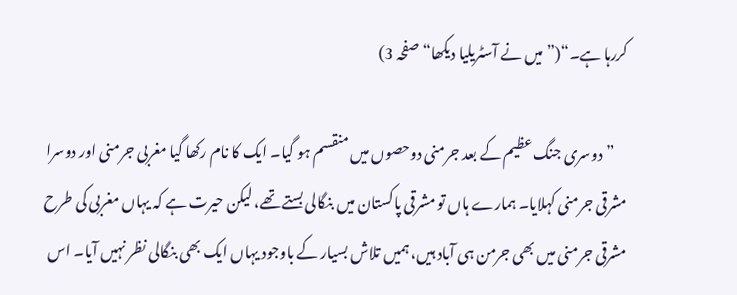کررہا ہے۔“(”میں نے آسٹریلیا دیکھا“ صفحہ 3)

    ”دوسری جنگ عظیم کے بعد جرمنی دوحصوں میں منقسم ہو گیا۔ ایک کا نام رکھا گیا مغربی جرمنی اور دوسرا مشرقی جرمنی کہلایا۔ ہمارے ہاں تو مشرقی پاکستان میں بنگالی بستے تھے، لیکن حیرت ہے کہ یہاں مغربی کی طرح مشرقی جرمنی میں بھی جرمن ہی آباد ہیں، ہمیں تلاش بسیار کے باوجود یہاں ایک بھی بنگالی نظر نہیں آیا۔ اس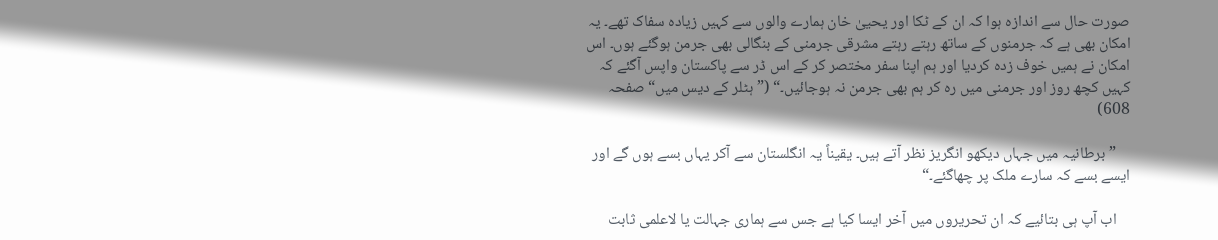صورت حال سے اندازہ ہوا کہ ان کے ٹکا اور یحییٰ خان ہمارے والوں سے کہیں زیادہ سفاک تھے۔ یہ امکان بھی ہے کہ جرمنوں کے ساتھ رہتے رہتے مشرقی جرمنی کے بنگالی بھی جرمن ہوگئے ہوں۔ اس امکان نے ہمیں خوف زدہ کردیا اور ہم اپنا سفر مختصر کر کے اس ڈر سے پاکستان واپس آگئے کہ کہیں کچھ روز اور جرمنی میں رہ کر ہم بھی جرمن نہ ہوجائیں۔“ (”ہٹلر کے دیس میں“ صفحہ 608)

    ”برطانیہ میں جہاں دیکھو انگریز نظر آتے ہیں۔ یقیناً یہ انگلستان سے آکر یہاں بسے ہوں گے اور ایسے بسے کہ سارے ملک پر چھاگئے۔“

    اب آپ ہی بتائیے کہ ان تحریروں میں آخر ایسا کیا ہے جس سے ہماری جہالت یا لاعلمی ثابت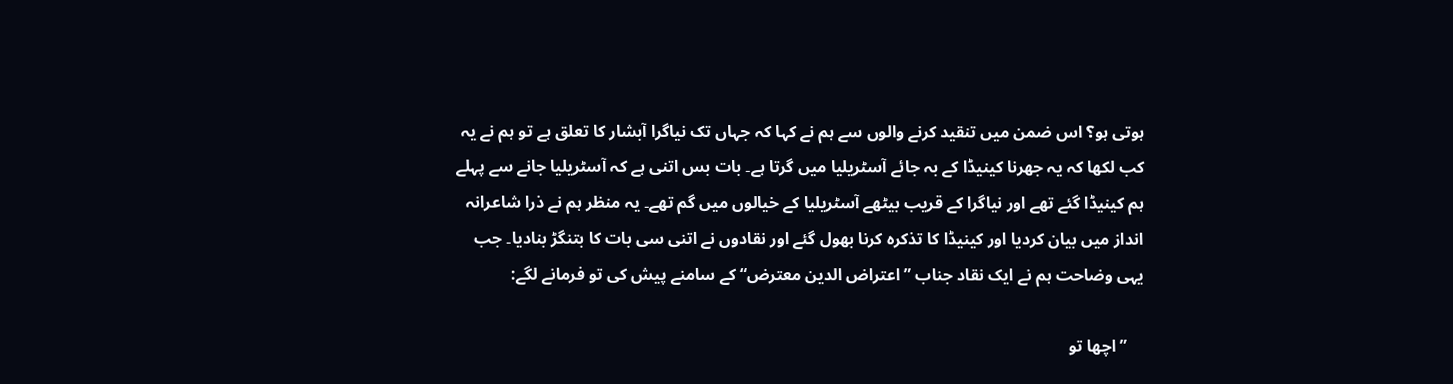ہوتی ہو؟ اس ضمن میں تنقید کرنے والوں سے ہم نے کہا کہ جہاں تک نیاگرا آبشار کا تعلق ہے تو ہم نے یہ کب لکھا کہ یہ جھرنا کینیڈا کے بہ جائے آسٹریلیا میں گرتا ہے۔ بات بس اتنی ہے کہ آسٹریلیا جانے سے پہلے ہم کینیڈا گئے تھے اور نیاگرا کے قریب بیٹھے آسٹریلیا کے خیالوں میں گم تھے۔ یہ منظر ہم نے ذرا شاعرانہ انداز میں بیان کردیا اور کینیڈا کا تذکرہ کرنا بھول گئے اور نقادوں نے اتنی سی بات کا بتنگڑ بنادیا۔ جب یہی وضاحت ہم نے ایک نقاد جناب ”اعتراض الدین معترض“ کے سامنے پیش کی تو فرمانے لگے:

    ”اچھا تو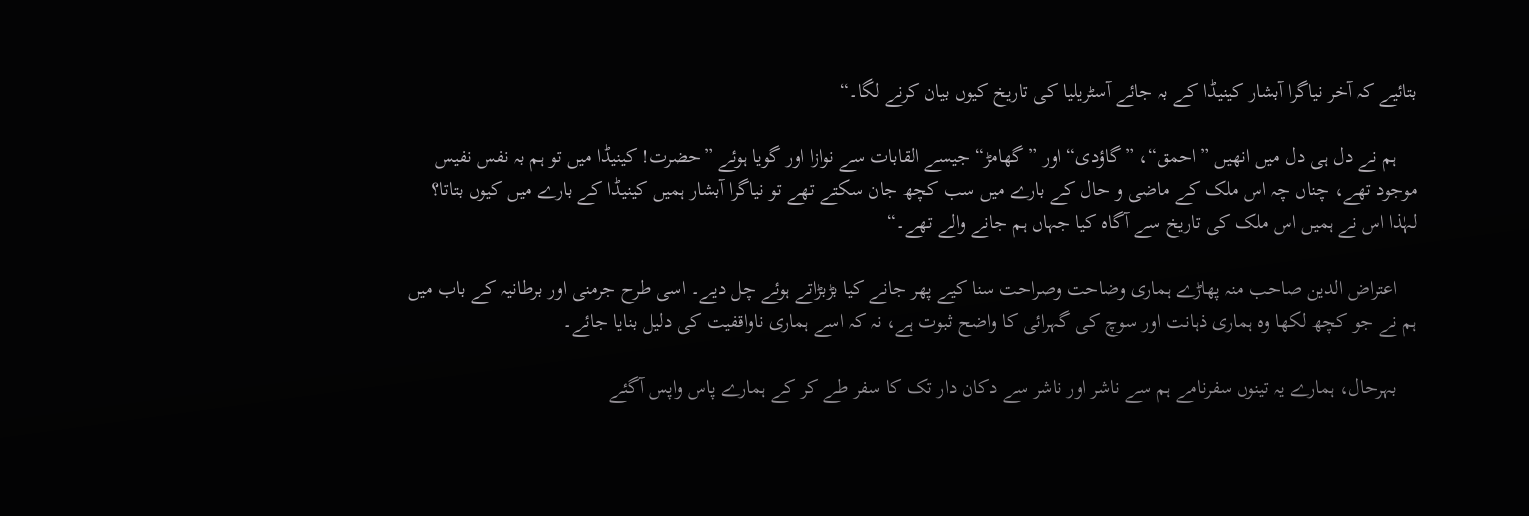بتائیے کہ آخر نیاگرا آبشار کینیڈا کے بہ جائے آسٹریلیا کی تاریخ کیوں بیان کرنے لگا۔“

    ہم نے دل ہی دل میں انھیں ”احمق“، ”گاؤدی“ اور ”گھامڑ“ جیسے القابات سے نوازا اور گویا ہوئے ”حضرت! کینیڈا میں تو ہم بہ نفس نفیس موجود تھے، چناں چہ اس ملک کے ماضی و حال کے بارے میں سب کچھ جان سکتے تھے تو نیاگرا آبشار ہمیں کینیڈا کے بارے میں کیوں بتاتا؟ لہٰذا اس نے ہمیں اس ملک کی تاریخ سے آگاہ کیا جہاں ہم جانے والے تھے۔“

    اعتراض الدین صاحب منہ پھاڑے ہماری وضاحت وصراحت سنا کیے پھر جانے کیا بڑبڑاتے ہوئے چل دیے۔ اسی طرح جرمنی اور برطانیہ کے باب میں ہم نے جو کچھ لکھا وہ ہماری ذہانت اور سوچ کی گہرائی کا واضح ثبوت ہے، نہ کہ اسے ہماری ناواقفیت کی دلیل بنایا جائے۔

    بہرحال، ہمارے یہ تینوں سفرنامے ہم سے ناشر اور ناشر سے دکان دار تک کا سفر طے کر کے ہمارے پاس واپس آگئے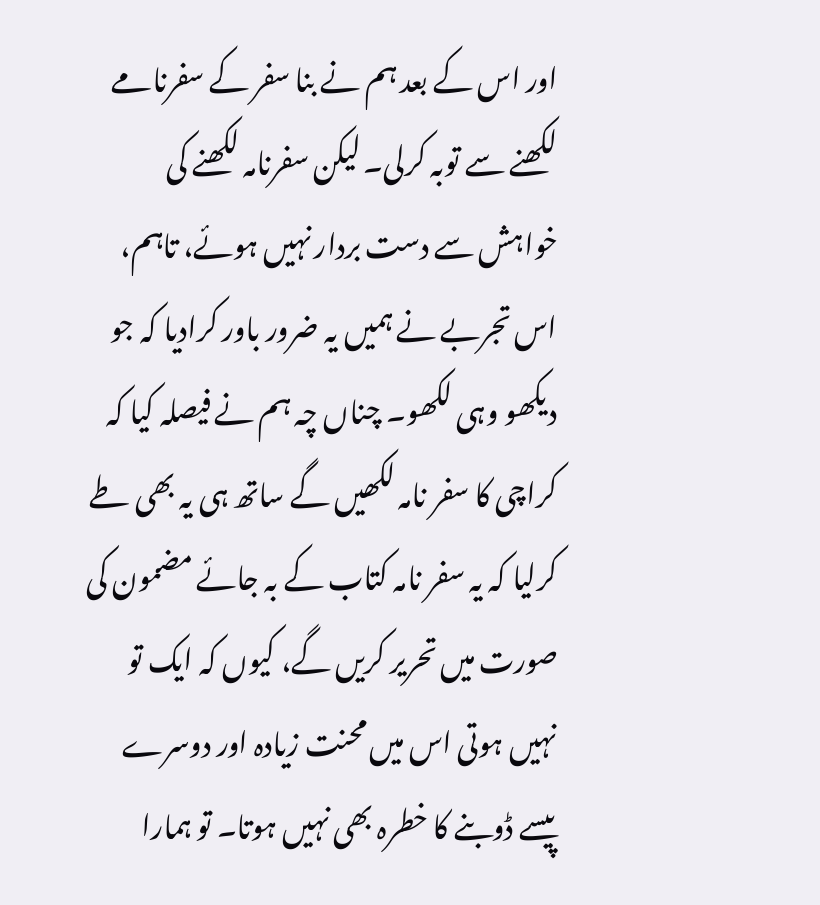اور اس کے بعد ہم نے بنا سفر کے سفرنامے لکھنے سے توبہ کرلی۔ لیکن سفرنامہ لکھنے کی خواہش سے دست بردار نہیں ہوئے، تاہم، اس تجربے نے ہمیں یہ ضرور باور کرادیا کہ جو دیکھو وہی لکھو۔ چناں چہ ہم نے فیصلہ کیا کہ کراچی کا سفر نامہ لکھیں گے ساتھ ہی یہ بھی طے کرلیا کہ یہ سفر نامہ کتاب کے بہ جائے مضمون کی صورت میں تحریر کریں گے، کیوں کہ ایک تو نہیں ہوتی اس میں محنت زیادہ اور دوسرے پیسے ڈوبنے کا خطرہ بھی نہیں ہوتا۔ تو ہمارا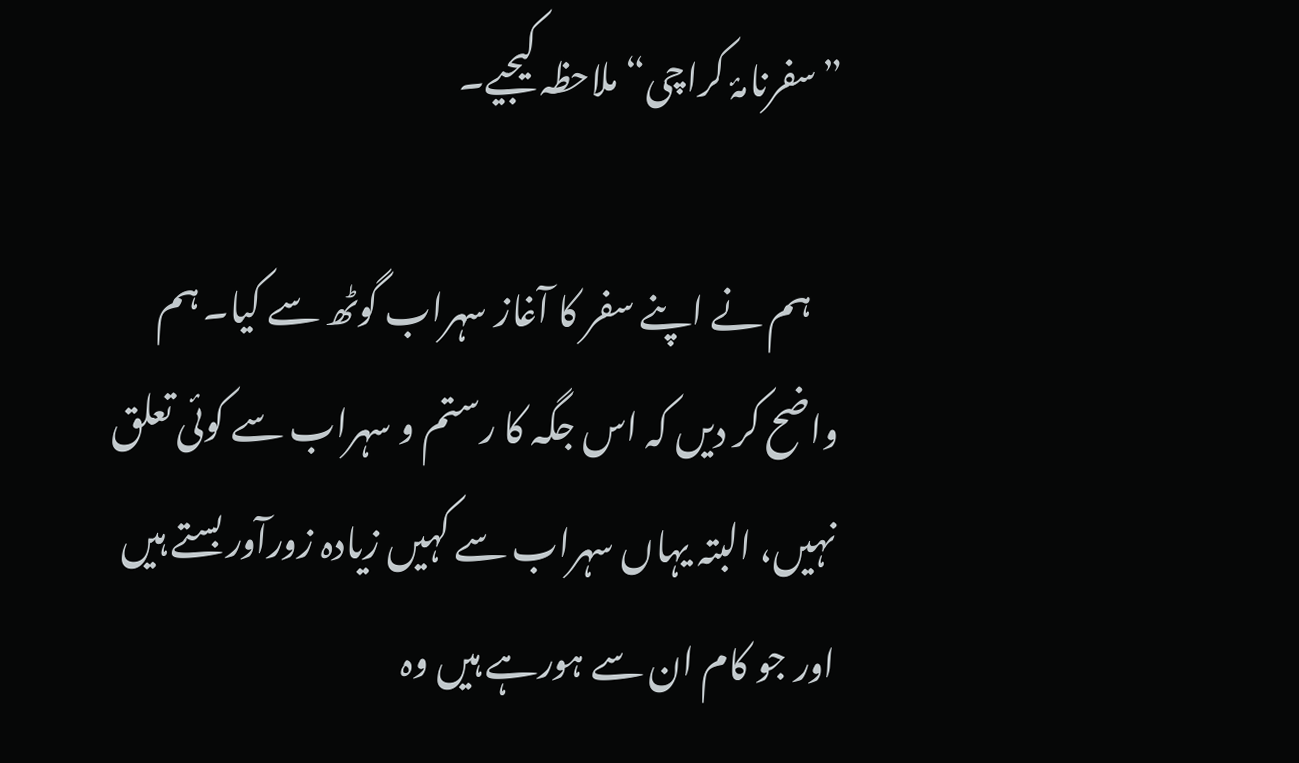”سفرنامۂ کراچی“ ملاحظہ کیجیے۔

    ہم نے اپنے سفر کا آغاز سہراب گوٹھ سے کیا۔ ہم واضح کر دیں کہ اس جگہ کا رستم و سہراب سے کوئی تعلق نہیں، البتہ یہاں سہراب سے کہیں زیادہ زورآور بستے ہیں اور جو کام ان سے ہورہے ہیں وہ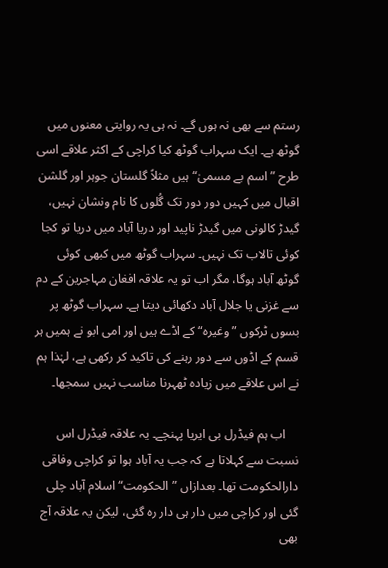رستم سے بھی نہ ہوں گے۔ نہ ہی یہ روایتی معنوں میں گوٹھ ہے۔ ایک سہراب گوٹھ کیا کراچی کے اکثر علاقے اسی طرح ”اسم بے مسمیٰ“ ہیں مثلاً گلستان جوہر اور گلشن اقبال میں کہیں دور دور تک گُلوں کا نام ونشان نہیں، گیدڑ کالونی میں گیدڑ ناپید اور دریا آباد میں دریا تو کجا کوئی تالاب تک نہیں۔ سہراب گوٹھ میں کبھی کوئی گوٹھ آباد ہوگا، مگر اب تو یہ علاقہ افغان مہاجرین کے دم سے غزنی یا جلال آباد دکھائی دیتا ہے۔ سہراب گوٹھ پر بسوں ٹرکوں ”وغیرہ“ کے اڈے ہیں اور امی ابو نے ہمیں ہر قسم کے اڈوں سے دور رہنے کی تاکید کر رکھی ہے، لہٰذا ہم نے اس علاقے میں زیادہ ٹھہرنا مناسب نہیں سمجھا۔

    اب ہم فیڈرل بی ایریا پہنچے۔ یہ علاقہ فیڈرل اس نسبت سے کہلاتا ہے کہ جب یہ آباد ہوا تو کراچی وفاقی دارالحکومت تھا۔ بعدازاں ”الحکومت“ اسلام آباد چلی گئی اور کراچی میں دار ہی دار رہ گئی، لیکن یہ علاقہ آج بھی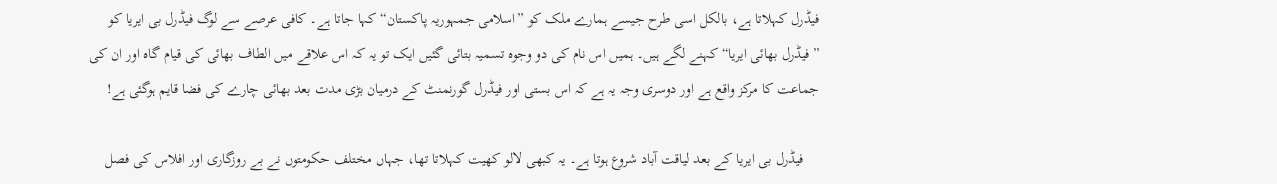فیڈرل کہلاتا ہے، بالکل اسی طرح جیسے ہمارے ملک کو ”اسلامی جمہوریہ پاکستان“ کہا جاتا ہے۔ کافی عرصے سے لوگ فیڈرل بی ایریا کو ”فیڈرل بھائی ایریا“ کہنے لگے ہیں۔ ہمیں اس نام کی دو وجوہ تسمیہ بتائی گئیں ایک تو یہ کہ اس علاقے میں الطاف بھائی کی قیام گاہ اور ان کی جماعت کا مرکز واقع ہے اور دوسری وجہ یہ ہے کہ اس بستی اور فیڈرل گورنمنٹ کے درمیان بڑی مدت بعد بھائی چارے کی فضا قایم ہوگئی ہے!

    فیڈرل بی ایریا کے بعد لیاقت آباد شروع ہوتا ہے۔ یہ کبھی لالو کھیت کہلاتا تھا، جہاں مختلف حکومتوں نے بے روزگاری اور افلاس کی فصل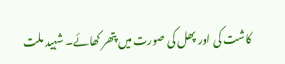کاشت کی اور پھل کی صورت میں پتھر کھائے۔ شہید ملت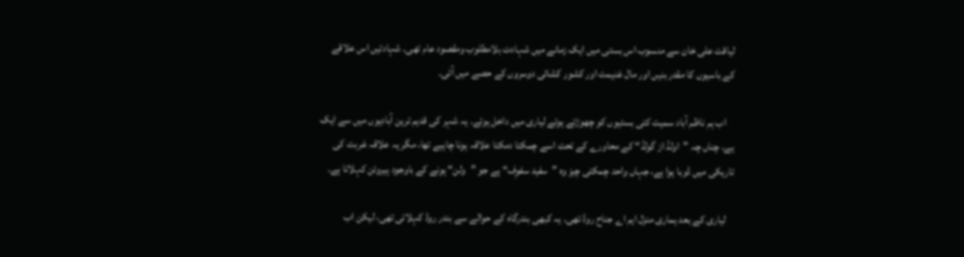لیاقت علی خان سے منسوب اس بستی میں ایک زمانے میں شہادت بلامطلوب ومقصود عام تھی۔ شہادتیں اس علاقے کے باسیوں کا مقدر بنیں اور مال غنیمت اور کشور کشائی دوسروں کے حصے میں آئی۔

    اب ہم ناظم آباد سمیت کئی بستیوں کو چھوڑتے ہوئے لیاری میں داخل ہوئے۔ یہ شہر کی قدیم ترین آبادیوں میں سے ایک ہے، چناں چہ ”اولڈ از گولڈ“ کے محاورے کے تحت اسے چمکتا دمکتا علاقہ ہونا چاہیے تھا، مگر یہ علاقہ غربت کی تاریکی میں ڈوبا ہوا ہے، جہاں واحد چمکتی چیز وہ ”سفید سفوٖف“ ہے جو ”ولن“ ہونے کے باوجود ہیروئن کہلاتا ہے۔

    لیاری کے بعد ہماری منزل ایم اے جناح روڈ تھی۔ یہ کبھی بندرگاہ کے حوالے سے بندر روڈ کہلاتی تھی، لیکن اب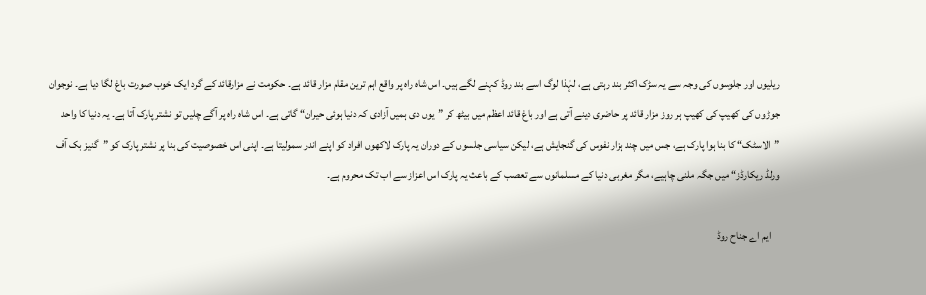ریلیوں اور جلوسوں کی وجہ سے یہ سڑک اکثر بند رہتی ہے، لہٰذا لوگ اسے بند روڈ کہنے لگے ہیں۔ اس شاہ راہ پر واقع اہم ترین مقام مزار قائد ہے۔ حکومت نے مزارقائد کے گرد ایک خوب صورت باغ لگا دیا ہے۔ نوجوان جوڑوں کی کھیپ کی کھیپ ہر روز مزار قائد پر حاضری دینے آتی ہے اور باغ قائد اعظم میں بیٹھ کر ”یوں دی ہمیں آزادی کہ دنیا ہوئی حیران“ گاتی ہے۔ اس شاہ راہ پر آگے چلیں تو نشتر پارک آتا ہے۔ یہ دنیا کا واحد ”الاسٹک“ کا بنا ہوا پارک ہے، جس میں چند ہزار نفوس کی گنجایش ہے، لیکن سیاسی جلسوں کے دوران یہ پارک لاکھوں افراد کو اپنے اندر سمولیتا ہے۔ اپنی اس خصوصیت کی بنا پر نشتر پارک کو ”گنیز بک آف ورلڈ ریکارڈز“ میں جگہ ملنی چاہیے، مگر مغربی دنیا کے مسلمانوں سے تعصب کے باعث یہ پارک اس اعزاز سے اب تک محروم ہے۔

    ایم اے جناح روڈ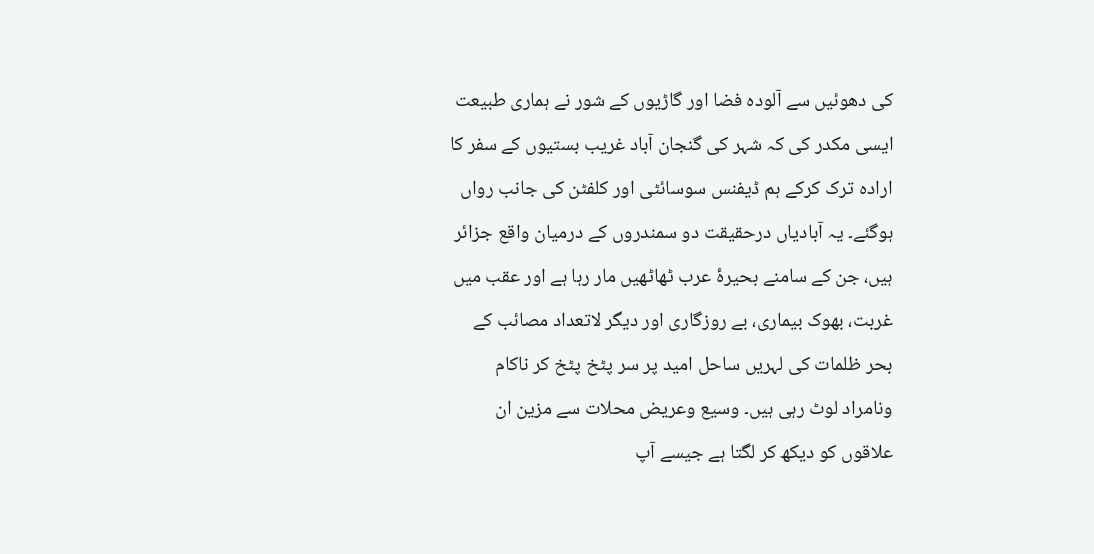کی دھوئیں سے آلودہ فضا اور گاڑیوں کے شور نے ہماری طبیعت ایسی مکدر کی کہ شہر کی گنجان آباد غریب بستیوں کے سفر کا ارادہ ترک کرکے ہم ڈیفنس سوسائٹی اور کلفٹن کی جانب رواں ہوگئے۔ یہ آبادیاں درحقیقت دو سمندروں کے درمیان واقع جزائر ہیں، جن کے سامنے بحیرۂ عرب ٹھاٹھیں مار رہا ہے اور عقب میں غربت، بھوک بیماری، بے روزگاری اور دیگر لاتعداد مصائب کے بحر ظلمات کی لہریں ساحل امید پر سر پٹخ پٹخ کر ناکام ونامراد لوٹ رہی ہیں۔ وسیع وعریض محلات سے مزین ان علاقوں کو دیکھ کر لگتا ہے جیسے آپ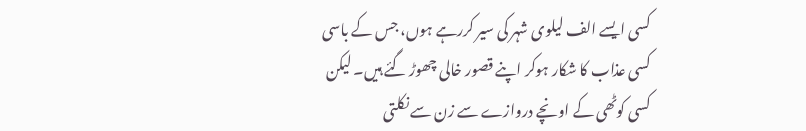کسی ایسے الف لیلوی شہر کی سیر کررہے ہوں، جس کے باسی کسی عذاب کا شکار ہوکر اپنے قصور خالی چھوڑ گئے ہیں۔ لیکن کسی کوٹھی کے اونچے دروازے سے زن سے نکلتی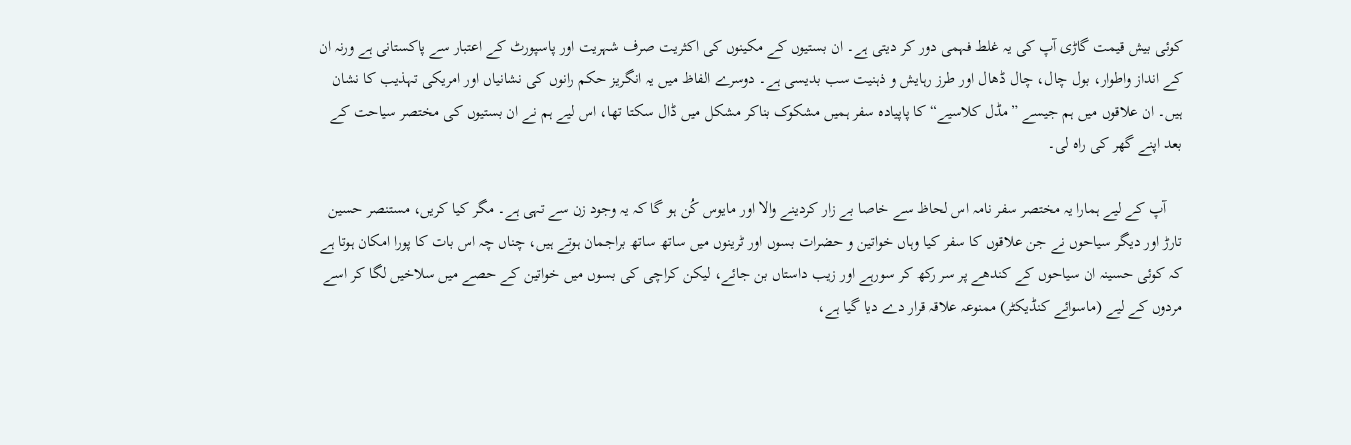کوئی بیش قیمت گاڑی آپ کی یہ غلط فہمی دور کر دیتی ہے۔ ان بستیوں کے مکینوں کی اکثریت صرف شہریت اور پاسپورٹ کے اعتبار سے پاکستانی ہے ورنہ ان کے انداز واطوار، بول چال، چال ڈھال اور طرز رہایش و ذہنیت سب بدیسی ہے۔ دوسرے الفاظ میں یہ انگریز حکم رانوں کی نشانیاں اور امریکی تہذیب کا نشان ہیں۔ ان علاقوں میں ہم جیسے ”مڈل کلاسیے“ کا پاپیادہ سفر ہمیں مشکوک بناکر مشکل میں ڈال سکتا تھا، اس لیے ہم نے ان بستیوں کی مختصر سیاحت کے بعد اپنے گھر کی راہ لی۔

    آپ کے لیے ہمارا یہ مختصر سفر نامہ اس لحاظ سے خاصا بے زار کردینے والا اور مایوس کُن ہو گا کہ یہ وجود زن سے تہی ہے۔ مگر کیا کریں، مستنصر حسین تارڑ اور دیگر سیاحوں نے جن علاقوں کا سفر کیا وہاں خواتین و حضرات بسوں اور ٹرینوں میں ساتھ ساتھ براجمان ہوتے ہیں، چناں چہ اس بات کا پورا امکان ہوتا ہے کہ کوئی حسینہ ان سیاحوں کے کندھے پر سر رکھ کر سورہے اور زیب داستاں بن جائے، لیکن کراچی کی بسوں میں خواتین کے حصے میں سلاخیں لگا کر اسے مردوں کے لیے (ماسوائے کنڈیکٹر) ممنوعہ علاقہ قرار دے دیا گیا ہے،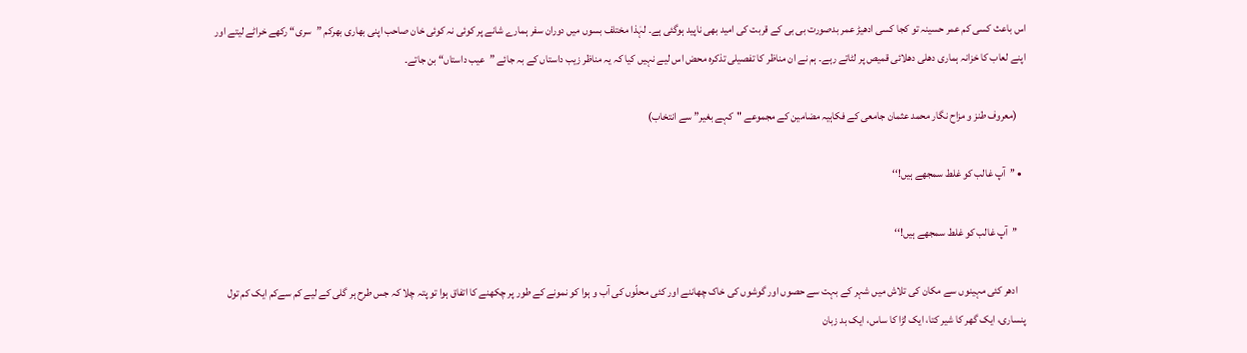اس باعث کسی کم عمر حسینہ تو کجا کسی ادھیڑ عمر بدصورت بی بی کے قربت کی امید بھی ناپید ہوگئی ہے۔ لہٰذا مختلف بسوں میں دوران سفر ہمارے شانے پر کوئی نہ کوئی خان صاحب اپنی بھاری بھرکم ”سری“ رکھے خراٹے لیتے اور اپنے لعاب کا خزانہ ہماری دھلی دھلائی قمیص پر لٹاتے رہے۔ ہم نے ان مناظر کا تفصیلی تذکرہ محض اس لیے نہیں کیا کہ یہ مناظر زیب داستاں کے بہ جائے ”عیب داستاں“ بن جاتے۔

    (معروف طنز و مزاح نگار محمد عثمان جامعی کے فکاہیہ مضامین کے مجموعے "کہے بغیر” سے انتخاب)

  • ’’آپ غالب کو غلط سمجھے ہیں!‘‘

    ’’آپ غالب کو غلط سمجھے ہیں!‘‘

    ادھر کئی مہینوں سے مکان کی تلاش میں شہر کے بہت سے حصوں اور گوشوں کی خاک چھاننے اور کئی محلّوں کی آب و ہوا کو نمونے کے طور پر چکھنے کا اتفاق ہوا تو پتہ چلا کہ جس طرح ہر گلی کے لیے کم سےکم ایک کم تول پنساری، ایک گھر کا شیر کتا، ایک لڑا کا ساس، ایک بد زبان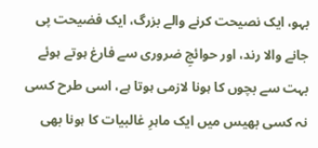بہو، ایک نصیحت کرنے والے بزرگ، ایک فضیحت پی جانے والا رند، اور حوائجِ ضروری سے فارغ ہوتے ہوئے بہت سے بچوں کا ہونا لازمی ہوتا ہے، اسی طرح کسی نہ کسی بھیس میں ایک ماہرِ غالبیات کا ہونا بھی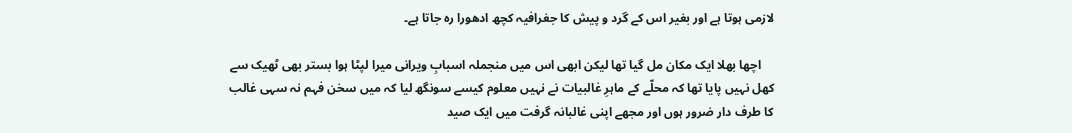لازمی ہوتا ہے اور بغیر اس کے گرد و پیش کا جغرافیہ کچھ ادھورا رہ جاتا ہے۔

    اچھا بھلا ایک مکان مل گیا تھا لیکن ابھی اس میں منجملہ اسبابِ ویرانی میرا لپٹا ہوا بستر بھی ٹھیک سے کھل نہیں پایا تھا کہ محلّے کے ماہرِ غالبیات نے نہیں معلوم کیسے سونگھ لیا کہ میں سخن فہم نہ سہی غالب کا طرف دار ضرور ہوں اور مجھے اپنی غالبانہ گرفت میں ایک صید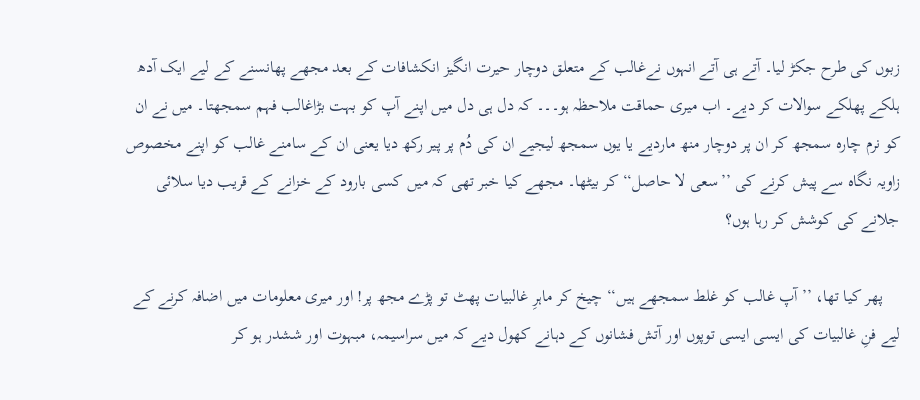زبوں کی طرح جکڑ لیا۔ آتے ہی آتے انہوں نےغالب کے متعلق دوچار حیرت انگیز انکشافات کے بعد مجھے پھانسنے کے لیے ایک آدھ ہلکے پھلکے سوالات کر دیے۔ اب میری حماقت ملاحظہ ہو۔۔۔ کہ دل ہی دل میں اپنے آپ کو بہت بڑاغالب فہم سمجھتا۔ میں نے ان کو نرم چارہ سمجھ کر ان پر دوچار منھ ماردیے یا یوں سمجھ لیجیے ان کی دُم پر پیر رکھ دیا یعنی ان کے سامنے غالب کو اپنے مخصوص زاویہ نگاہ سے پیش کرنے کی ’’سعی لا حاصل‘‘ کر بیٹھا۔ مجھے کیا خبر تھی کہ میں کسی بارود کے خزانے کے قریب دیا سلائی جلانے کی کوشش کر رہا ہوں؟

    پھر کیا تھا، ’’آپ غالب کو غلط سمجھے ہیں‘‘ چیخ کر ماہرِ غالبیات پھٹ تو پڑے مجھ پر! اور میری معلومات میں اضافہ کرنے کے لیے فنِ غالبیات کی ایسی ایسی توپوں اور آتش فشانوں کے دہانے کھول دیے کہ میں سراسیمہ، مبہوت اور ششدر ہو کر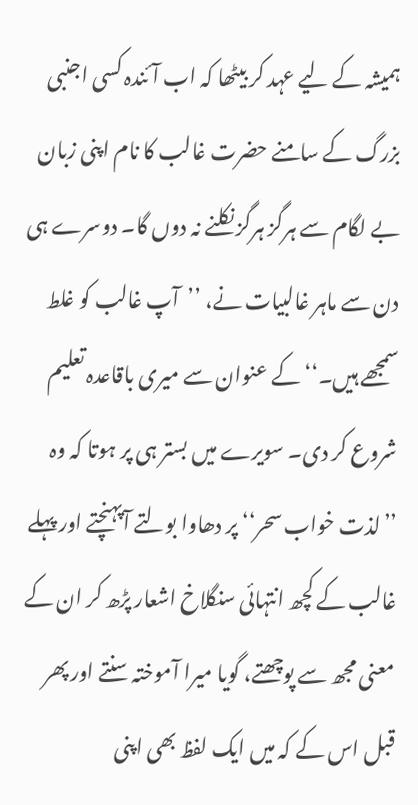ہمیشہ کے لیے عہد کر بیٹھا کہ اب آئندہ کسی اجنبی بزرگ کے سامنے حضرت غالب کا نام اپنی زبان بے لگام سے ہرگز ہرگز نکلنے نہ دوں گا۔ دوسرے ہی دن سے ماہر غالبیات نے، ’’آپ غالب کو غلط سمجھے ہیں۔‘‘ کے عنوان سے میری باقاعدہ تعلیم شروع کر دی۔ سویرے میں بستر ہی پر ہوتا کہ وہ ’’لذت خواب سحر‘‘ پر دھاوا بولتے آپہنچتے اور پہلے غالب کے کچھ انتہائی سنگلاخ اشعار پڑھ کر ان کے معنی مجھ سے پوچھتے، گویا میرا آموختہ سنتے اور پھر قبل اس کے کہ میں ایک لفظ بھی اپنی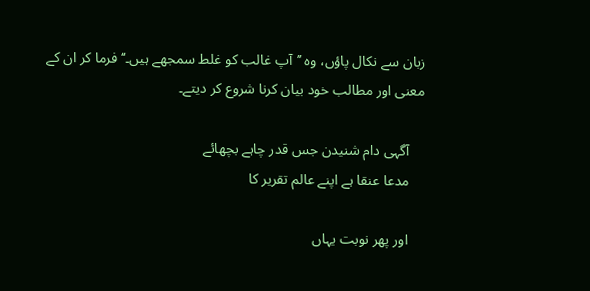زبان سے نکال پاؤں، وہ ’’آپ غالب کو غلط سمجھے ہیں۔‘‘ فرما کر ان کے معنی اور مطالب خود بیان کرنا شروع کر دیتے۔

    آگہی دام شنیدن جس قدر چاہے بچھائے
    مدعا عنقا ہے اپنے عالم تقریر کا

    اور پھر نوبت یہاں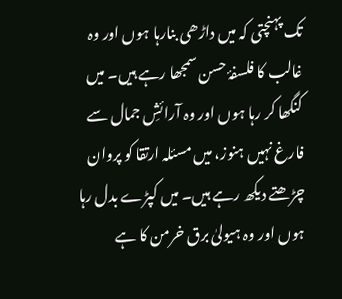تک پہنچتی کہ میں داڑھی بنارہا ہوں اور وہ غالب کا فلسفۂ حسن سمجھا رہے ہیں۔ میں کنگھا کر رہا ہوں اور وہ آرائشِ جمال سے فارغ نہیں ہنوز، میں مسئلہ ارتقا کو پروان چڑھتے دیکھ رہے ہیں۔ میں کپڑے بدل رہا ہوں اور وہ ہیولیٰ برق خرمن کا ہے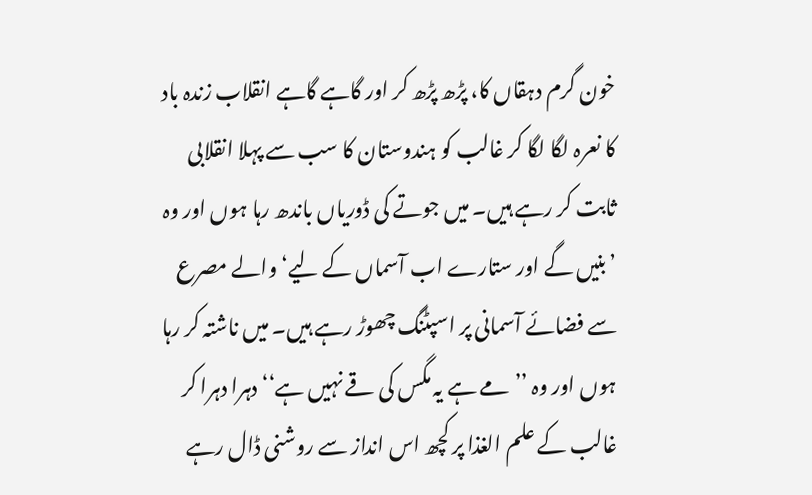خون گرم دہقاں کا، پڑھ پڑھ کر اور گاہے گاہے انقلاب زندہ باد کا نعرہ لگا لگا کر غالب کو ہندوستان کا سب سے پہلا انقلابی ثابت کر رہے ہیں۔ میں جوتے کی ڈوریاں باندھ رہا ہوں اور وہ ’بنیں گے اور ستارے اب آسماں کے لیے‘ والے مصرع سے فضائے آسمانی پر اسپٹنگ چھوڑ رہے ہیں۔ میں ناشتہ کر رہا ہوں اور وہ ’’مے ہے یہ مگس کی قے نہیں ہے‘‘ دہرا دہرا کر غالب کے علم الغذا پر کچھ اس انداز سے روشنی ڈال رہے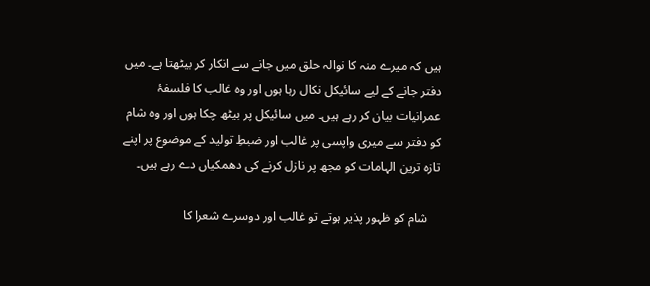ہیں کہ میرے منہ کا نوالہ حلق میں جانے سے انکار کر بیٹھتا ہے۔ میں دفتر جانے کے لیے سائیکل نکال رہا ہوں اور وہ غالب کا فلسفۂ عمرانیات بیان کر رہے ہیں۔ میں سائیکل پر بیٹھ چکا ہوں اور وہ شام کو دفتر سے میری واپسی پر غالب اور ضبطِ تولید کے موضوع پر اپنے تازہ ترین الہامات کو مجھ پر نازل کرنے کی دھمکیاں دے رہے ہیں۔

    شام کو ظہور پذیر ہوتے تو غالب اور دوسرے شعرا کا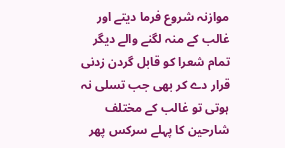موازنہ شروع فرما دیتے اور غالب کے منہ لگنے والے دیگر تمام شعرا کو قابل گردن زدنی قرار دے کر بھی جب تسلی نہ ہوتی تو غالب کے مختلف شارحین کا پہلے سرکس پھر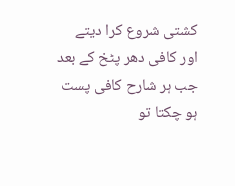کشتی شروع کرا دیتے اور کافی دھر پٹخ کے بعد جب ہر شارح کافی پست ہو چکتا تو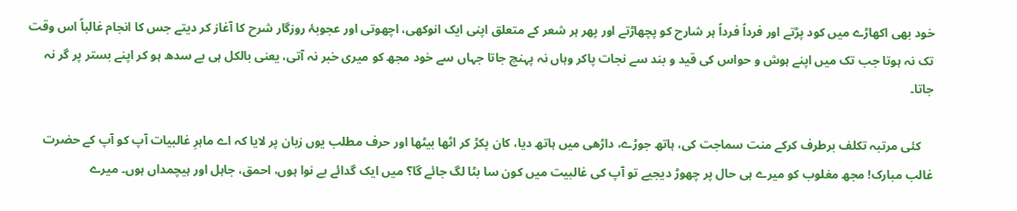خود بھی اکھاڑے میں کود پڑتے اور فرداً فرداً ہر شارح کو پچھاڑتے اور پھر ہر شعر کے متعلق اپنی ایک انوکھی، اچھوتی اور عجوبۂ روزگار شرح کا آغاز کر دیتے جس کا انجام غالباً اس وقت تک نہ ہوتا جب تک میں اپنے ہوش و حواس کی قید و بند سے نجات پاکر وہاں نہ پہنچ جاتا جہاں سے خود مجھ کو میری خبر نہ آتی، یعنی بالکل ہی بے سدھ ہو کر اپنے بستر پر گر نہ جاتا۔

    کئی مرتبہ تکلف برطرف کرکے منت سماجت کی، ہاتھ جوڑے، داڑھی میں ہاتھ دیا، کان پکڑ کر اٹھا بیٹھا اور حرف مطلب یوں زبان پر لایا کہ اے ماہرِ غالبیات آپ کو آپ کے حضرت غالب مبارک! مجھ مغلوب کو میرے ہی حال پر چھوڑ دیجیے تو آپ کی غالبیت میں کون سا بٹا لگ جائے گا؟ میں ایک گدائے بے نوا ہوں، احمق، جاہل اور ہیچمداں ہوں۔ میرے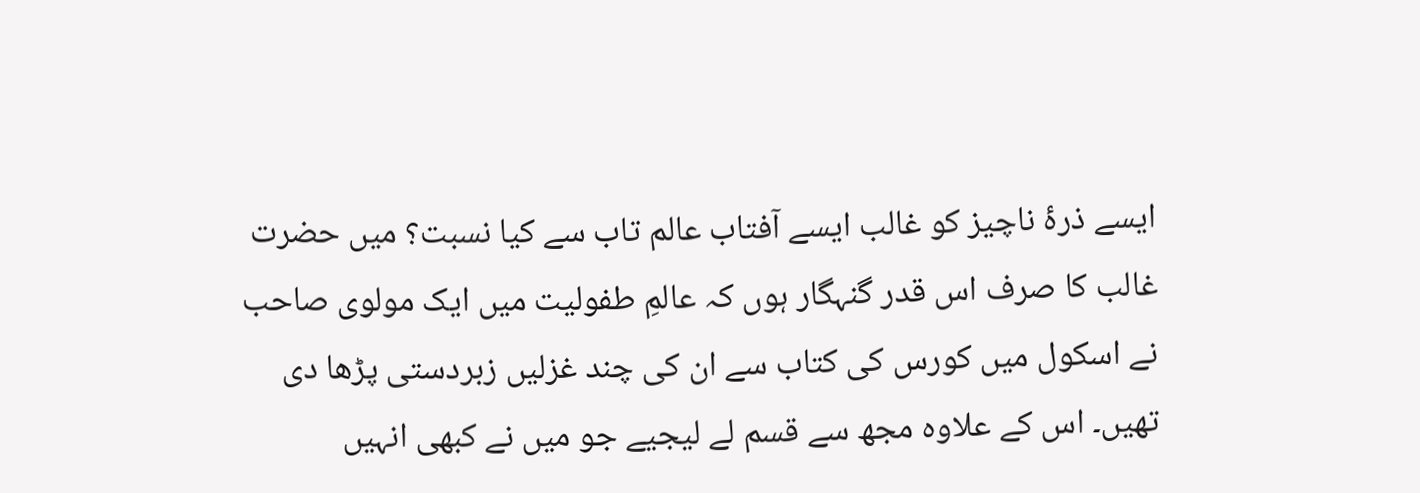ایسے ذرۂ ناچیز کو غالب ایسے آفتاب عالم تاب سے کیا نسبت؟ میں حضرت غالب کا صرف اس قدر گنہگار ہوں کہ عالمِ طفولیت میں ایک مولوی صاحب نے اسکول میں کورس کی کتاب سے ان کی چند غزلیں زبردستی پڑھا دی تھیں۔ اس کے علاوہ مجھ سے قسم لے لیجیے جو میں نے کبھی انہیں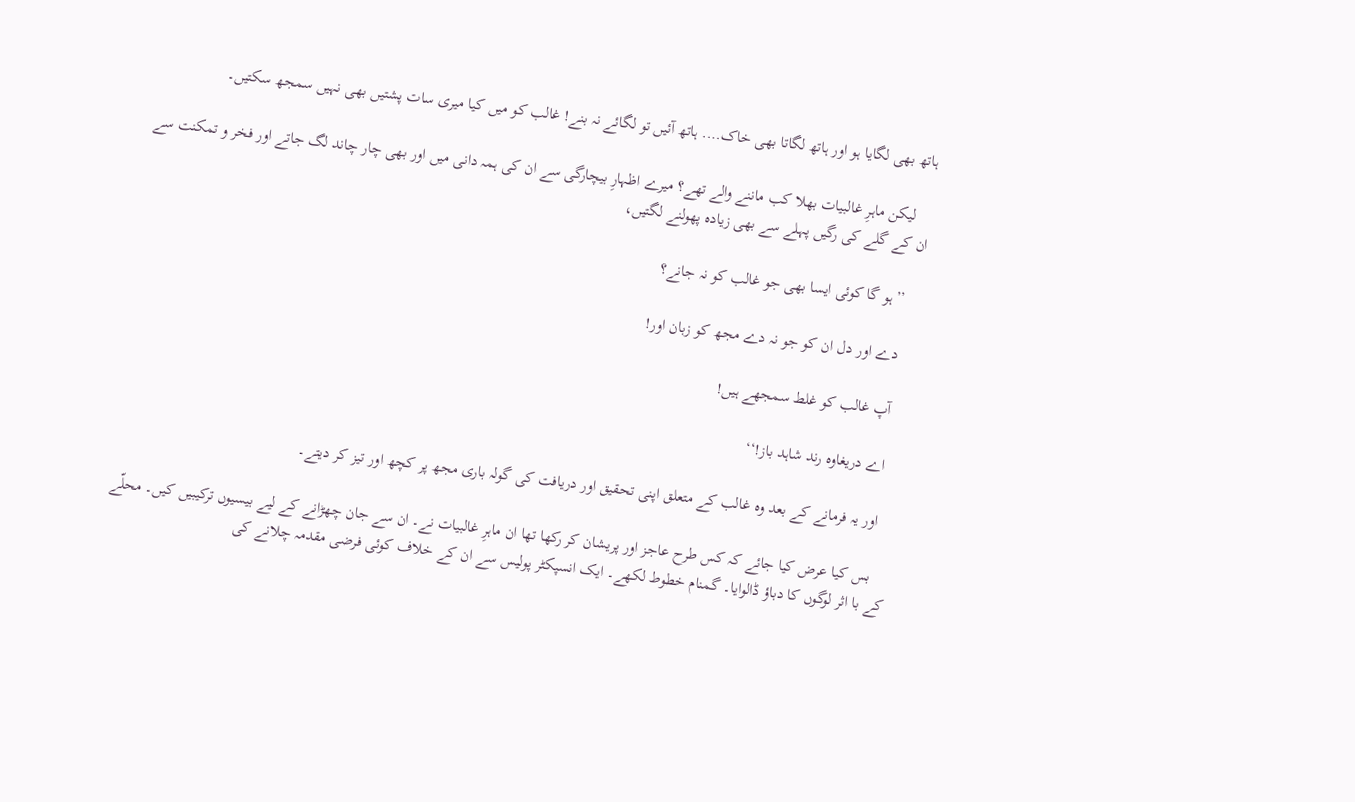ہاتھ بھی لگایا ہو اور ہاتھ لگاتا بھی خاک…. ہاتھ آئیں تو لگائے نہ بنے! غالب کو میں کیا میری سات پشتیں بھی نہیں سمجھ سکتیں۔

    لیکن ماہرِ غالبیات بھلا کب ماننے والے تھے؟ میرے اظہارِ بیچارگی سے ان کی ہمہ دانی میں اور بھی چار چاند لگ جاتے اور فخر و تمکنت سے ان کے گلے کی رگیں پہلے سے بھی زیادہ پھولنے لگتیں،

    ’’ہو گا کوئی ایسا بھی جو غالب کو نہ جانے؟

    دے اور دل ان کو جو نہ دے مجھ کو زبان اور!

    آپ غالب کو غلط سمجھے ہیں!

    اے دریغاوہ رند شاہد باز!‘‘

    اور یہ فرمانے کے بعد وہ غالب کے متعلق اپنی تحقیق اور دریافت کی گولہ باری مجھ پر کچھ اور تیز کر دیتے۔

    بس کیا عرض کیا جائے کہ کس طرح عاجز اور پریشان کر رکھا تھا ان ماہرِ غالبیات نے۔ ان سے جان چھڑانے کے لیے بیسیوں ترکیبیں کیں۔ محلّے کے با اثر لوگوں کا دباؤ ڈالوایا۔ گمنام خطوط لکھے۔ ایک انسپکٹر پولیس سے ان کے خلاف کوئی فرضی مقدمہ چلانے کی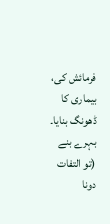فرمائش کی، بیماری کا ڈھونگ بنایا۔ بہرے بنے (تو التفات دونا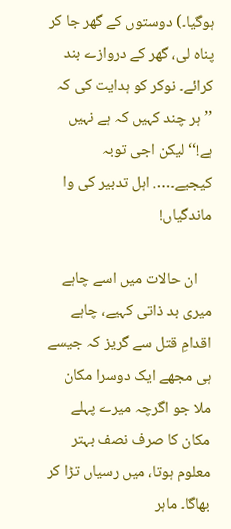ہوگیا۔) دوستوں کے گھر جا کر پناہ لی، گھر کے دروازے بند کرائے۔ نوکر کو ہدایت کی کہ ’’ہر چند کہیں کہ ہے نہیں ہے!‘‘ لیکن اجی توبہ کیجیے۔…. اہل تدبیر کی وا ماندگیاں!

    ان حالات میں اسے چاہے میری بد ذاتی کہیے، چاہے اقدامِ قتل سے گریز کہ جیسے ہی مجھے ایک دوسرا مکان ملا جو اگرچہ میرے پہلے مکان کا صرف نصف بہتر معلوم ہوتا، میں رسیاں تڑا کر بھاگا۔ ماہر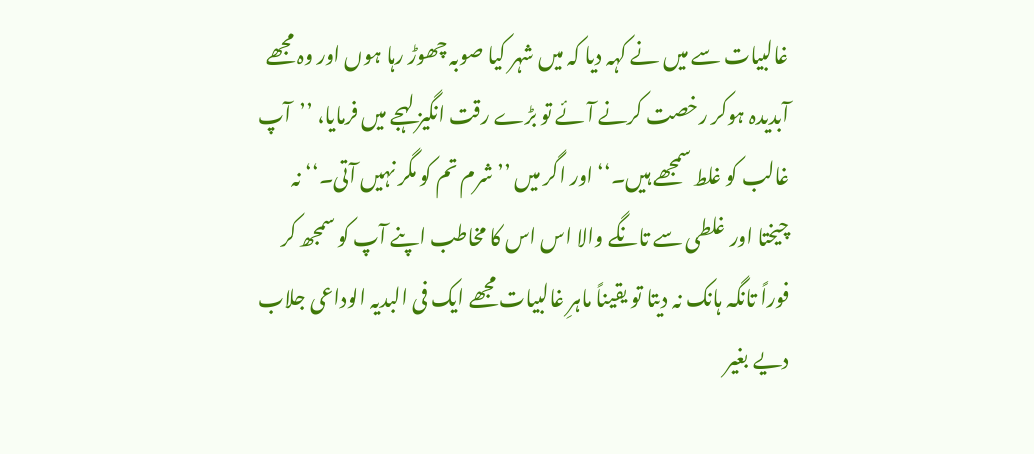غالبیات سے میں نے کہہ دیا کہ میں شہر کیا صوبہ چھوڑ رہا ہوں اور وہ مجھے آبدیدہ ہوکر رخصت کرنے آئے تو بڑے رقت انگیز لہجے میں فرمایا، ’’آپ غالب کو غلط سمجھے ہیں۔‘‘ اور اگر میں ’’شرم تم کو مگر نہیں آتی۔‘‘ نہ چیختا اور غلطی سے تانگے والا اس اس کا مخاطب اپنے آپ کو سمجھ کر فوراً تانگہ ہانک نہ دیتا تو یقیناً ماہرِ غالبیات مجھے ایک فی البدیہ الوداعی جلاب دیے بغیر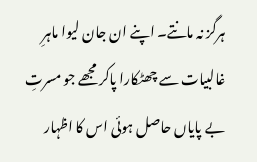ہرگز نہ مانتے۔ اپنے ان جان لیوا ماہرِ غالبیات سے چھٹکارا پاکر مجھے جو مسرتِ بے پایاں حاصل ہوئی اس کا اظہار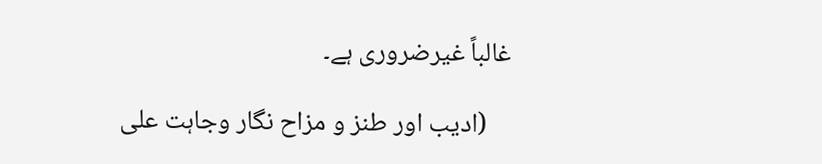غالباً غیرضروری ہے۔

    (ادیب اور طنز و مزاح نگار وجاہت علی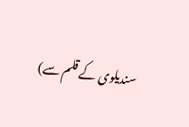سندیلوی کے قلم سے)